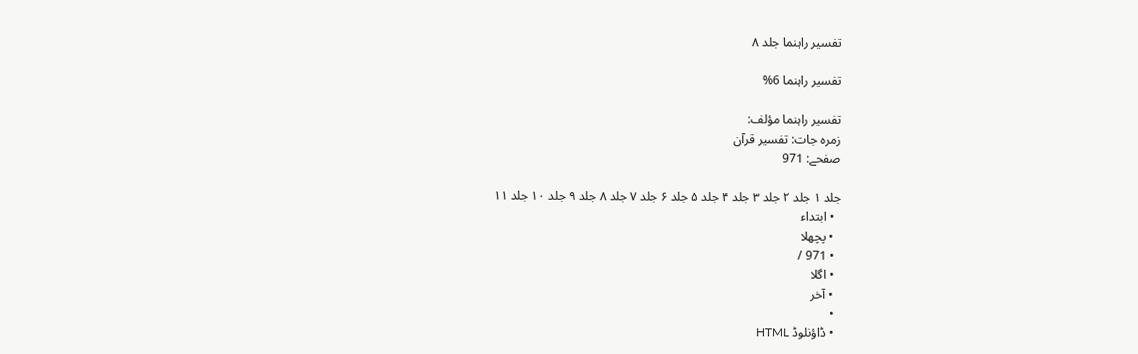تفسير راہنما جلد ۸

تفسير راہنما 6%

تفسير راہنما مؤلف:
زمرہ جات: تفسیر قرآن
صفحے: 971

جلد ۱ جلد ۲ جلد ۳ جلد ۴ جلد ۵ جلد ۶ جلد ۷ جلد ۸ جلد ۹ جلد ۱۰ جلد ۱۱
  • ابتداء
  • پچھلا
  • 971 /
  • اگلا
  • آخر
  •
  • ڈاؤنلوڈ HTML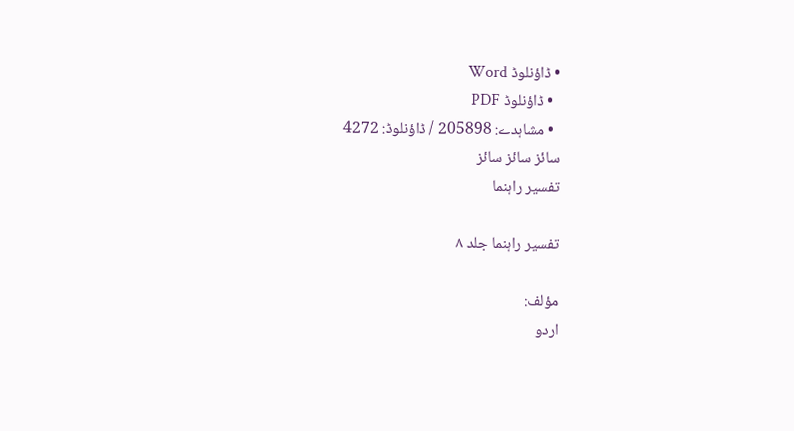• ڈاؤنلوڈ Word
  • ڈاؤنلوڈ PDF
  • مشاہدے: 205898 / ڈاؤنلوڈ: 4272
سائز سائز سائز
تفسير راہنما

تفسير راہنما جلد ۸

مؤلف:
اردو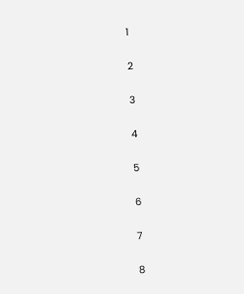1

2

3

4

5

6

7

8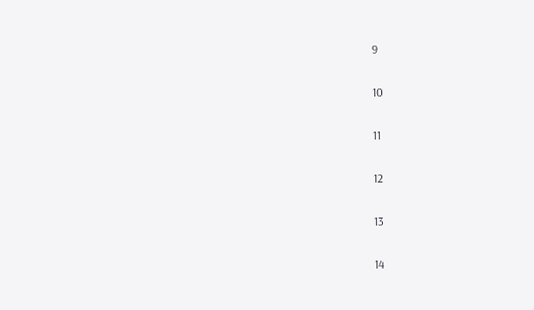9

10

11

12

13

14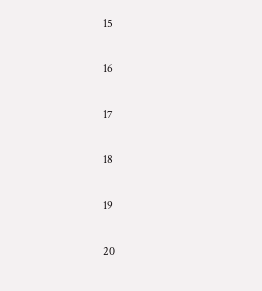15

16

17

18

19

20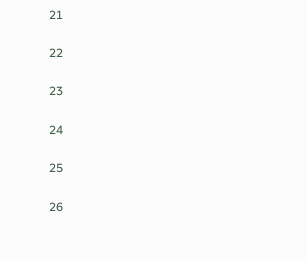21

22

23

24

25

26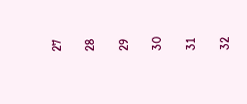27

28

29

30

31

32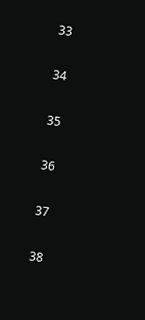33

34

35

36

37

38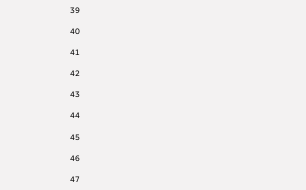39

40

41

42

43

44

45

46

47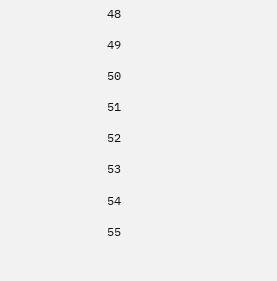48

49

50

51

52

53

54

55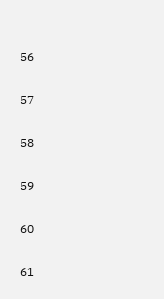56

57

58

59

60

61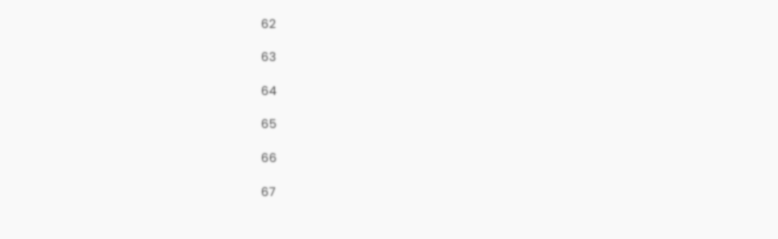62

63

64

65

66

67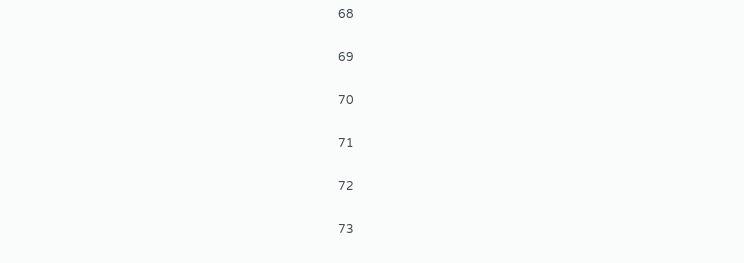68

69

70

71

72

73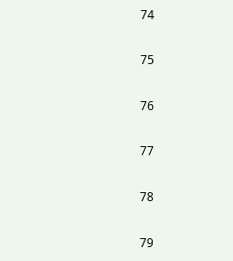74

75

76

77

78

79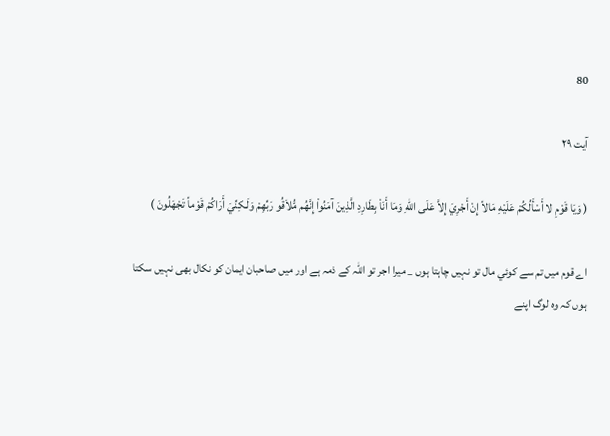80

آیت ۲۹

( وَيَا قَوْمِ لا أَسْأَلُكُمْ عَلَيْهِ مَالاً إِنْ أَجْرِيَ إِلاَّ عَلَى اللّهِ وَمَا أَنَاْ بِطَارِدِ الَّذِينَ آمَنُواْ إِنَّهُم مُّلاَقُو رَبِّهِمْ وَلَـكِنِّيَ أَرَاكُمْ قَوْماً تَجْهَلُونَ )

اے قوم ميں تم سے كوئي مال تو نہيں چاہتا ہوں _ ميرا اجر تو اللہ كے ذمہ ہے اور ميں صاحبان ايمان كو نكال بھى نہيں سكتا ہوں كہ وہ لوگ اپنے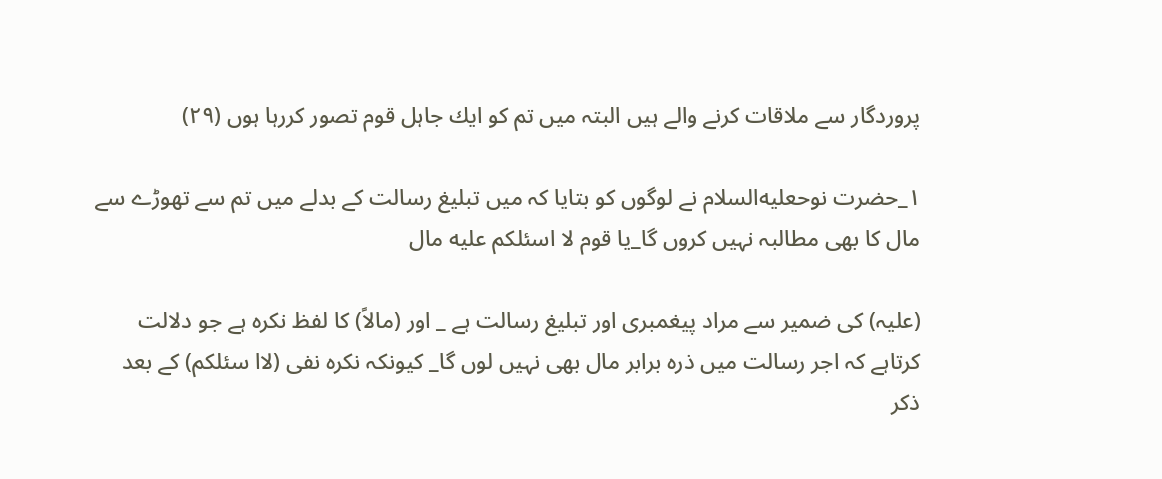پروردگار سے ملاقات كرنے والے ہيں البتہ ميں تم كو ايك جاہل قوم تصور كررہا ہوں (۲۹)

۱_حضرت نوحعليه‌السلام نے لوگوں كو بتايا كہ ميں تبليغ رسالت كے بدلے ميں تم سے تھوڑے سے مال كا بھى مطالبہ نہيں كروں گا_يا قوم لا اسئلكم عليه مال

(عليہ) كى ضمير سے مراد پيغمبرى اور تبليغ رسالت ہے _ اور (مالاً) كا لفظ نكرہ ہے جو دلالت كرتاہے كہ اجر رسالت ميں ذرہ برابر مال بھى نہيں لوں گا_ كيونكہ نكرہ نفى (لاا سئلكم) كے بعد ذكر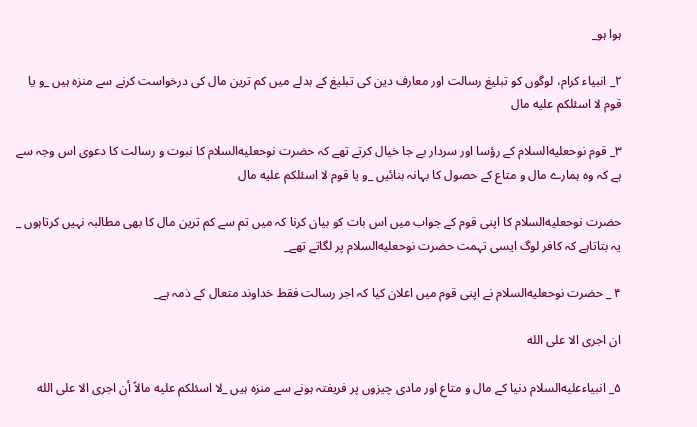ہوا ہو_

۲_ انبياء كرام، لوگوں كو تبليغ رسالت اور معارف دين كى تبليغ كے بدلے ميں كم ترين مال كى درخواست كرنے سے منزہ ہيں _و يا قوم لا اسئلكم عليه مال

۳_ قوم نوحعليه‌السلام كے رؤسا اور سردار بے جا خيال كرتے تھے كہ حضرت نوحعليه‌السلام كا نبوت و رسالت كا دعوى اس وجہ سے ہے كہ وہ ہمارے مال و متاع كے حصول كا بہانہ بنائيں _و يا قوم لا اسئلكم عليه مال

حضرت نوحعليه‌السلام كا اپنى قوم كے جواب ميں اس بات كو بيان كرنا كہ ميں تم سے كم ترين مال كا بھى مطالبہ نہيں كرتاہوں _ يہ بتاتاہے كہ كافر لوگ ايسى تہمت حضرت نوحعليه‌السلام پر لگاتے تھے_

۴ _ حضرت نوحعليه‌السلام نے اپنى قوم ميں اعلان كيا كہ اجر رسالت فقط خداوند متعال كے ذمہ ہے_

ان اجرى الا على الله

۵_ انبياءعليه‌السلام دنيا كے مال و متاع اور مادى چيزوں پر فريفتہ ہونے سے منزہ ہيں _لا اسئلكم عليه مالاً أن اجرى الا على الله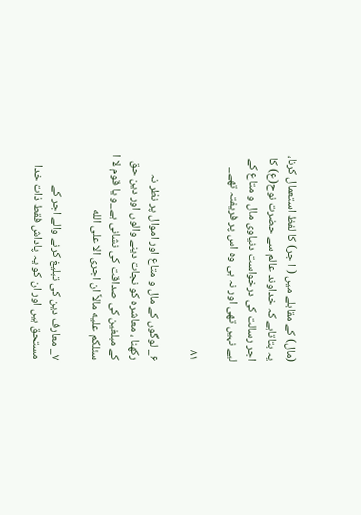(مال) كے مقابلے ميں ( ا جر) كا لفظ استعمال كرنا، يہ بتاتاہے كہ خداوند عالم سے حضرت نوح(ع) كا اجر رسالت كى درخواست دنياوى مال و متاع كے ليے نہيں تھى اور نہ ہى وہ اس پر فريفتہ تھے_

۸۱

۶_ لوگوں كے مال و متاع اور اموال پر نظر نہ ركھنا ، معاشرہ كو نجات دينے والوں اور دين حق كے مبلغين كى صداقت كى نشانى ہے_و يا قوم لا ا سئلكم عليه مالاً ان اجرى الا على الله

۷_ معارف دين كى تبليغ كرنے والے اجر كے مستحق ہيں اور ان كو يہ پاداش فقط ذات خدا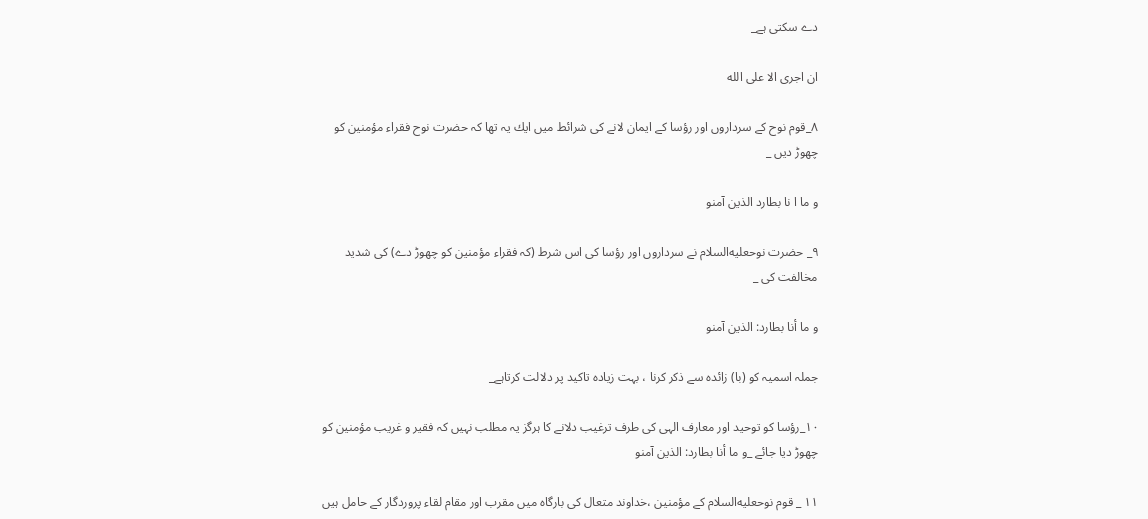دے سكتى ہے_

ان اجرى الا على الله

۸_قوم نوح كے سرداروں اور رؤسا كے ايمان لانے كى شرائط ميں ايك يہ تھا كہ حضرت نوح فقراء مؤمنين كو چھوڑ ديں _

و ما ا نا بطارد الذين آمنو

۹_ حضرت نوحعليه‌السلام نے سرداروں اور رؤسا كى اس شرط (كہ فقراء مؤمنين كو چھوڑ دے) كى شديد مخالفت كى _

و ما أنا بطارد: الذين آمنو

جملہ اسميہ كو (با) زائدہ سے ذكر كرنا ، بہت زيادہ تاكيد پر دلالت كرتاہے_

۱۰_رؤسا كو توحيد اور معارف الہى كى طرف ترغيب دلانے كا ہرگز يہ مطلب نہيں كہ فقير و غريب مؤمنين كو چھوڑ ديا جائے _و ما أنا بطارد: الذين آمنو

۱۱ _ قوم نوحعليه‌السلام كے مؤمنين ،خداوند متعال كى بارگاہ ميں مقرب اور مقام لقاء پروردگار كے حامل ہيں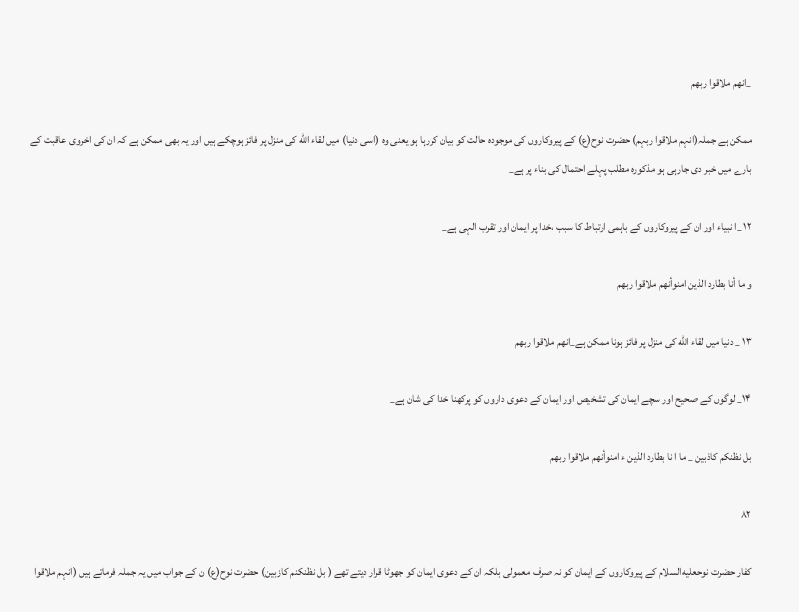_انهم ملاقوا ربهم

ممكن ہے جملہ(انہم ملاقوا ربہم) حضرت نوح(ع) كے پيروكاروں كى موجودہ حالت كو بيان كررہا ہو يعنى وہ (اسى دنيا) ميں لقاء الله كى منزل پر فائز ہوچكے ہيں اور يہ بھى ممكن ہے كہ ان كى اخروى عاقبت كے بارے ميں خبر دى جارہى ہو مذكورہ مطلب پہلے احتمال كى بناء پر ہے_

۱۲ _ا نبياء اور ان كے پيروكاروں كے باہمى ارتباط كا سبب ،خدا پر ايمان اور تقرب الہى ہے_

و ما أنا بطارد الذين امنوأنهم ملاقوا ربهم

۱۳ _ دنيا ميں لقاء الله كى منزل پر فائز ہونا ممكن ہے_انهم ملاقوا ربهم

۱۴_ لوگوں كے صحيح اور سچے ايمان كى تشخيص اور ايمان كے دعوى داروں كو پركھنا خدا كى شان ہے_

بل نظنكم كاذبين _ ما ا نا بطارد الذين ء امنوأنهم ملاقوا ربهم

۸۲

كفار حضرت نوحعليه‌السلام كے پيروكاروں كے ايمان كو نہ صرف معمولى بلكہ ان كے دعوى ايمان كو جھوٹا قرار ديتے تھے ( بل نظنكنم كازبين) حضرت نوح(ع) ن كے جواب ميں يہ جملہ فرماتے ہيں (انہم ملاقوا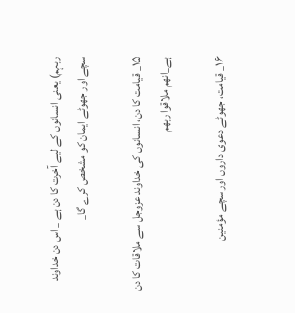ربہم) يعنى انسانوں كے ليے آخرت كا دن ہے _ اس دن خداوند سچے اور جھوٹے ايمان كو مشخص كرے گا_

۱۵_ قيامت كا دن، انسانوں كى خداوند عزوجل سے ملاقات كا دن ہے_انهم ملاقوا ربهم

۱۶_ قيامت، جھوٹے دعوى داروں اور سچے مؤمنين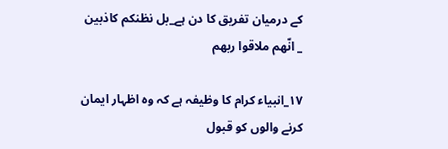كے درميان تفريق كا دن ہے_بل نظنكم كاذبين _ انّهم ملاقوا ربهم

۱۷_انبياء كرام كا وظيفہ ہے كہ وہ اظہار ايمان كرنے والوں كو قبول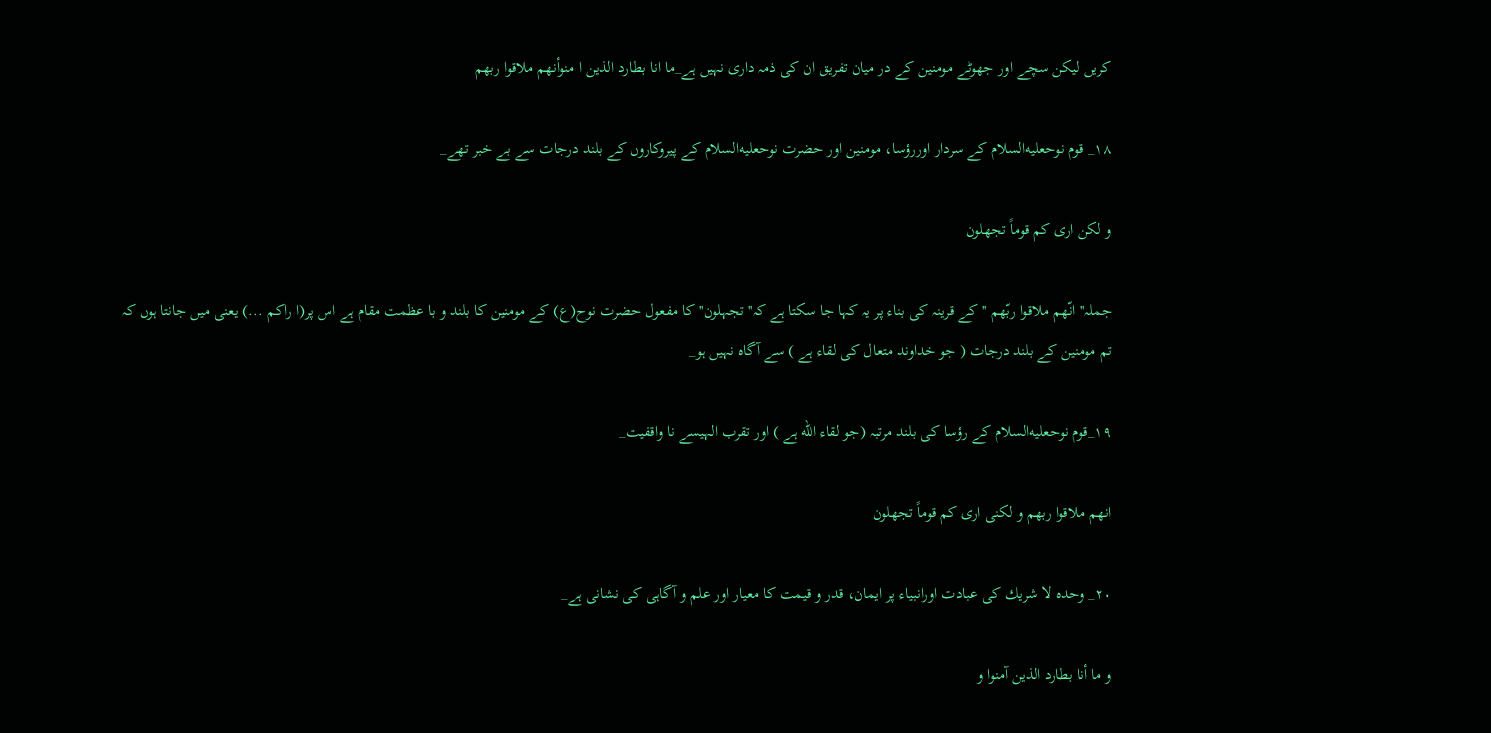كريں ليكن سچے اور جھوٹے مومنين كے در ميان تفريق ان كى ذمہ دارى نہيں ہے_ما انا بطارد الذين ا منوأنهم ملاقوا ربهم

۱۸_ قوم نوحعليه‌السلام كے سردار اوررؤسا، مومنين اور حضرت نوحعليه‌السلام كے پيروكاروں كے بلند درجات سے بے خبر تھے_

و لكن ارى كم قوماً تجهلون

جملہ''انّهم ملاقوا ربّهم '' كے قرينہ كى بناء پر يہ كہا جا سكتا ہے كہ'' تجہلون'' كا مفعول حضرت نوح(ع) كے مومنين كا بلند و با عظمت مقام ہے اس پر(ا راكم ...) يعنى ميں جانتا ہوں كہ تم مومنين كے بلند درجات ( جو خداوند متعال كى لقاء ہے ) سے آگاہ نہيں ہو_

۱۹_قوم نوحعليه‌السلام كے رؤسا كى بلند مرتبہ (جو لقاء الله ہے ) اور تقرب الہيسے نا واقفيت_

انهم ملاقوا ربهم و لكنى ارى كم قوماً تجهلون

۲۰_ وحدہ لا شريك كى عبادت اورانبياء پر ايمان، قدر و قيمت كا معيار اور علم و آگاہى كى نشانى ہے_

و ما أنا بطارد الذين آمنوا و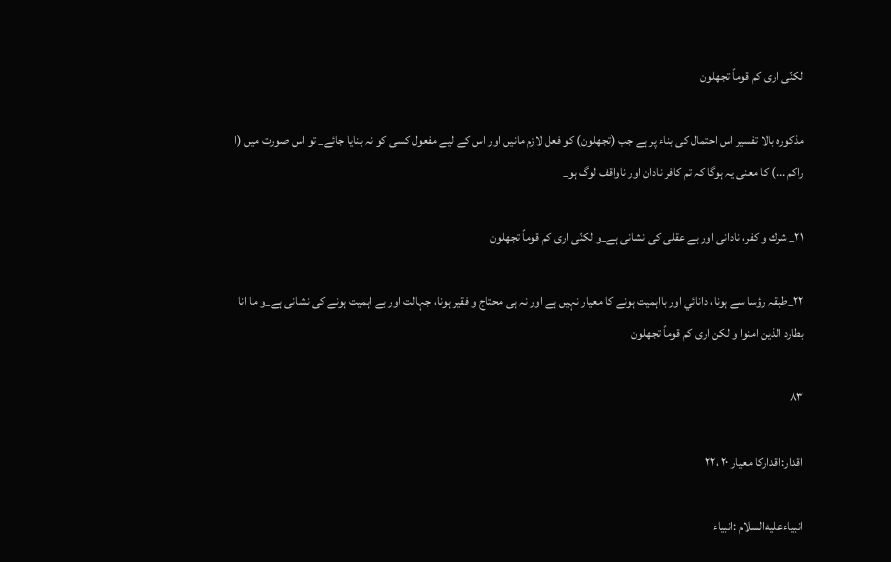لكنّى ارى كم قوماً تجهلون

مذكورہ بالا تفسير اس احتمال كى بناء پر ہے جب (تجھلون) كو فعل لازم مانيں اور اس كے ليے مفعول كسى كو نہ بنايا جائے_ تو اس صورت ميں (ا راكم ...) كا معنى يہ ہوگا كہ تم كافر نادان اور ناواقف لوگ ہو_

۲۱_ شرك و كفر، نادانى اور بے عقلى كى نشانى ہے_و لكنّى ارى كم قوماً تجهلون

۲۲_طبقہ رؤسا سے ہونا، دانائي اور بااہميت ہونے كا معيار نہيں ہے اور نہ ہى محتاج و فقير ہونا، جہالت اور بے اہميت ہونے كى نشانى ہے_و ما انا بطارد الذين امنوا و لكن ارى كم قوماً تجهلون

۸۳

اقدار:اقداركا معيار ۲۰ ،۲۲

انبياءعليه‌السلام :انبياء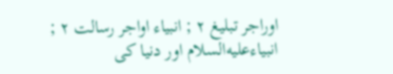اوراجر تبليغ ۲ ; انبياء اواجر رسالت ۲ ; انبياءعليه‌السلام اور دنيا كى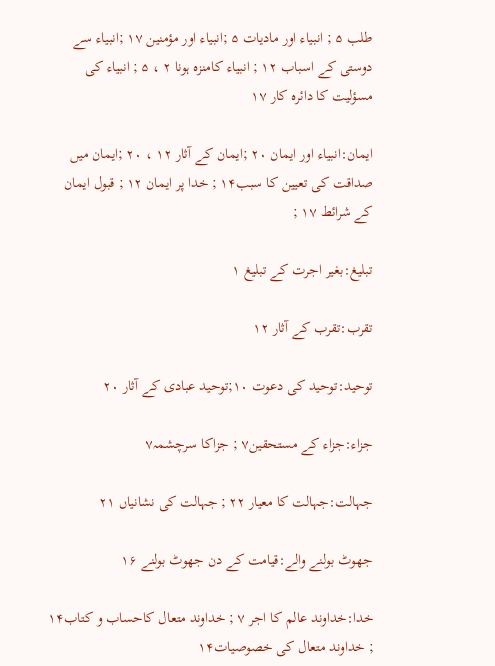طلب ۵ ; انبياء اور ماديات ۵ ;انبياء اور مؤمنين ۱۷ ;انبياء سے دوستى كے اسباب ۱۲ ; انبياء كامنزہ ہونا ۲ ، ۵ ; انبياء كى مسؤليت كا دائرہ كار ۱۷

ايمان:انبياء اور ايمان ۲۰ ;ايمان كے آثار ۱۲ ، ۲۰ ;ايمان ميں صداقت كى تعيين كا سبب۱۴ ; خدا پر ايمان ۱۲ ; قبول ايمان كے شرائط ۱۷ ;

تبليغ:بغير اجرت كے تبليغ ۱

تقرب:تقرب كے آثار ۱۲

توحيد:توحيد كى دعوت ۱۰;توحيد عبادى كے آثار ۲۰

جزاء:جزاء كے مستحقين۷ ; جزاكا سرچشمہ۷

جہالت:جہالت كا معيار ۲۲ ; جہالت كى نشانياں ۲۱

جھوٹ بولنے والے:قيامت كے دن جھوٹ بولنے ۱۶

خدا:خداوند عالم كا اجر ۷ ; خداوند متعال كاحساب و كتاب۱۴ ; خداوند متعال كى خصوصيات۱۴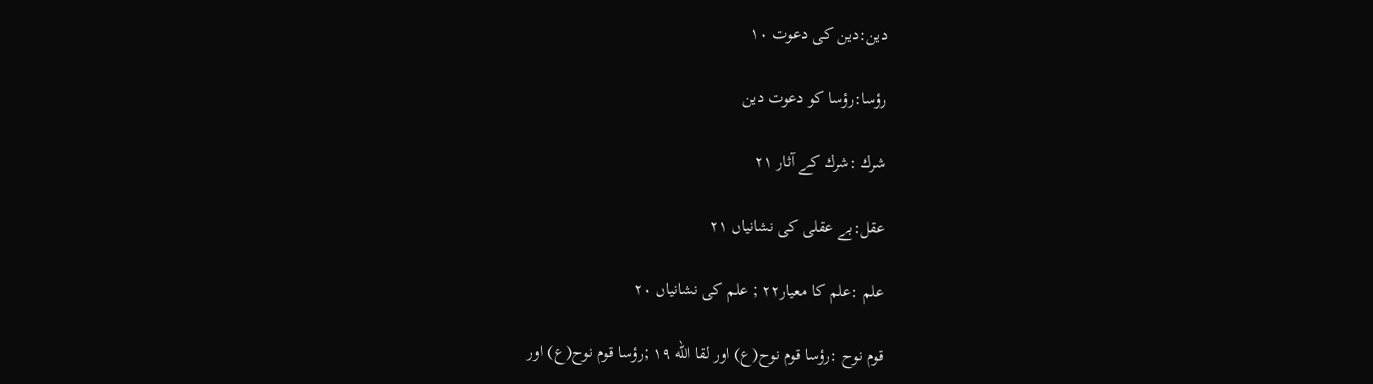دين:دين كى دعوت ۱۰

رؤسا:رؤسا كو دعوت دين

شرك :شرك كے آثار ۲۱

عقل:بے عقلى كى نشانياں ۲۱

علم :علم كا معيار۲۲ ; علم كى نشانياں ۲۰

قوم نوح :رؤسا قوم نوح(ع) اور لقا الله ۱۹ ;رؤسا قوم نوح(ع) اور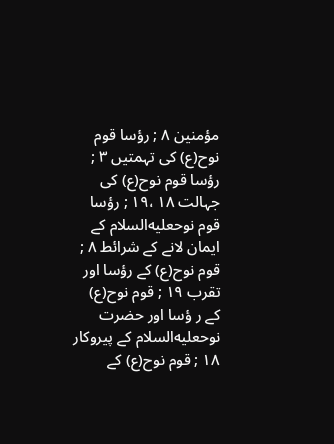مؤمنين ۸ ; رؤسا قوم نوح(ع) كى تہمتيں ۳ ; رؤسا قوم نوح(ع) كى جہالت ۱۸ ،۱۹ ; رؤسا قوم نوحعليه‌السلام كے ايمان لانے كے شرائط ۸ ; قوم نوح(ع) كے رؤسا اور تقرب ۱۹ ; قوم نوح(ع) كے ر ؤسا اور حضرت نوحعليه‌السلام كے پيروكار ۱۸ ; قوم نوح(ع) كے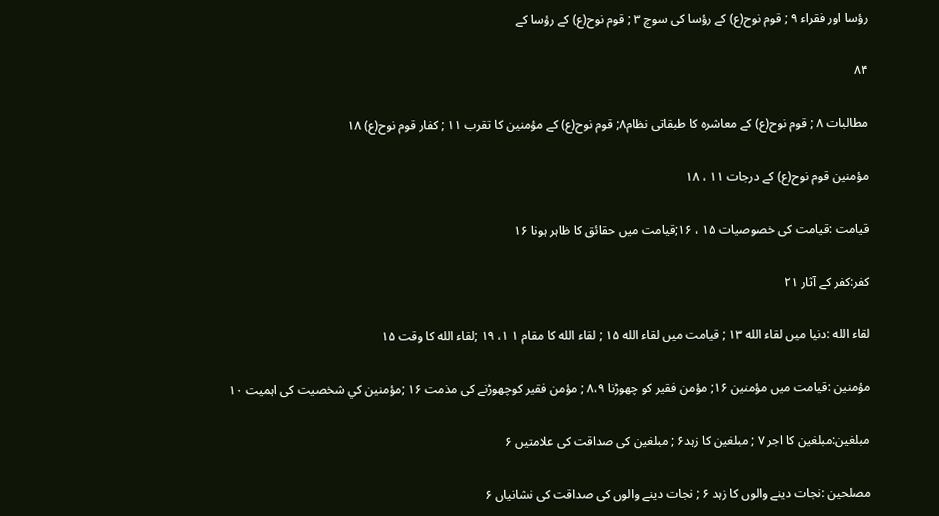رؤسا اور فقراء ۹ ; قوم نوح(ع) كے رؤسا كى سوچ ۳ ; قوم نوح(ع) كے رؤسا كے

۸۴

مطالبات ۸ ; قوم نوح(ع) كے معاشرہ كا طبقاتى نظام۸; قوم نوح(ع) كے مؤمنين كا تقرب ۱۱ ; كفار قوم نوح(ع) ۱۸

مؤمنين قوم نوح(ع) كے درجات ۱۱ ، ۱۸

قيامت :قيامت كى خصوصيات ۱۵ ، ۱۶;قيامت ميں حقائق كا ظاہر ہونا ۱۶

كفر:كفر كے آثار ۲۱

لقاء الله :دنيا ميں لقاء الله ۱۳ ; قيامت ميں لقاء الله ۱۵ ; لقاء الله كا مقام ۱ ۱، ۱۹ ;لقاء الله كا وقت ۱۵

مؤمنين :قيامت ميں مؤمنين ۱۶; مؤمن فقير كو چھوڑنا ۸،۹ ; مؤمن فقير كوچھوڑنے كى مذمت ۱۶ ;مؤمنين كي شخصيت كى اہميت ۱۰

مبلغين:مبلغين كا اجر ۷ ; مبلغين كا زہد۶ ; مبلغين كى صداقت كى علامتيں ۶

مصلحين :نجات دينے والوں كا زہد ۶ ; نجات دينے والوں كى صداقت كى نشانياں ۶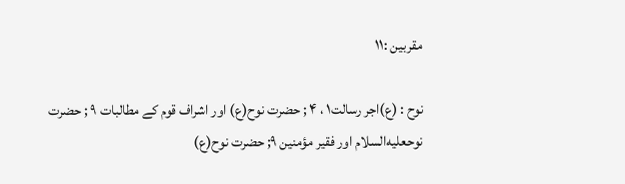مقربين :۱۱

نوح : (ع)اجر رسالت۱ ، ۴ ; حضرت نوح(ع) اور اشراف قوم كے مطالبات ۹ ; حضرت نوحعليه‌السلام اور فقير مؤمنين ۹; حضرت نوح(ع)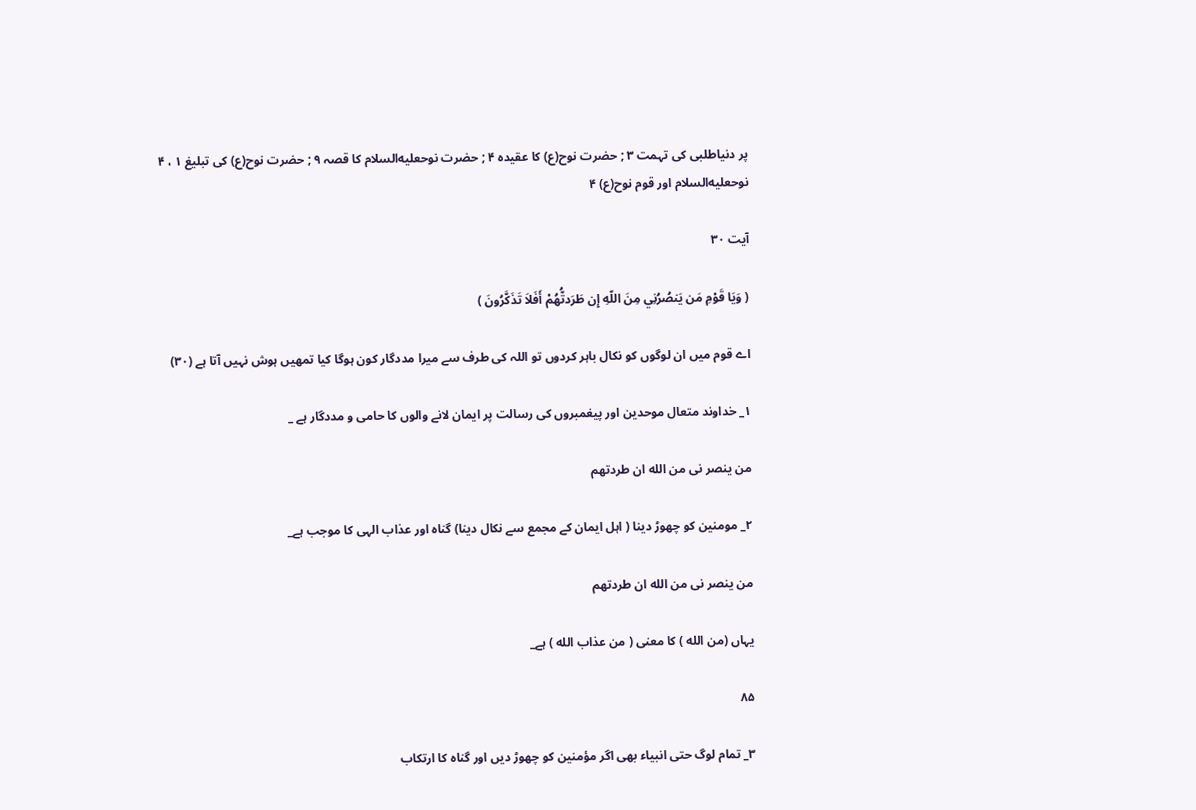پر دنياطلبى كى تہمت ۳ ; حضرت نوح(ع) كا عقيدہ ۴ ; حضرت نوحعليه‌السلام كا قصہ ۹ ; حضرت نوح(ع) كى تبليغ ۱ ، ۴ نوحعليه‌السلام اور قوم نوح(ع) ۴

آیت ۳۰

( وَيَا قَوْمِ مَن يَنصُرُنِي مِنَ اللّهِ إِن طَرَدتُّهُمْ أَفَلاَ تَذَكَّرُونَ )

اے قوم ميں ان لوگوں كو نكال باہر كردوں تو اللہ كى طرف سے ميرا مددگار كون ہوگا كيا تمھيں ہوش نہيں آتا ہے (۳۰)

۱_ خداوند متعال موحدين اور پيغمبروں كى رسالت پر ايمان لانے والوں كا حامى و مددگار ہے _

من ينصر نى من الله ان طردتهم

۲_ مومنين كو چھوڑ دينا ( اہل ايمان كے مجمع سے نكال دينا) گناہ اور عذاب الہى كا موجب ہے_

من ينصر نى من الله ان طردتهم

يہاں (من الله ) كا معنى ( من عذاب الله ) ہے_

۸۵

۳_ تمام لوگ حتى انبياء بھى اگر مؤمنين كو چھوڑ ديں اور گناہ كا ارتكاب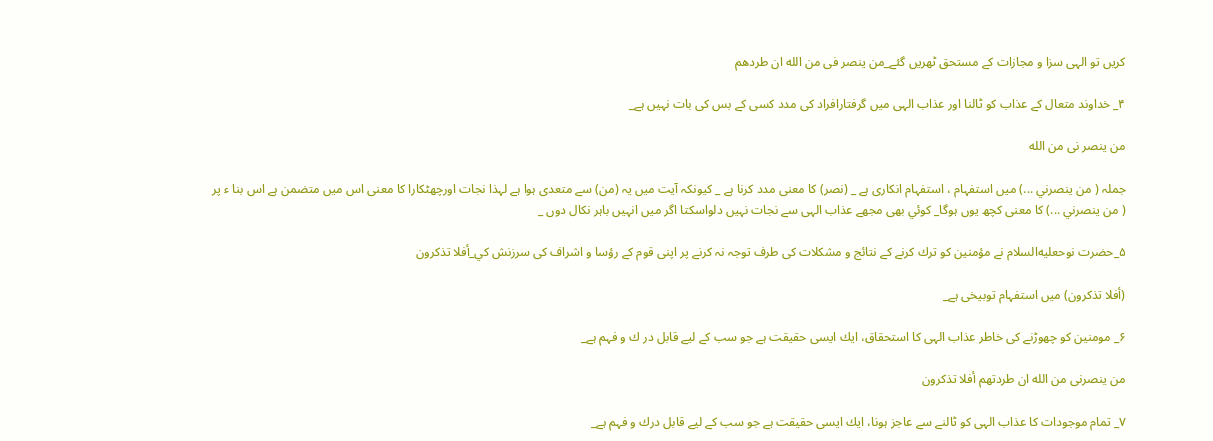كريں تو الہى سزا و مجازات كے مستحق ٹھريں گئے_من ينصر فى من الله ان طردهم

۴_ خداوند متعال كے عذاب كو ٹالنا اور عذاب الہى ميں گرفتارافراد كى مدد كسى كے بس كى بات نہيں ہے_

من ينصر نى من الله

جملہ ( من ينصرني ...) ميں استفہام ، استفہام انكارى ہے _ (نصر) كا معنى مدد كرنا ہے _ كيونكہ آيت ميں يہ (من) سے متعدى ہوا ہے لہذا نجات اورچھٹكارا كا معنى اس ميں متضمن ہے اس بنا ء پر ( من ينصرني ...) كا معنى كچھ يوں ہوگا_ كوئي بھى مجھے عذاب الہى سے نجات نہيں دلواسكتا اگر ميں انہيں باہر نكال دوں _

۵_حضرت نوحعليه‌السلام نے مؤمنين كو ترك كرنے كے نتائج و مشكلات كى طرف توجہ نہ كرنے پر اپنى قوم كے رؤسا و اشراف كى سرزنش كي_أفلا تذكرون

(أفلا تذكرون) ميں استفہام توبيخى ہے_

۶_ مومنين كو چھوڑنے كى خاطر عذاب الہى كا استحقاق، ايك ايسى حقيقت ہے جو سب كے ليے قابل در ك و فہم ہے_

من ينصرنى من الله ان طردتهم أفلا تذكرون

۷_ تمام موجودات كا عذاب الہى كو ٹالنے سے عاجز ہونا، ايك ايسى حقيقت ہے جو سب كے ليے قابل درك و فہم ہے_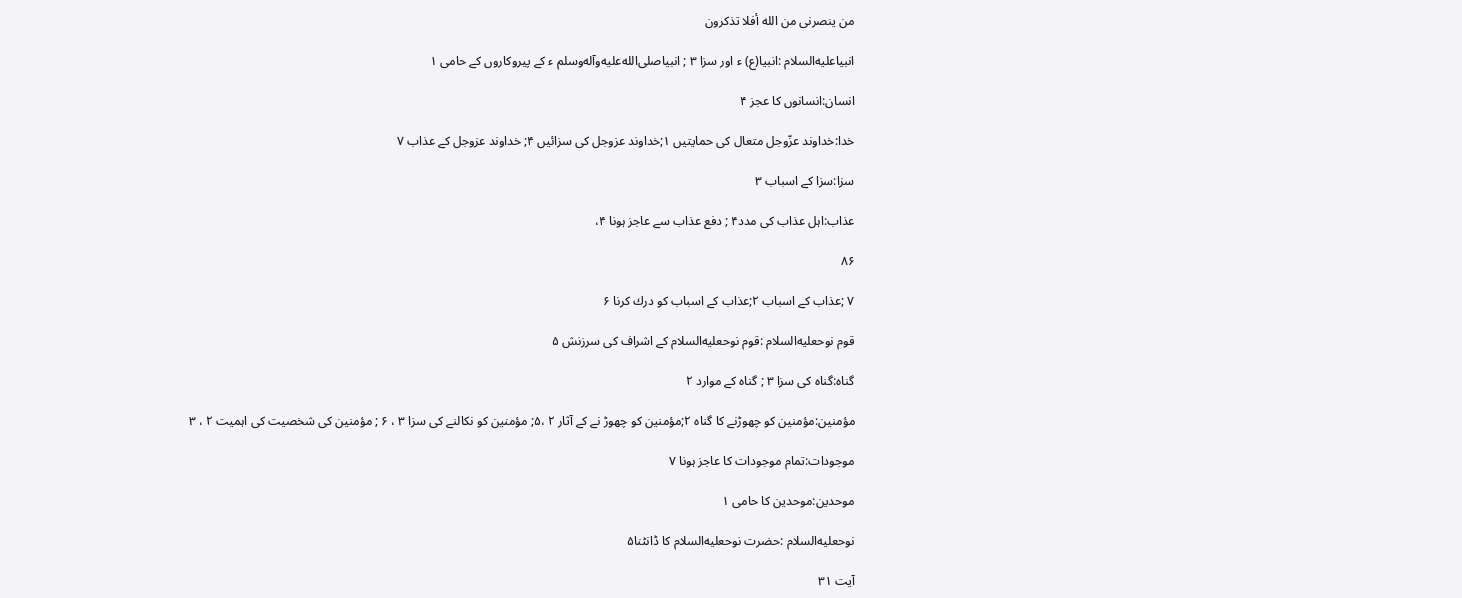من ينصرنى من الله أفلا تذكرون

انبياعليه‌السلام :انبيا(ع) ء اور سزا ۳ ; انبياصلى‌الله‌عليه‌وآله‌وسلم ء كے پيروكاروں كے حامى ۱

انسان:انسانوں كا عجز ۴

خدا:خداوند عزّوجل متعال كى حمايتيں ۱;خداوند عزوجل كى سزائيں ۴; خداوند عزوجل كے عذاب ۷

سزا:سزا كے اسباب ۳

عذاب:اہل عذاب كى مدد۴ ; دفع عذاب سے عاجز ہونا ۴،

۸۶

۷ ;عذاب كے اسباب ۲;عذاب كے اسباب كو درك كرنا ۶

قوم نوحعليه‌السلام :قوم نوحعليه‌السلام كے اشراف كى سرزنش ۵

گناہ:گناہ كى سزا ۳ ; گناہ كے موارد ۲

مؤمنين:مؤمنين كو چھوڑنے كا گناہ ۲;مؤمنين كو چھوڑ نے كے آثار ۲ ،۵; مؤمنين كو نكالنے كى سزا ۳ ، ۶ ; مؤمنين كى شخصيت كى اہميت ۲ ، ۳

موجودات:تمام موجودات كا عاجز ہونا ۷

موحدين:موحدين كا حامى ۱

نوحعليه‌السلام :حضرت نوحعليه‌السلام كا ڈانٹنا۵

آیت ۳۱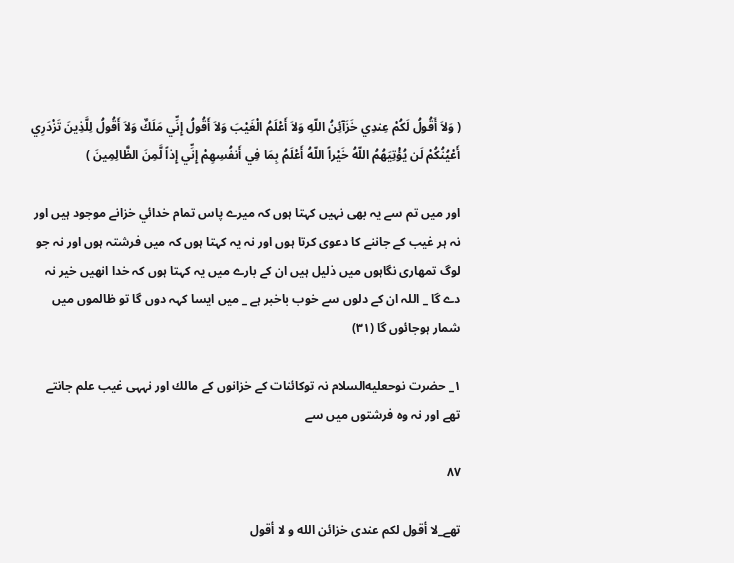( وَلاَ أَقُولُ لَكُمْ عِندِي خَزَآئِنُ اللّهِ وَلاَ أَعْلَمُ الْغَيْبَ وَلاَ أَقُولُ إِنِّي مَلَكٌ وَلاَ أَقُولُ لِلَّذِينَ تَزْدَرِي أَعْيُنُكُمْ لَن يُؤْتِيَهُمُ اللّهُ خَيْراً اللّهُ أَعْلَمُ بِمَا فِي أَنفُسِهِمْ إِنِّي إِذاً لَّمِنَ الظَّالِمِينَ )

اور ميں تم سے يہ بھى نہيں كہتا ہوں كہ ميرے پاس تمام خدائي خزانے موجود ہيں اور نہ ہر غيب كے جاننے كا دعوى كرتا ہوں اور نہ يہ كہتا ہوں كہ ميں فرشتہ ہوں اور نہ جو لوگ تمھارى نگاہوں ميں ذليل ہيں ان كے بارے ميں يہ كہتا ہوں كہ خدا انھيں خير نہ دے گا _ اللہ ان كے دلوں سے خوب باخبر ہے _ ميں ايسا كہہ دوں گا تو ظالموں ميں شمار ہوجائوں گا (۳۱)

۱_ حضرت نوحعليه‌السلام نہ توكائنات كے خزانوں كے مالك اور نہہى غيب علم جانتے تھے اور نہ وہ فرشتوں ميں سے

۸۷

تھے_لا أقول لكم عندى خزائن الله و لا أقول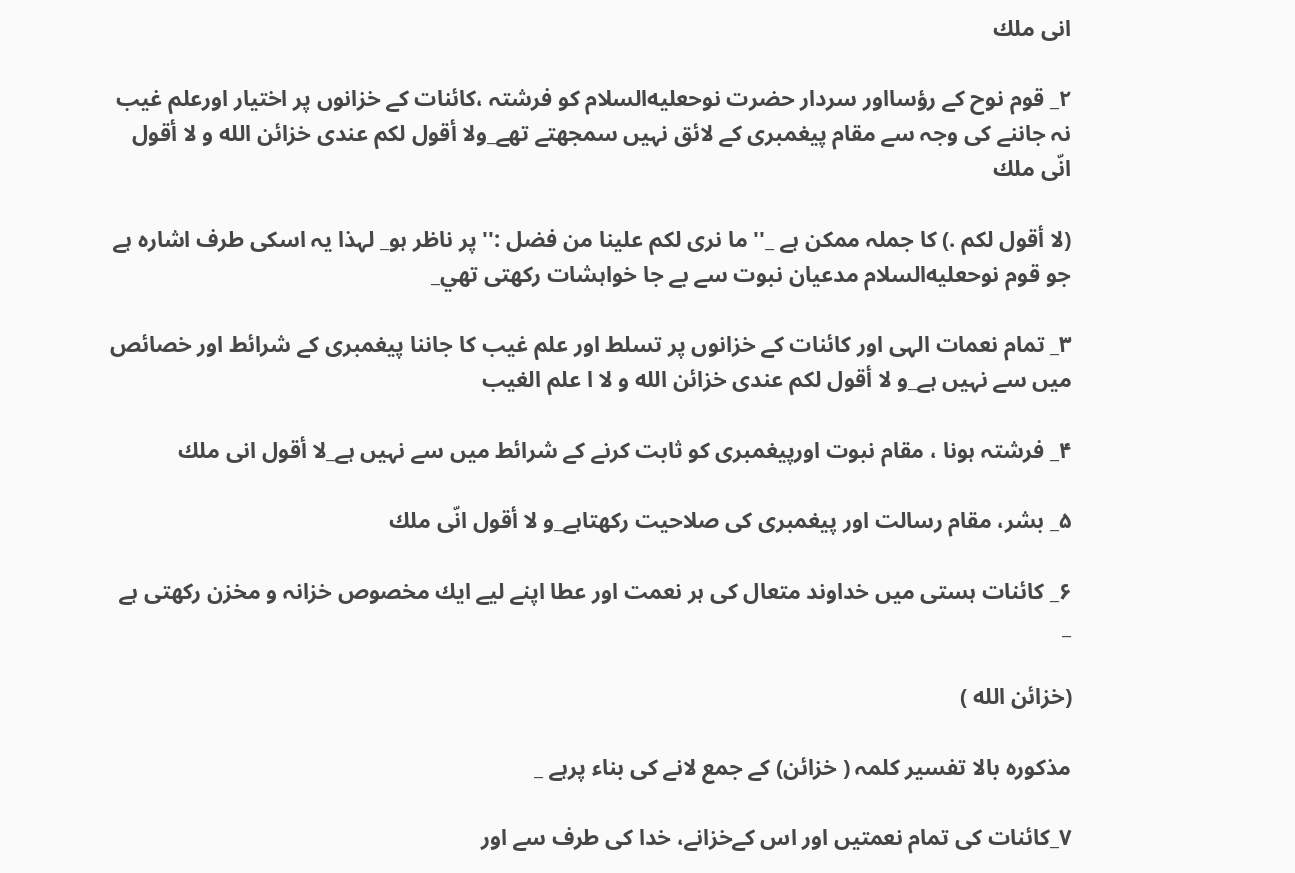انى ملك

۲_ قوم نوح كے رؤسااور سردار حضرت نوحعليه‌السلام كو فرشتہ ،كائنات كے خزانوں پر اختيار اورعلم غيب نہ جاننے كى وجہ سے مقام پيغمبرى كے لائق نہيں سمجھتے تھے_ولا أقول لكم عندى خزائن الله و لا أقول انّى ملك

(لا أقول لكم .) كا جملہ ممكن ہے _'' ما نرى لكم علينا من فضل :'' پر ناظر ہو_ لہذا يہ اسكى طرف اشارہ ہے جو قوم نوحعليه‌السلام مدعيان نبوت سے بے جا خواہشات ركھتى تھي_

۳_ تمام نعمات الہى اور كائنات كے خزانوں پر تسلط اور علم غيب كا جاننا پيغمبرى كے شرائط اور خصائص ميں سے نہيں ہے_و لا أقول لكم عندى خزائن الله و لا ا علم الغيب

۴_ فرشتہ ہونا ، مقام نبوت اورپيغمبرى كو ثابت كرنے كے شرائط ميں سے نہيں ہے_لا أقول انى ملك

۵_ بشر، مقام رسالت اور پيغمبرى كى صلاحيت ركھتاہے_و لا أقول انّى ملك

۶_ كائنات ہستى ميں خداوند متعال كى ہر نعمت اور عطا اپنے ليے ايك مخصوص خزانہ و مخزن ركھتى ہے _

(خزائن الله )

مذكورہ بالا تفسير كلمہ ( خزائن) كے جمع لانے كى بناء پرہے _

۷_كائنات كى تمام نعمتيں اور اس كےخزانے، خدا كى طرف سے اور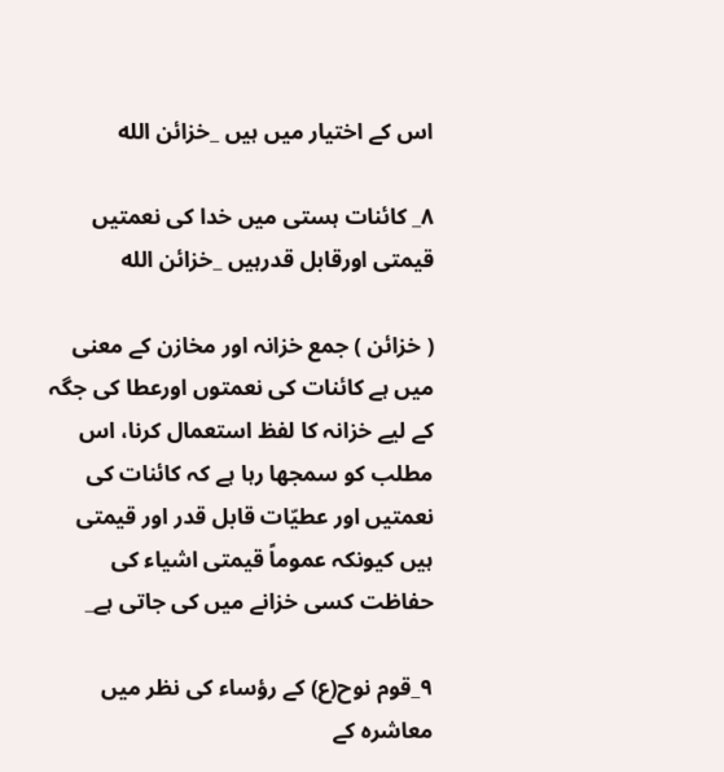اس كے اختيار ميں ہيں _خزائن الله

۸_ كائنات ہستى ميں خدا كى نعمتيں قيمتى اورقابل قدرہيں _خزائن الله

( خزائن ) جمع خزانہ اور مخازن كے معنى ميں ہے كائنات كى نعمتوں اورعطا كى جگہ كے ليے خزانہ كا لفظ استعمال كرنا، اس مطلب كو سمجھا رہا ہے كہ كائنات كى نعمتيں اور عطيّات قابل قدر اور قيمتى ہيں كيونكہ عموماً قيمتى اشياء كى حفاظت كسى خزانے ميں كى جاتى ہے_

۹_قوم نوح(ع) كے رؤساء كى نظر ميں معاشرہ كے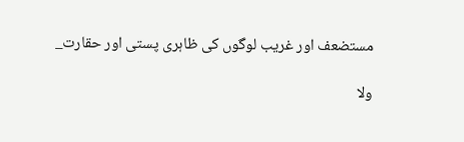مستضعف اور غريب لوگوں كى ظاہرى پستى اور حقارت_

ولا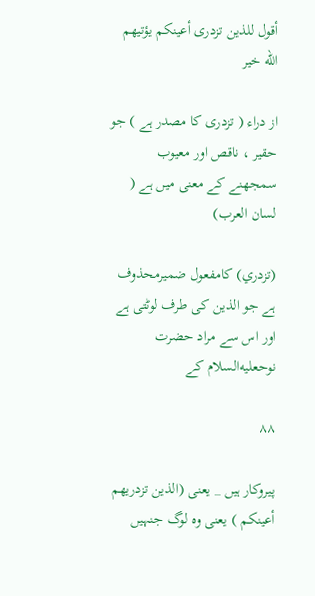أقول للذين تزدرى أعينكم يؤتيهم الله خير

از دراء ( تزدرى كا مصدر ہے ) جو حقير ، ناقص اور معيوب سمجھنے كے معنى ميں ہے ( لسان العرب)

(تزدري) كامفعول ضميرمحذوف ہے جو الذين كى طرف لوٹتى ہے اور اس سے مراد حضرت نوحعليه‌السلام كے

۸۸

پيروكار ہيں _ يعنى (الذين تزدريهم أعينكم ) يعنى وہ لوگ جنہيں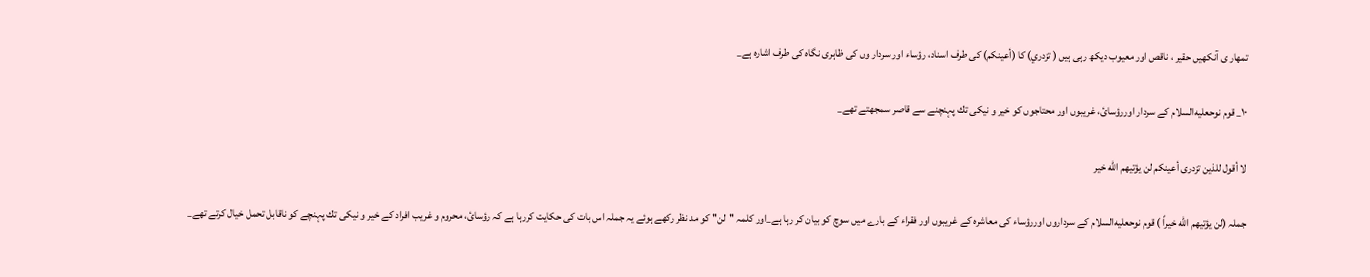تمھار ى آنكھيں حقير ، ناقص اور معيوب ديكھ رہى ہيں ( تزدري) كا (أعينكم) كى طرف اسناد، رؤساء اور سردار وں كى ظاہرى نگاہ كى طرف اشارہ ہے_

۱۰_ قوم نوحعليه‌السلام كے سردار اوررؤسائ، غريبوں اور محتاجوں كو خير و نيكى تك پہنچنے سے قاصر سمجھتے تھے_

لا أقول للذين تزدرى أعينكم لن يؤتيهم الله خير

جملہ (لن يؤتيهم الله خيراً ) قوم نوحعليه‌السلام كے سرداروں اوررؤساء كى معاشرہ كے غريبوں اور فقراء كے بارے ميں سوچ كو بيان كر رہا ہے_اور كلمہ ''لن'' كو مد نظر ركھے ہوئے يہ جملہ اس بات كى حكايت كررہا ہے كہ رؤسائ، محروم و غريب افراد كے خير و نيكى تك پہنچے كو ناقابل تحمل خيال كرتے تھے_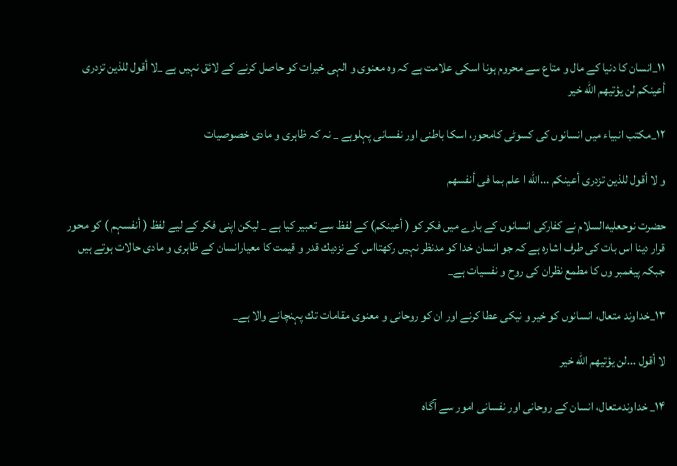۱۱_انسان كا دنيا كے مال و متاع سے محروم ہونا اسكى علامت ہے كہ وہ معنوى و الہى خيرات كو حاصل كرنے كے لائق نہيں ہے _لا أقول للذين تزدرى أعينكم لن يؤتيهم الله خير

۱۲_مكتب انبياء ميں انسانوں كى كسوٹى كامحور، اسكا باطنى اور نفسانى پہلوہے _ نہ كہ ظاہرى و مادى خصوصيات

و لا أقول للذين تزدرى أعينكم ...الله ا علم بما فى أنفسهم

حضرت نوحعليه‌السلام نے كفاركى انسانوں كے بارے ميں فكر كو ( أعينكم) كے لفظ سے تعبير كيا ہے _ ليكن اپنى فكر كے ليے لفظ ( أنفسہم ) كو محور قرار دينا اس بات كى طرف اشارہ ہے كہ جو انسان خدا كو مدنظر نہيں ركھتااس كے نزديك قدر و قيمت كا معيارانسان كے ظاہرى و مادى حالات ہوتے ہيں جبكہ پيغمبر وں كا مطمع نظران كى روح و نفسيات ہے_

۱۳_خداوند متعال، انسانوں كو خير و نيكى عطا كرنے اور ان كو روحانى و معنوى مقامات تك پہنچانے والا ہے_

لا أقول ...لن يؤتيهم الله خير

۱۴_ خداوندمتعال، انسان كے روحانى اور نفسانى امور سے آگاہ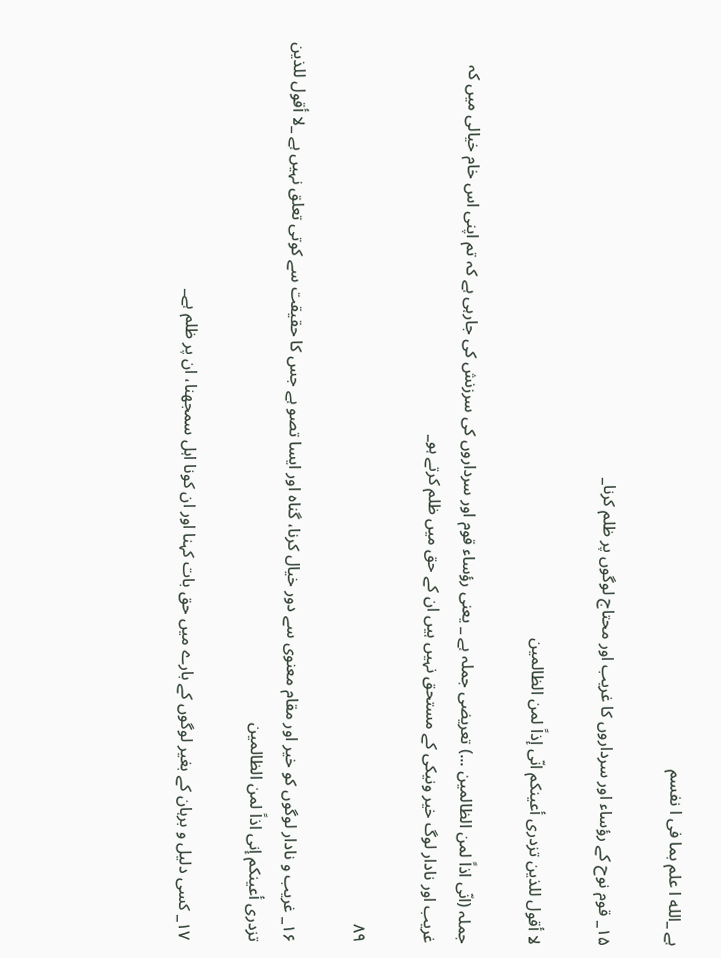ہے _الله ا علم بما فى ا نفسم

۱۵_ قوم نوح كے رؤساء اور سرداروں كا غريب اور محتاج لوگوں پر ظلم كرنا_

لا أقول للذين تزدرى أعينكم انّى إذاً لمن الظالمين

جملہ (انّى اذاً لمن الظالمين ...) تعريضى جملہ ہے _ يعنى رؤساء قوم اور سرداروں كى سرزنش كى جارہى ہے كہ تم اپنى اس خام خيالى ميں كہ غريب اور نادار لوگ خير ونيكى كے مستحق نہيں ہيں ان كے حق ميں ظلم كرتے ہو_

۸۹

۱۶_ غريب و نادار لوگوں كو خير اور مقام معنوى سے دور خيال كرنا، گناہ اور ايسا تصو ہے جس كا حقيقت سے كوتى تعلق نہيں ہے _لا أقول للذين تزدرى أعينكم إنى اذاً لمن الظالمين

۱۷_ كسى دليل و برہان كے بغير لوگوں كے بارے ميں حق بات كہنا اور ان كونا اہل سمجھنا، ان پر ظلم ہے_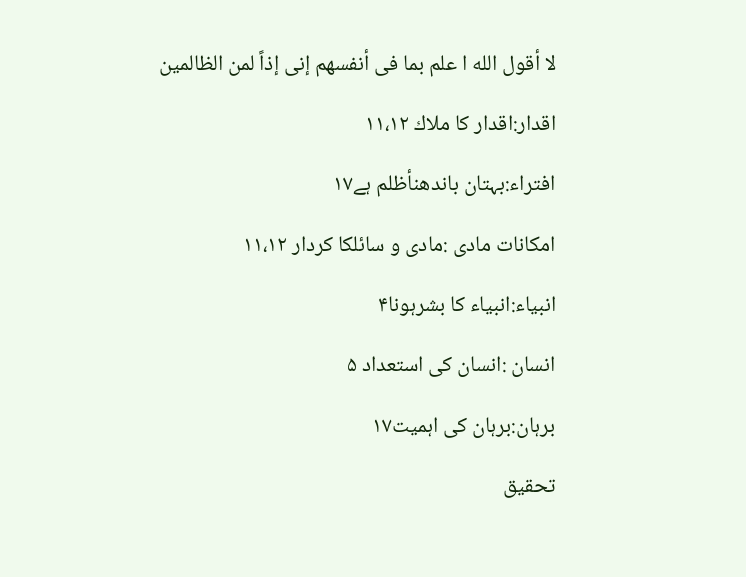لا أقول الله ا علم بما فى أنفسهم إنى إذاً لمن الظالمين

اقدار:اقدار كا ملاك ۱۱،۱۲

افتراء:بہتان باندھنأظلم ہے۱۷

امكانات مادى :مادى و سائلكا كردار ۱۱،۱۲

انبياء:انبياء كا بشرہونا۴

انسان :انسان كى استعداد ۵

برہان:برہان كى اہميت۱۷

تحقيق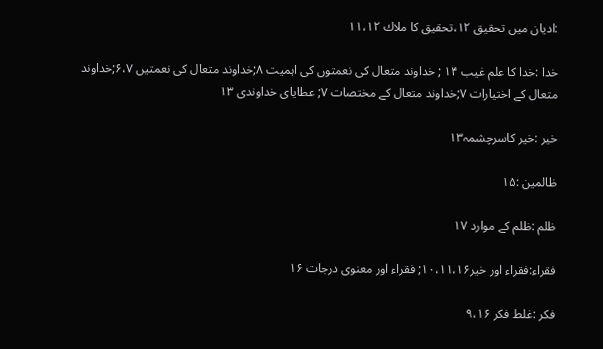:اديان ميں تحقيق ۱۲،تحقيق كا ملاك ۱۱،۱۲

خدا :خدا كا علم غيب ۱۴ ; خداوند متعال كى نعمتوں كى اہميت ۸;خداوند متعال كى نعمتيں ۶،۷;خداوند متعال كے اختيارات ۷;خداوند متعال كے مختصات ۷; عطاياى خداوندى ۱۳

خير :خير كاسرچشمہ۱۳

ظالمين :۱۵

ظلم :ظلم كے موارد ۱۷

فقراء:فقراء اور خير۱۰،۱۱،۱۶; فقراء اور معنوى درجات ۱۶

فكر :غلط فكر ۹،۱۶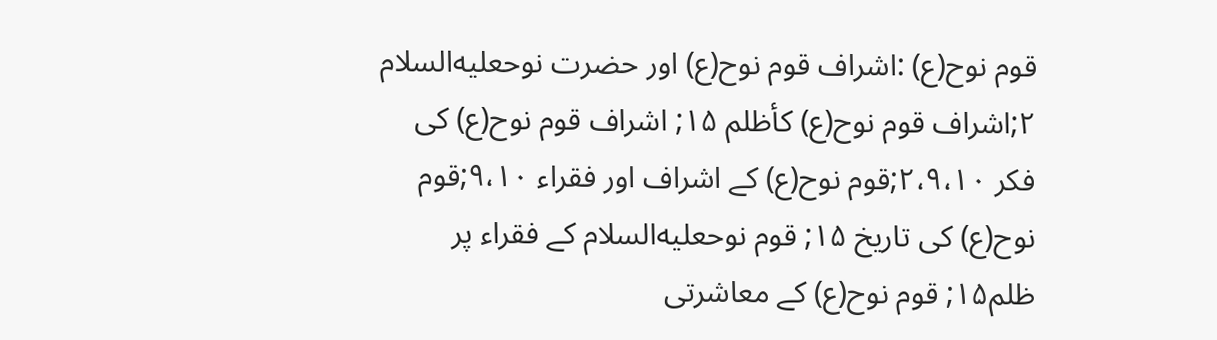قوم نوح(ع) :اشراف قوم نوح(ع) اور حضرت نوحعليه‌السلام ۲;اشراف قوم نوح(ع) كأظلم ۱۵; اشراف قوم نوح(ع) كى فكر ۲،۹،۱۰;قوم نوح(ع) كے اشراف اور فقراء ۹،۱۰;قوم نوح(ع) كى تاريخ ۱۵; قوم نوحعليه‌السلام كے فقراء پر ظلم۱۵; قوم نوح(ع) كے معاشرتى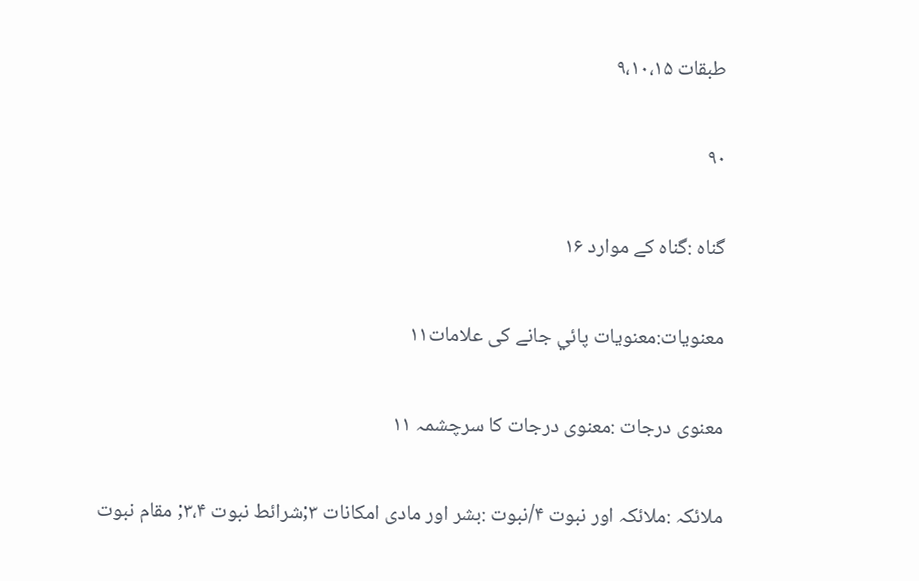طبقات ۹،۱۰،۱۵

۹۰

گناہ :گناہ كے موارد ۱۶

معنويات:معنويات پائي جانے كى علامات۱۱

معنوى درجات :معنوى درجات كا سرچشمہ ۱۱

ملائكہ :ملائكہ اور نبوت ۴/نبوت :بشر اور مادى امكانات ۳;شرائط نبوت ۳،۴; مقام نبوت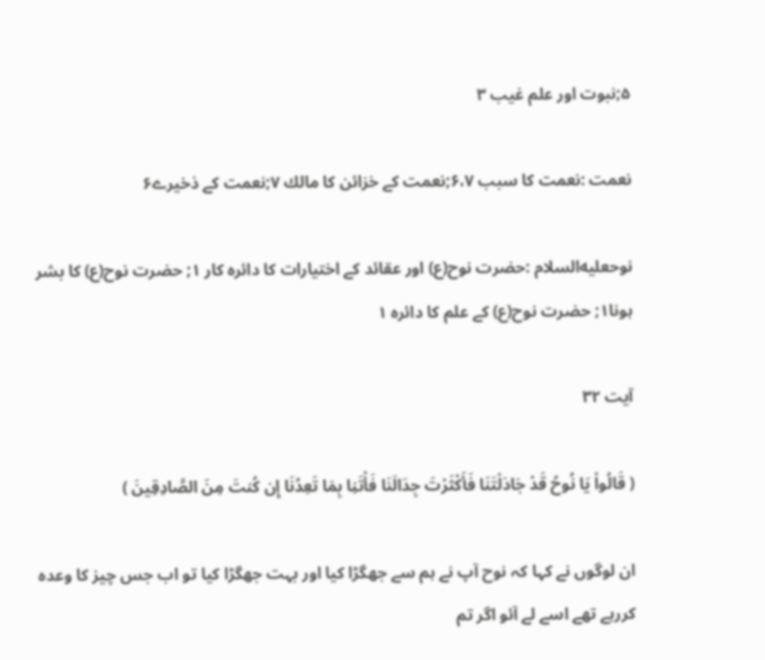۵;نبوت اور علم غيب ۳

نعمت :نعمت كا سبب ۶،۷;نعمت كے خزائن كا مالك ۷;نعمت كے ذخيرے۶

نوحعليه‌السلام :حضرت نوح(ع) اور عقائد كے اختيارات كا دائرہ كار ۱; حضرت نوح(ع) كا بشر ہونا۱; حضرت نوح(ع) كے علم كا دائرہ ۱

آیت ۳۲

( قَالُواْ يَا نُوحُ قَدْ جَادَلْتَنَا فَأَكْثَرْتَ جِدَالَنَا فَأْتَنِا بِمَا تَعِدُنَا إِن كُنتَ مِنَ الصَّادِقِينَ )

ان لوگوں نے كہا كہ نوح آپ نے ہم سے جھگڑا كيا اور بہت جھگڑا كيا تو اب جس چيز كا وعدہ كررہے تھے اسے لے آئو اگر تم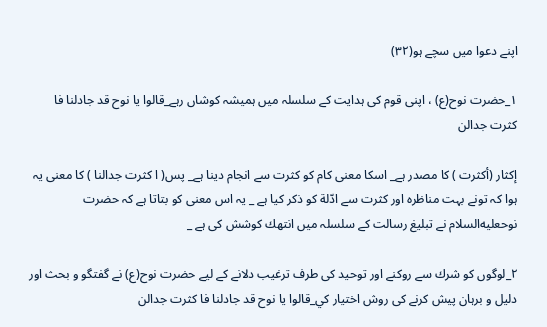اپنے دعوا ميں سچے ہو(۳۲)

۱_حضرت نوح(ع) ، اپنى قوم كى ہدايت كے سلسلہ ميں ہميشہ كوشاں رہے_قالوا يا نوح قد جادلنا فا كثرت جدالن

إكثار (أكثرت ) كا مصدر ہے_ اسكا معنى كام كو كثرت سے انجام دينا ہے_ پس( ا كثرت جدالنا ) كا معنى يہ ہوا كہ تونے بہت مناظرہ اور كثرت سے ادّلة كو ذكر كيا ہے _ يہ اس معنى كو بتاتا ہے كہ حضرت نوحعليه‌السلام نے تبليغ رسالت كے سلسلہ ميں انتھك كوشش كى ہے _

۲_لوگوں كو شرك سے روكنے اور توحيد كى طرف ترغيب دلانے كے ليے حضرت نوح(ع) نے گفتگو و بحث اور دليل و برہان پيش كرنے كى روش اختيار كي_قالوا يا نوح قد جادلنا فا كثرت جدالن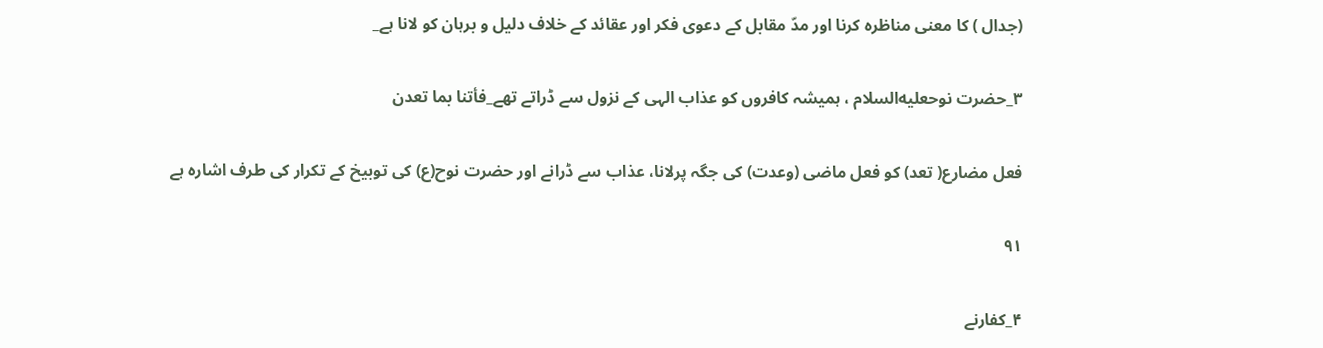(جدال ) كا معنى مناظرہ كرنا اور مدّ مقابل كے دعوى فكر اور عقائد كے خلاف دليل و برہان كو لانا ہے_

۳_حضرت نوحعليه‌السلام ، ہميشہ كافروں كو عذاب الہى كے نزول سے ڈراتے تھے_فأتنا بما تعدن

فعل مضارع( تعد) كو فعل ماضى (وعدت) كى جگہ پرلانا، عذاب سے ڈرانے اور حضرت نوح(ع) كى توبيخ كے تكرار كى طرف اشارہ ہے

۹۱

۴_كفارنے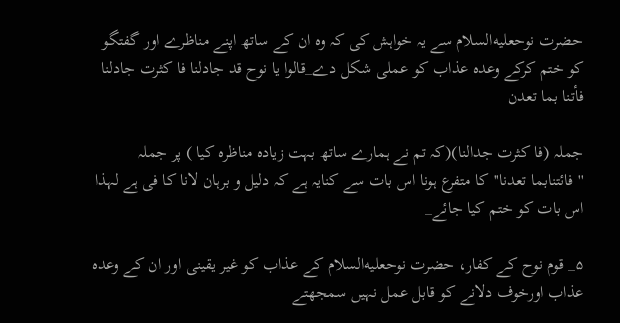حضرت نوحعليه‌السلام سے يہ خواہش كى كہ وہ ان كے ساتھ اپنے مناظرے اور گفتگو كو ختم كركے وعدہ عذاب كو عملى شكل دے_قالوا يا نوح قد جادلنا فا كثرت جادلنا فأتنا بما تعدن

جملہ (فا كثرت جدالنا)(كہ تم نے ہمارے ساتھ بہت زيادہ مناظرہ كيا ) پر جملہ ''فائتنابما تعدنا''كا متفرع ہونا اس بات سے كنايہ ہے كہ دليل و برہان لانا كا فى ہے لہذا اس بات كو ختم كيا جائے_

۵_ قوم نوح كے كفار، حضرت نوحعليه‌السلام كے عذاب كو غير يقينى اور ان كے وعدہ عذاب اورخوف دلانے كو قابل عمل نہيں سمجھتے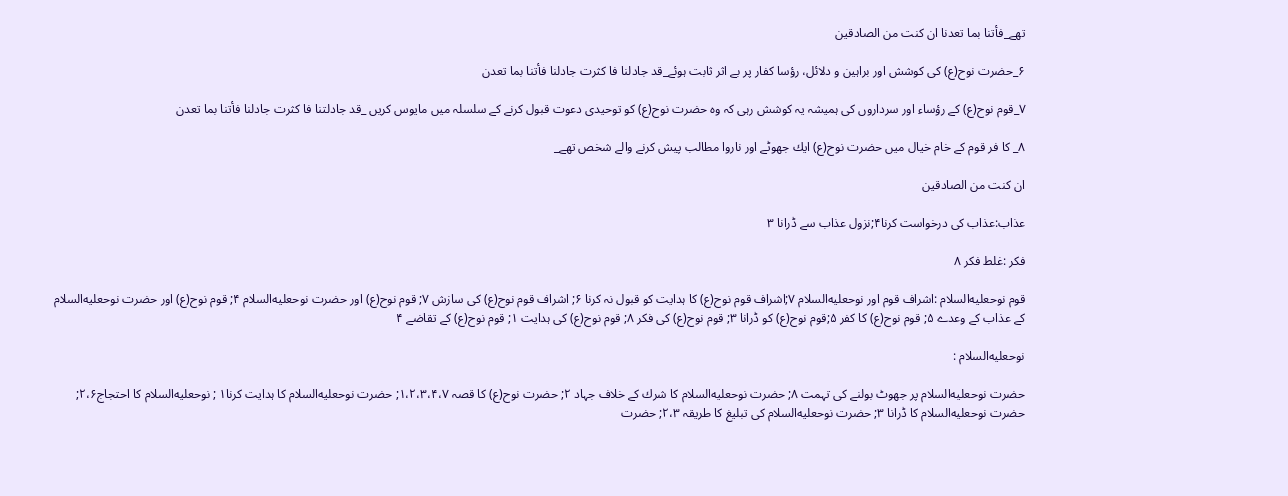تھے_فأتنا بما تعدنا ان كنت من الصادقين

۶_حضرت نوح(ع) كى كوشش اور براہين و دلائل، رؤسا كفار پر بے اثر ثابت ہوئے_قد جادلنا فا كثرت جادلنا فأتنا بما تعدن

۷_قوم نوح(ع) كے رؤساء اور سرداروں كى ہميشہ يہ كوشش رہى كہ وہ حضرت نوح(ع) كو توحيدى دعوت قبول كرنے كے سلسلہ ميں مايوس كريں _قد جادلتنا فا كثرت جادلنا فأتنا بما تعدن

۸_ كا فر قوم كے خام خيال ميں حضرت نوح(ع) ايك جھوٹے اور ناروا مطالب پيش كرنے والے شخص تھے_

ان كنت من الصادقين

عذاب:عذاب كى درخواست كرنا۴;نزول عذاب سے ڈرانا ۳

فكر :غلط فكر ۸

قوم نوحعليه‌السلام :اشراف قوم اور نوحعليه‌السلام ۷;اشراف قوم نوح(ع) كا ہدايت كو قبول نہ كرنا ۶; اشراف قوم نوح(ع) كى سازش ۷; قوم نوح(ع) اور حضرت نوحعليه‌السلام ۴; قوم نوح(ع) اور حضرت نوحعليه‌السلام كے عذاب كے وعدے ۵; قوم نوح(ع) كا كفر ۵;قوم نوح(ع) كو ڈرانا ۳; قوم نوح(ع) كى فكر ۸; قوم نوح(ع) كى ہدايت ۱; قوم نوح(ع) كے تقاضے ۴

نوحعليه‌السلام :

حضرت نوحعليه‌السلام پر جھوٹ بولنے كى تہمت ۸; حضرت نوحعليه‌السلام كا شرك كے خلاف جہاد ۲; حضرت نوح(ع) كا قصہ ۱،۲،۳،۴،۷; حضرت نوحعليه‌السلام كا ہدايت كرنا۱ ; نوحعليه‌السلام كا احتجاج۲،۶; حضرت نوحعليه‌السلام كا ڈرانا ۳; حضرت نوحعليه‌السلام كى تبليغ كا طريقہ ۲،۳; حضرت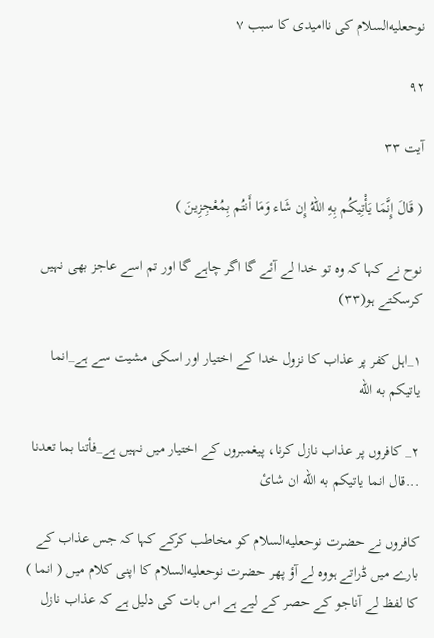نوحعليه‌السلام كى نااميدى كا سبب ۷

۹۲

آیت ۳۳

( قَالَ إِنَّمَا يَأْتِيكُم بِهِ اللّهُ إِن شَاء وَمَا أَنتُم بِمُعْجِزِينَ )

نوح نے كہا كہ وہ تو خدا لے آئے گا اگر چاہے گا اور تم اسے عاجز بھى نہيں كرسكتے ہو(۳۳)

۱_اہل كفر پر عذاب كا نزول خدا كے اختيار اور اسكى مشيت سے ہے_انما ياتيكم به الله

۲_ كافروں پر عذاب نازل كرنا، پيغمبروں كے اختيار ميں نہيں ہے_فأتنا بما تعدنا ...قال انما ياتيكم به الله ان شائ

كافروں نے حضرت نوحعليه‌السلام كو مخاطب كركے كہا كہ جس عذاب كے بارے ميں ڈراتے ہووہ لے آؤ پھر حضرت نوحعليه‌السلام كا اپنى كلام ميں ( انما ) كا لفظ لے آناجو كے حصر كے ليے ہے اس بات كى دليل ہے كہ عذاب نازل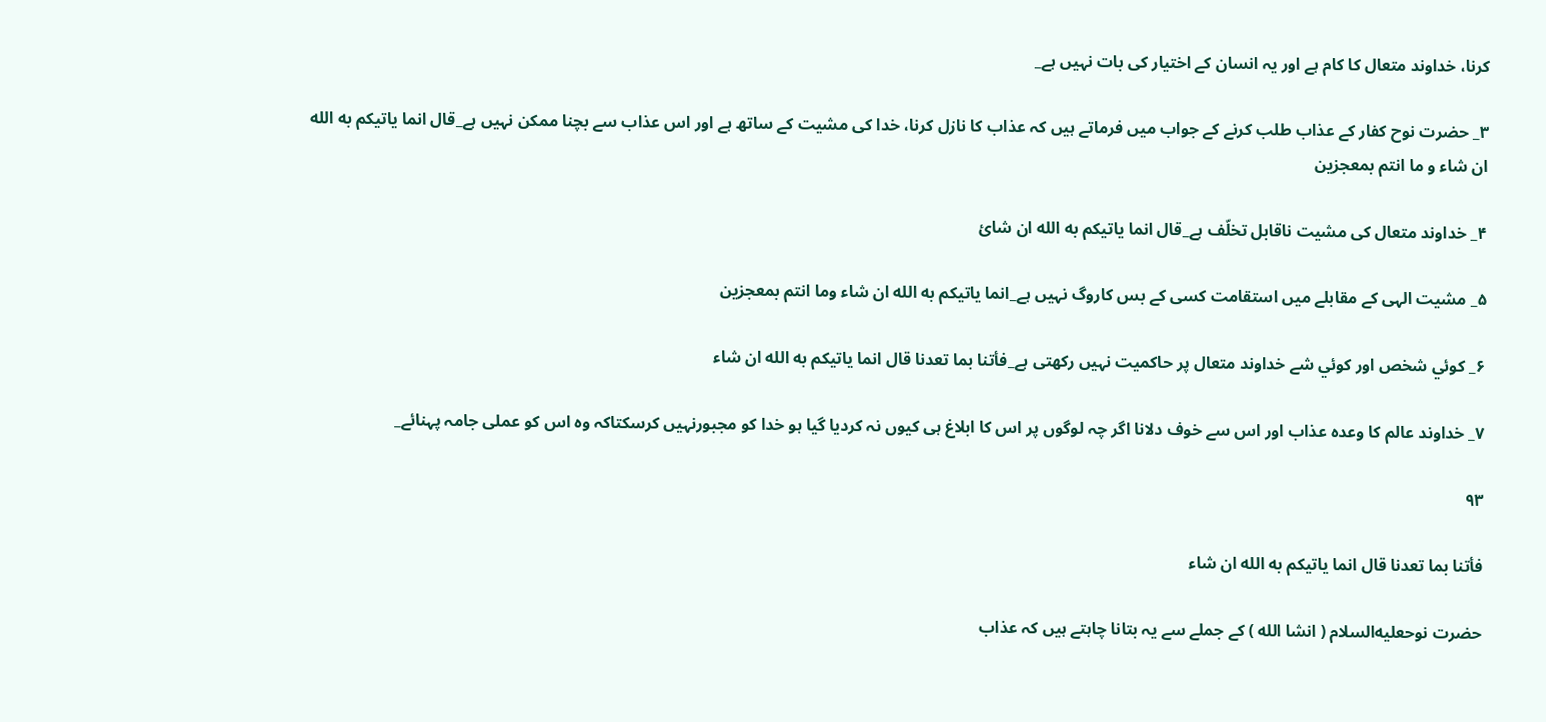كرنا، خداوند متعال كا كام ہے اور يہ انسان كے اختيار كى بات نہيں ہے_

۳_ حضرت نوح كفار كے عذاب طلب كرنے كے جواب ميں فرماتے ہيں كہ عذاب كا نازل كرنا، خدا كى مشيت كے ساتھ ہے اور اس عذاب سے بچنا ممكن نہيں ہے_قال انما ياتيكم به الله ان شاء و ما انتم بمعجزين

۴_ خداوند متعال كى مشيت ناقابل تخلّف ہے_قال انما ياتيكم به الله ان شائ

۵_ مشيت الہى كے مقابلے ميں استقامت كسى كے بس كاروگ نہيں ہے_انما ياتيكم به الله ان شاء وما انتم بمعجزين

۶_ كوئي شخص اور كوئي شے خداوند متعال پر حاكميت نہيں ركھتى ہے_فأتنا بما تعدنا قال انما ياتيكم به الله ان شاء

۷_ خداوند عالم كا وعدہ عذاب اور اس سے خوف دلانا اگر چہ لوگوں پر اس كا ابلاغ ہى كيوں نہ كرديا گيا ہو خدا كو مجبورنہيں كرسكتاكہ وہ اس كو عملى جامہ پہنائے_

۹۳

فأتنا بما تعدنا قال انما ياتيكم به الله ان شاء

حضرت نوحعليه‌السلام ( انشا الله ) كے جملے سے يہ بتانا چاہتے ہيں كہ عذاب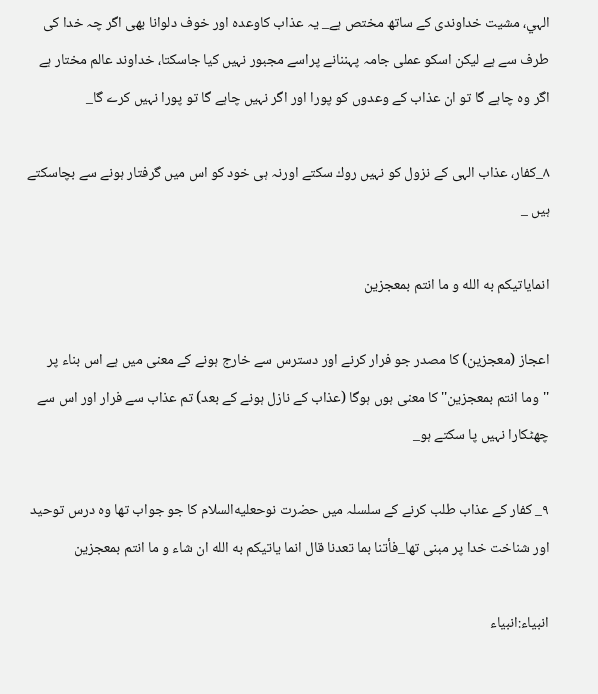الہي، مشيت خداوندى كے ساتھ مختص ہے_ يہ عذاب كاوعدہ اور خوف دلوانا بھى اگر چہ خدا كى طرف سے ہے ليكن اسكو عملى جامہ پہننانے پراسے مجبور نہيں كيا جاسكتا، خداوند عالم مختار ہے اگر وہ چاہے گا تو ان عذاب كے وعدوں كو پورا اور اگر نہيں چاہے گا تو پورا نہيں كرے گا_

۸_كفار، عذاب الہى كے نزول كو نہيں روك سكتے اورنہ ہى خود كو اس ميں گرفتار ہونے سے بچاسكتے ہيں _

انماياتيكم به الله و ما انتم بمعجزين

اعجاز (معجزين) كا مصدر جو فرار كرنے اور دسترس سے خارج ہونے كے معنى ميں ہے اس بناء پر ''وما انتم بمعجزين''كا معنى ہوں ہوگا (عذاب كے نازل ہونے كے بعد) تم عذاب سے فرار اور اس سے چھٹكارا نہيں پا سكتے ہو_

۹_ كفار كے عذاب طلب كرنے كے سلسلہ ميں حضرت نوحعليه‌السلام كا جو جواب تھا وہ درس توحيد اور شناخت خدا پر مبنى تھا_فأتنا بما تعدنا قال انما ياتيكم به الله ان شاء و ما انتم بمعجزين

انبياء:انبياء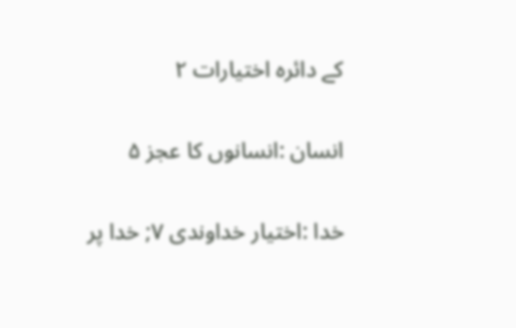كے دائرہ اختيارات ۲

انسان :انسانوں كا عجز ۵

خدا :اختيار خداوندى ۷; خدا پر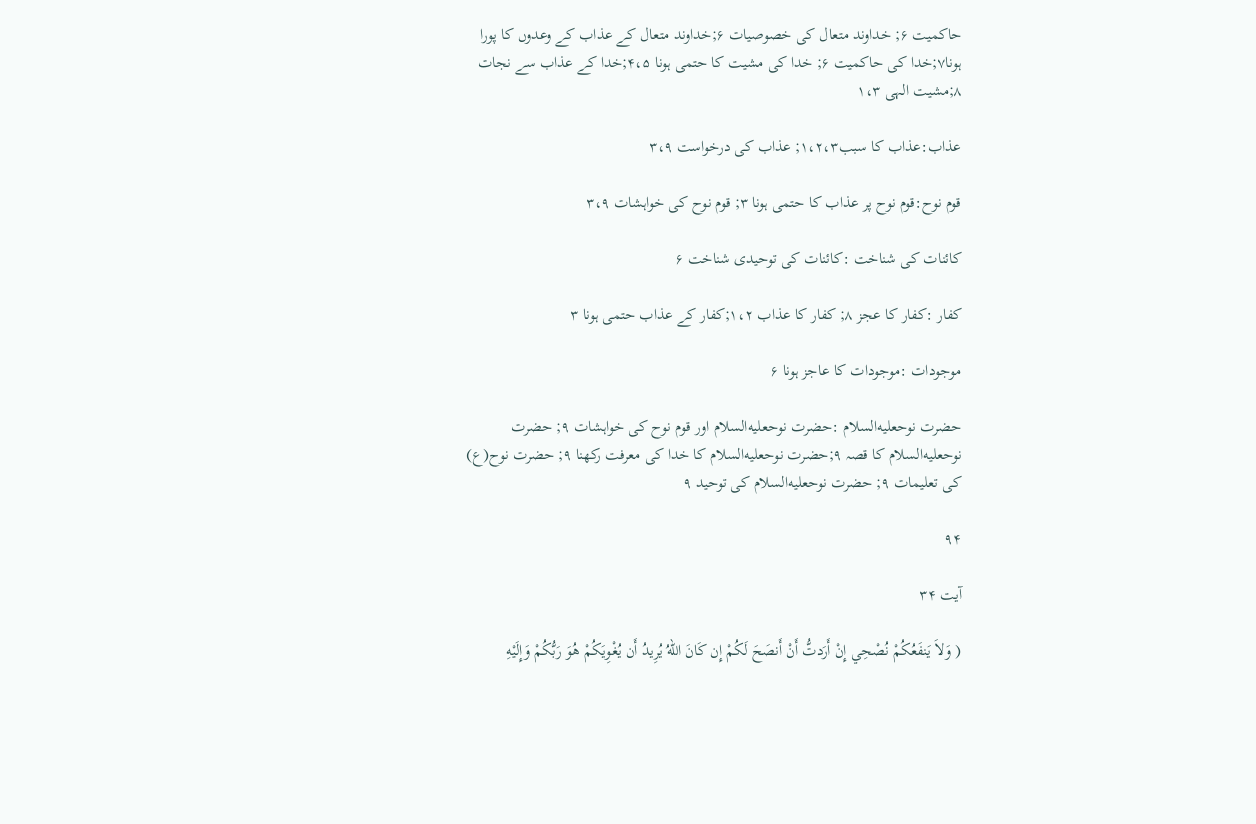حاكميت ۶; خداوند متعال كى خصوصيات ۶;خداوند متعال كے عذاب كے وعدوں كا پورا ہونا۷;خدا كى حاكميت ۶; خدا كى مشيت كا حتمى ہونا ۴،۵;خدا كے عذاب سے نجات ۸;مشيت الہى ۱،۳

عذاب:عذاب كا سبب۱،۲،۳; عذاب كى درخواست ۳،۹

قوم نوح:قوم نوح پر عذاب كا حتمى ہونا ۳; قوم نوح كى خواہشات ۳،۹

كائنات كى شناخت :كائنات كى توحيدى شناخت ۶

كفار :كفار كا عجز ۸; كفار كا عذاب ۱،۲;كفار كے عذاب حتمى ہونا ۳

موجودات :موجودات كا عاجز ہونا ۶

حضرت نوحعليه‌السلام :حضرت نوحعليه‌السلام اور قوم نوح كى خواہشات ۹; حضرت نوحعليه‌السلام كا قصہ ۹;حضرت نوحعليه‌السلام كا خدا كى معرفت ركھنا ۹; حضرت نوح(ع) كى تعليمات ۹; حضرت نوحعليه‌السلام كى توحيد ۹

۹۴

آیت ۳۴

( وَلاَ يَنفَعُكُمْ نُصْحِي إِنْ أَرَدتُّ أَنْ أَنصَحَ لَكُمْ إِن كَانَ اللّهُ يُرِيدُ أَن يُغْوِيَكُمْ هُوَ رَبُّكُمْ وَإِلَيْهِ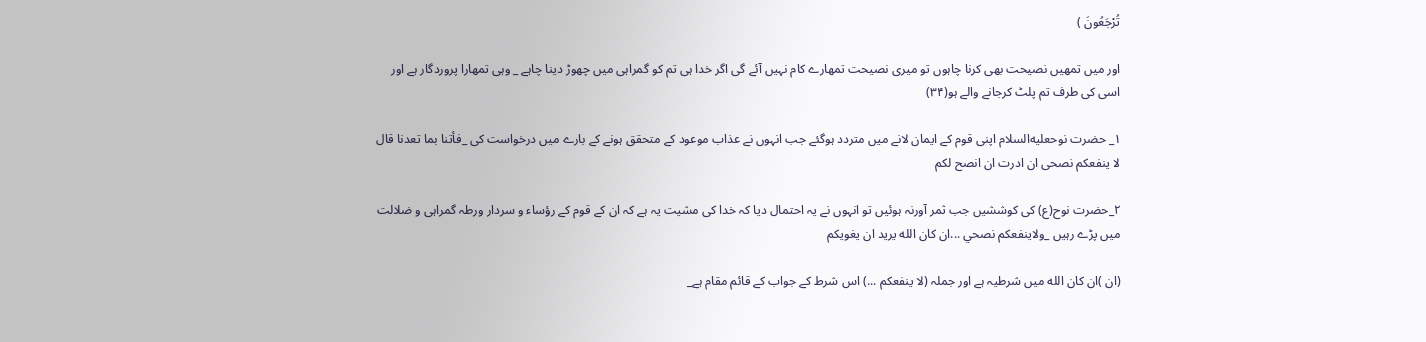تُرْجَعُونَ )

اور ميں تمھيں نصيحت بھى كرنا چاہوں تو ميرى نصيحت تمھارے كام نہيں آئے گى اگر خدا ہى تم كو گمراہى ميں چھوڑ دينا چاہے _ وہى تمھارا پروردگار ہے اور اسى كى طرف تم پلٹ كرجانے والے ہو(۳۴)

۱_ حضرت نوحعليه‌السلام اپنى قوم كے ايمان لانے ميں متردد ہوگئے جب انہوں نے عذاب موعود كے متحقق ہونے كے بارے ميں درخواست كى _فأتنا بما تعدنا قال لا ينفعكم نصحى ان ادرت ان انصح لكم

۲_حضرت نوح(ع) كى كوششيں جب ثمر آورنہ ہوئيں تو انہوں نے يہ احتمال ديا كہ خدا كى مشيت يہ ہے كہ ان كے قوم كے رؤساء و سردار ورطہ گمراہى و ضلالت ميں پڑے رہيں _ولاينفعكم نصحي ...ان كان الله يريد ان يغويكم

(ان )ان كان الله ميں شرطيہ ہے اور جملہ (لا ينفعكم ...) اس شرط كے جواب كے قائم مقام ہے_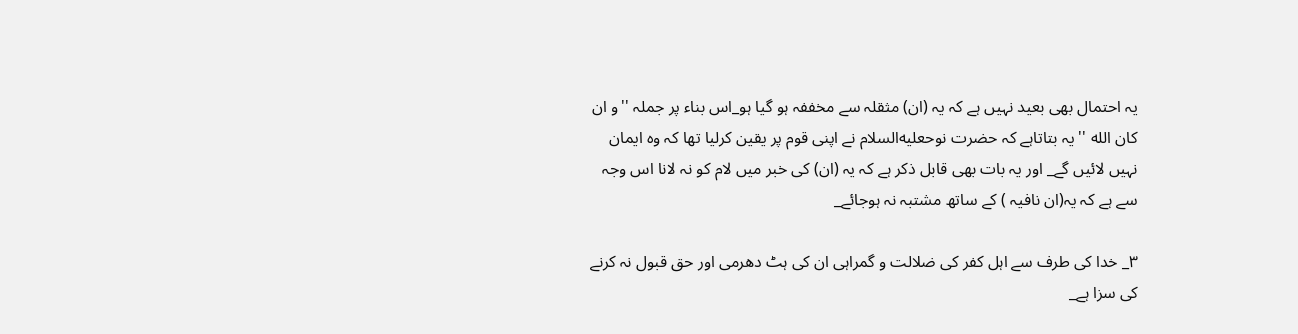يہ احتمال بھى بعيد نہيں ہے كہ يہ (ان) مثقلہ سے مخففہ ہو گيا ہو_اس بناء پر جملہ ''و ان كان الله '' يہ بتاتاہے كہ حضرت نوحعليه‌السلام نے اپنى قوم پر يقين كرليا تھا كہ وہ ايمان نہيں لائيں گے_ اور يہ بات بھى قابل ذكر ہے كہ يہ (ان) كى خبر ميں لام كو نہ لانا اس وجہ سے ہے كہ يہ(ان نافيہ ) كے ساتھ مشتبہ نہ ہوجائے_

۳_ خدا كى طرف سے اہل كفر كى ضلالت و گمراہى ان كى ہٹ دھرمى اور حق قبول نہ كرنے كى سزا ہے_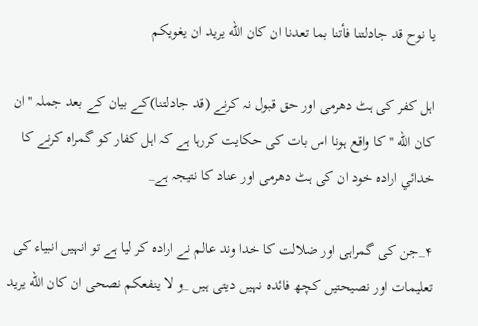يا نوح قد جادلتنا فأتنا بما تعدنا ان كان الله يريد ان يغويكم

اہل كفر كى ہٹ دھرمى اور حق قبول نہ كرنے (قد جادلتنا)كے بيان كے بعد جملہ ''ان كان الله '' كا واقع ہونا اس بات كى حكايت كررہا ہے كہ اہل كفار كو گمراہ كرنے كا خدائي ارادہ خود ان كى ہٹ دھرمى اور عناد كا نتيجہ ہے_

۴_جن كى گمراہى اور ضلالت كا خدا وند عالم نے ارادہ كر ليا ہے تو انہيں انبياء كى تعليمات اور نصيحتيں كچھ فائدہ نہيں ديتى ہيں _و لا ينفعكم نصحى ان كان الله يريد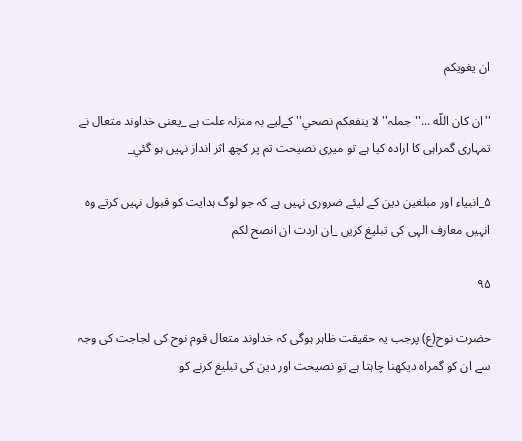ان يغويكم

''ان كان اللّه ...'' جملہ'' لا ينفعكم نصحي'' كےليے بہ منزلہ علت ہے _يعنى خداوند متعال نے تمہارى گمراہى كا ارادہ كيا ہے تو ميرى نصيحت تم پر كچھ اثر انداز نہيں ہو گئي_

۵_انبياء اور مبلغين دين كے ليئے ضرورى نہيں ہے كہ جو لوگ ہدايت كو قبول نہيں كرتے وہ انہيں معارف الہى كى تبليغ كريں _ان اردت ان انصح لكم

۹۵

حضرت نوح(ع) پرجب يہ حقيقت ظاہر ہوگى كہ خداوند متعال قوم نوح كى لجاجت كى وجہ سے ان كو گمراہ ديكھنا چاہتا ہے تو نصيحت اور دين كى تبليغ كرنے كو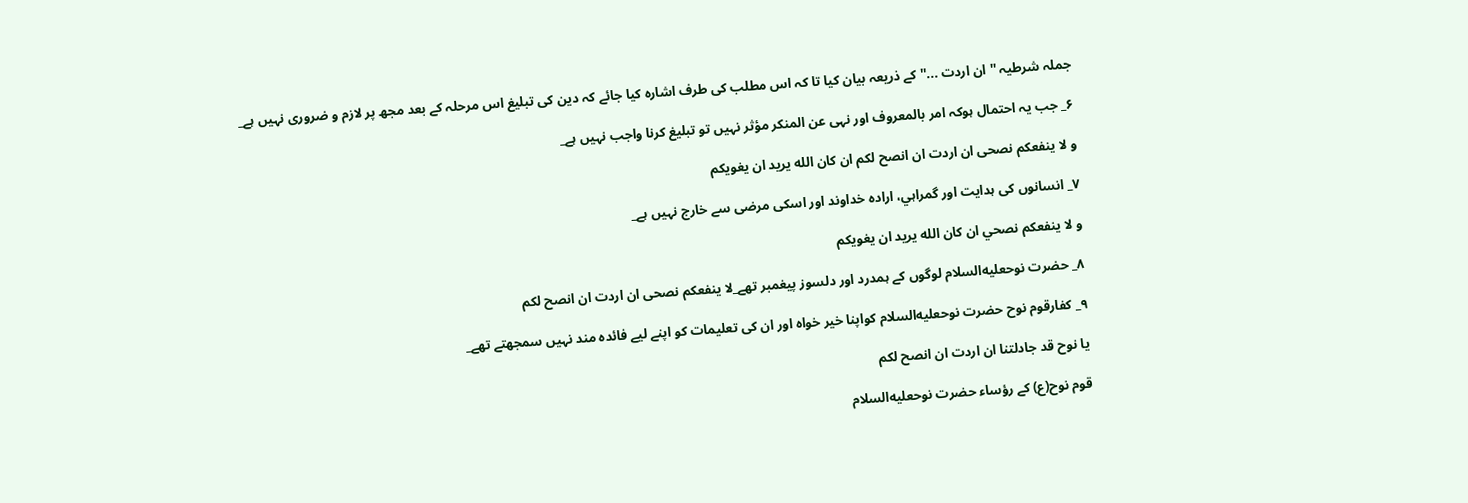جملہ شرطيہ ''ان اردت ...''كے ذريعہ بيان كيا تا كہ اس مطلب كى طرف اشارہ كيا جائے كہ دين كى تبليغ اس مرحلہ كے بعد مجھ پر لازم و ضرورى نہيں ہے_

۶_ جب يہ احتمال ہوكہ امر بالمعروف اور نہى عن المنكر مؤثر نہيں تو تبليغ كرنا واجب نہيں ہے_

و لا ينفعكم نصحى ان اردت ان انصح لكم ان كان الله يريد ان يغويكم

۷_ انسانوں كى ہدايت اور گمراہي، ارادہ خداوند اور اسكى مرضى سے خارج نہيں ہے_

و لا ينفعكم نصحي ان كان الله يريد ان يغويكم

۸_ حضرت نوحعليه‌السلام لوگوں كے ہمدرد اور دلسوز پيغمبر تھے_لا ينفعكم نصحى ان اردت ان انصح لكم

۹_ كفارقوم نوح حضرت نوحعليه‌السلام كواپنا خير خواہ اور ان كى تعليمات كو اپنے ليے فائدہ مند نہيں سمجھتے تھے_

يا نوح قد جادلتنا ان اردت ان انصح لكم

قوم نوح(ع) كے رؤساء حضرت نوحعليه‌السلام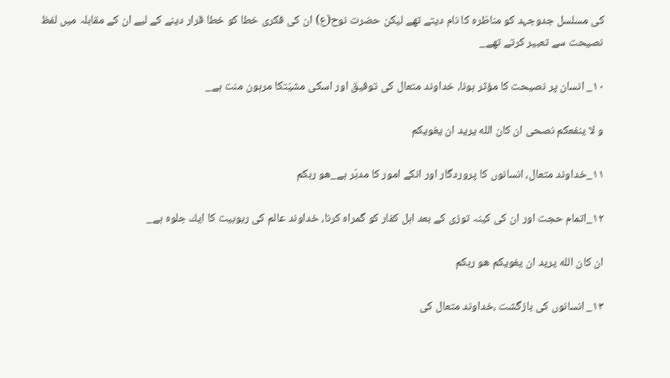كى مسلسل جدوجہد كو مناظرہ كا نام ديتے تھے ليكن حضرت نوح(ع) ان كى فكرى خطا كو خطا قرار دينے كے ليے ان كے مقابلہ ميں لفظ نصيحت سے تعبير كرتے تھے_

۱۰_ انسان پر نصيحت كا مؤثر ہونا، خداوند متعال كى توفيق اور اسكى مشيّتكا مرہون منت ہے_

و لا ينفعكم نصحى ان كان الله يريد ان يغويكم

۱۱_خداوند متعال، انسانوں كا پروردگار اور انكے امور كا مدبّر ہے_هو ربكم

۱۲_اتمام حجت اور ان كى كينہ توزى كے بعد اہل كفار كو گمراہ كرنا، خداوند عالم كى ربوبيت كا ايك جلوہ ہے_

ان كان الله يريد ان يغويكم هو ربكم

۱۳_ انسانوں كى بازگشت ،خداوند متعال كى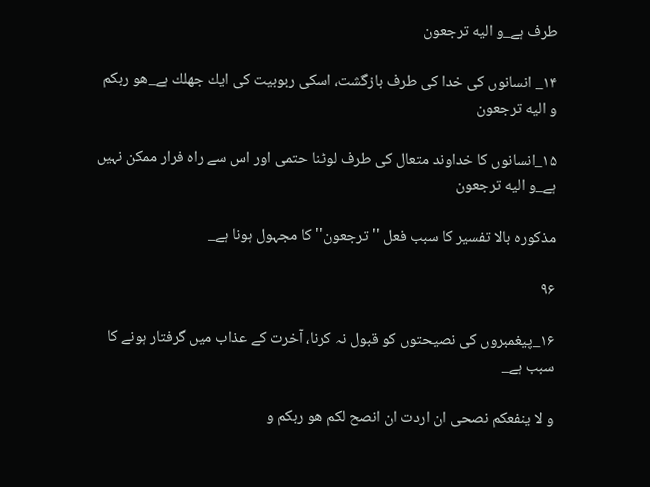طرف ہے_و اليه ترجعون

۱۴_ انسانوں كى خدا كى طرف بازگشت، اسكى ربوبيت كى ايك جھلك ہے_هو ربكم و اليه ترجعون

۱۵_انسانوں كا خداوند متعال كى طرف لوٹنا حتمى اور اس سے راہ فرار ممكن نہيں ہے_و اليه ترجعون

مذكورہ بالا تفسير كا سبب فعل '' ترجعون'' كا مجہول ہونا ہے_

۹۶

۱۶_پيغمبروں كى نصيحتوں كو قبول نہ كرنا، آخرت كے عذاب ميں گرفتار ہونے كا سبب ہے_

و لا ينفعكم نصحى ان اردت ان انصح لكم هو ربكم و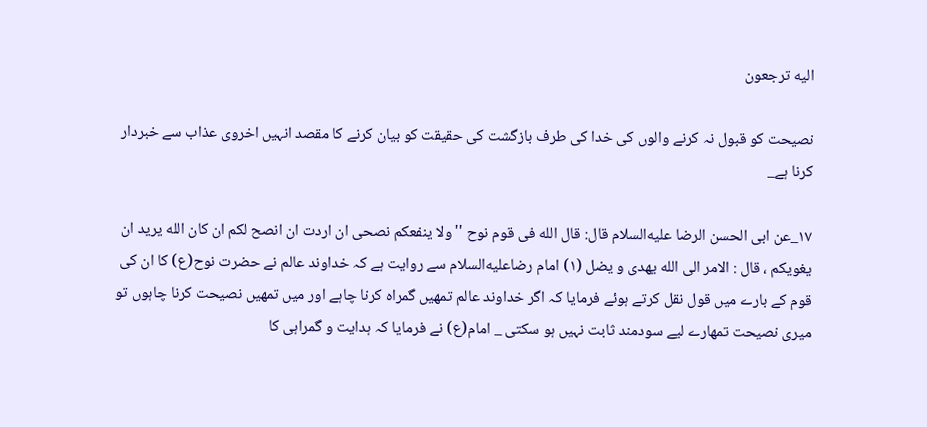اليه ترجعون

نصيحت كو قبول نہ كرنے والوں كى خدا كى طرف بازگشت كى حقيقت كو بيان كرنے كا مقصد انہيں اخروى عذاب سے خبردار كرنا ہے_

۱۷_عن ابى الحسن الرضا عليه‌السلام قال: قال الله فى قوم نوح ''ولا ينفعكم نصحى ان اردت ان انصح لكم ان كان الله يريد ان يغويكم ، قال : الامر الى الله يهدى و يضل (۱) امام رضاعليه‌السلام سے روايت ہے كہ خداوند عالم نے حضرت نوح(ع) كا ان كى قوم كے بارے ميں قول نقل كرتے ہوئے فرمايا كہ اگر خداوند عالم تمھيں گمراہ كرنا چاہے اور ميں تمھيں نصيحت كرنا چاہوں تو ميرى نصيحت تمھارے ليے سودمند ثابت نہيں ہو سكتى _ امام(ع) نے فرمايا كہ ہدايت و گمراہى كا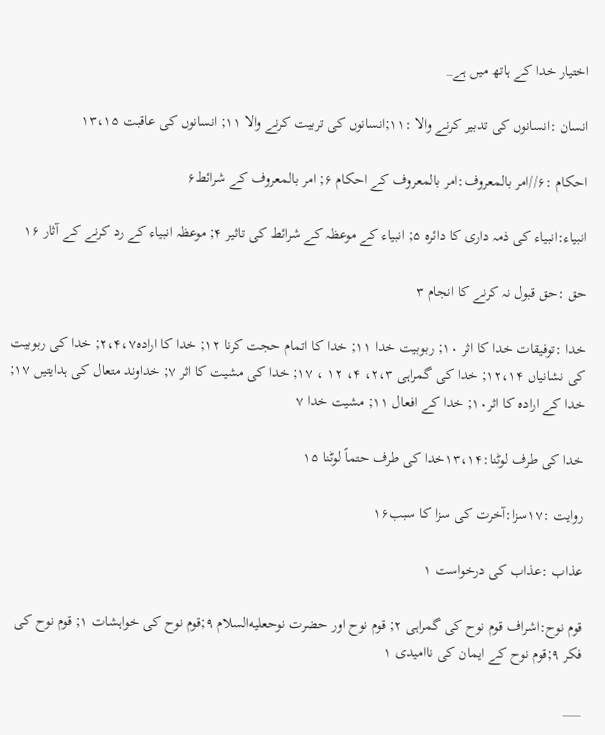اختيار خدا كے ہاتھ ميں ہے_

انسان :انسانوں كى تدبير كرنے والا :۱۱;انسانوں كى تربيت كرنے والا ۱۱; انسانوں كى عاقبت ۱۳،۱۵

احكام :۶//امر بالمعروف:امر بالمعروف كے احكام ۶; امر بالمعروف كے شرائط۶

انبياء:انبياء كى ذمہ دارى كا دائرہ ۵; انبياء كے موعظہ كے شرائط كى تاثير ۴; موعظہ انبياء كے رد كرنے كے آثار ۱۶

حق :حق قبول نہ كرنے كا انجام ۳

خدا :توفيقات خدا كا اثر ۱۰; ربوبيت خدا ۱۱; خدا كا اتمام حجت كرنا ۱۲; خدا كا ارادہ۲،۴،۷; خدا كى ربوبيت كى نشانياں ۱۲،۱۴; خدا كى گمراہى ۲،۳، ۴، ۱۲ ، ۱۷; خدا كى مشيت كا اثر ۷; خداوند متعال كى ہدايتيں ۱۷; خدا كے ارادہ كا اثر۱۰; خدا كے افعال ۱۱; مشيت خدا ۷

خدا كى طرف لوٹنا:۱۳،۱۴خدا كى طرف حتماً لوٹنا ۱۵

روايت :۱۷سزا:آخرت كى سزا كا سبب۱۶

عذاب :عذاب كى درخواست ۱

قوم نوح:اشراف قوم نوح كى گمراہى ۲; قوم نوح اور حضرت نوحعليه‌السلام ۹;قوم نوح كى خواہشات ۱; قوم نوح كى فكر ۹;قوم نوح كے ايمان كى نااميدى ۱

___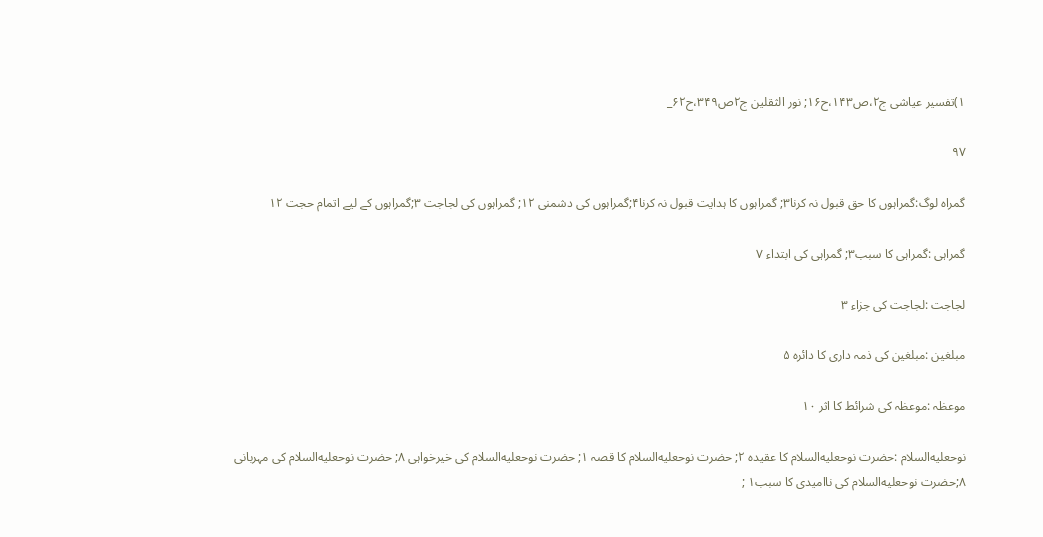۱)تفسير عياشى ج۲،ص۱۴۳،ح۱۶; نور الثقلين ج۲ص۳۴۹،ح۶۲_

۹۷

گمراہ لوگ:گمراہوں كا حق قبول نہ كرنا۳; گمراہوں كا ہدايت قبول نہ كرنا۴;گمراہوں كى دشمنى ۱۲; گمراہوں كى لجاجت ۳;گمراہوں كے ليے اتمام حجت ۱۲

گمراہى :گمراہى كا سبب۳; گمراہى كى ابتداء ۷

لجاجت :لجاجت كى جزاء ۳

مبلغين :مبلغين كى ذمہ دارى كا دائرہ ۵

موعظہ :موعظہ كى شرائط كا اثر ۱۰

نوحعليه‌السلام :حضرت نوحعليه‌السلام كا عقيدہ ۲; حضرت نوحعليه‌السلام كا قصہ ۱; حضرت نوحعليه‌السلام كى خيرخواہى ۸; حضرت نوحعليه‌السلام كى مہربانى ۸;حضرت نوحعليه‌السلام كى نااميدى كا سبب۱ ;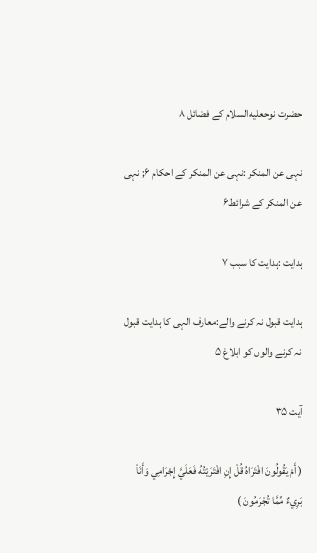حضرت نوحعليه‌السلام كے فضائل ۸

نہى عن المنكر :نہى عن المنكر كے احكام ۶; نہى عن المنكر كے شرائط۶

ہدايت :ہدايت كا سبب ۷

ہدايت قبول نہ كرنے والے:معارف الہى كا ہدايت قبول نہ كرنے والوں كو ابلاغ ۵

آیت ۳۵

( أَمْ يَقُولُونَ افْتَرَاهُ قُلْ إِنِ افْتَرَيْتُهُ فَعَلَيَّ إِجْرَامِي وَأَنَاْ بَرِيءٌ مِّمَّا تُجْرَمُونَ )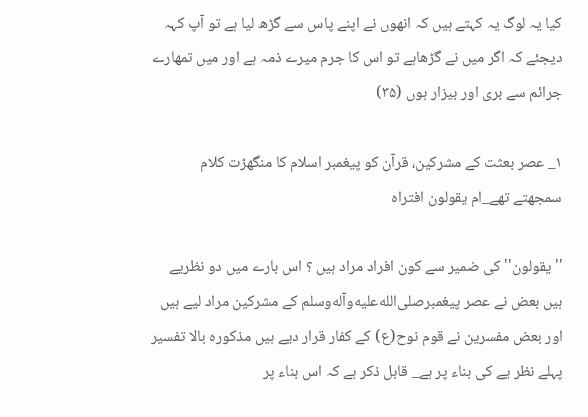كيا يہ لوگ يہ كہتے ہيں كہ انھوں نے اپنے پاس سے گڑھ ليا ہے تو آپ كہہ ديجئے كہ اگر ميں نے گڑھاہے تو اس كا جرم ميرے ذمہ ہے اور ميں تمھارے جرائم سے برى اور بيزار ہوں (۳۵)

۱_ عصر بعثت كے مشركين، قرآن كو پيغمبر اسلام كا منگھڑت كلام سمجھتے تھے_ام يقولون افتراه

'' يقولون'' كى ضمير سے كون افراد مراد ہيں ؟ اس بارے ميں دو نظريے ہيں بعض نے عصر پيغمبرصلى‌الله‌عليه‌وآله‌وسلم كے مشركين مراد ليے ہيں اور بعض مفسرين نے قوم نوح(ع) كے كفار قرار ديے ہيں مذكورہ بالا تفسير پہلے نظر يے كى بناء پر ہے_ قابل ذكر ہے كہ اس بناء پر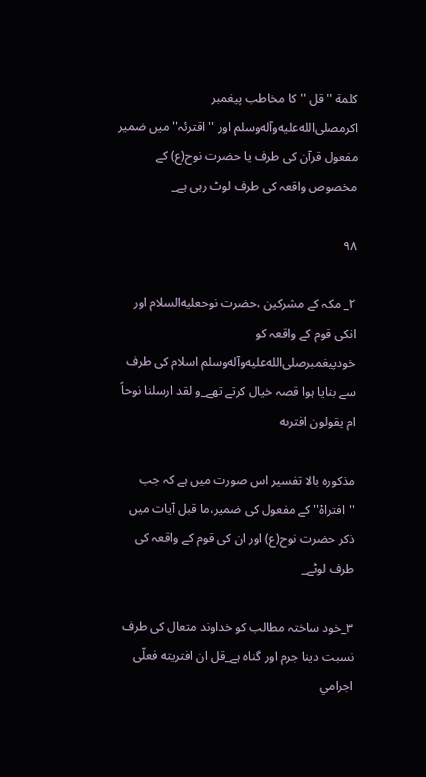كلمة ''قل '' كا مخاطب پيغمبر اكرمصلى‌الله‌عليه‌وآله‌وسلم اور ''اقترئہ'' ميں ضمير مفعول قرآن كى طرف يا حضرت نوح(ع) كے مخصوص واقعہ كى طرف لوٹ رہى ہے_

۹۸

۲_ مكہ كے مشركين ،حضرت نوحعليه‌السلام اور انكى قوم كے واقعہ كو خودپيغمبرصلى‌الله‌عليه‌وآله‌وسلم اسلام كى طرف سے بنايا ہوا قصہ خيال كرتے تھے_و لقد ارسلنا نوحاً ام يقولون افترىه

مذكورہ بالا تفسير اس صورت ميں ہے كہ جب ''افتراہْ'' كے مفعول كى ضمير،ما قبل آيات ميں ذكر حضرت نوح(ع) اور ان كى قوم كے واقعہ كى طرف لوٹے_

۳_خود ساختہ مطالب كو خداوند متعال كى طرف نسبت دينا جرم اور گناہ ہے_قل ان افتريته فعلّى اجرامي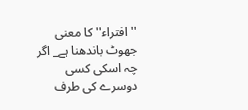'' افتراء'' كا معنى جھوٹ باندھنا ہے_ اگر چہ اسكى كسى دوسرے كى طرف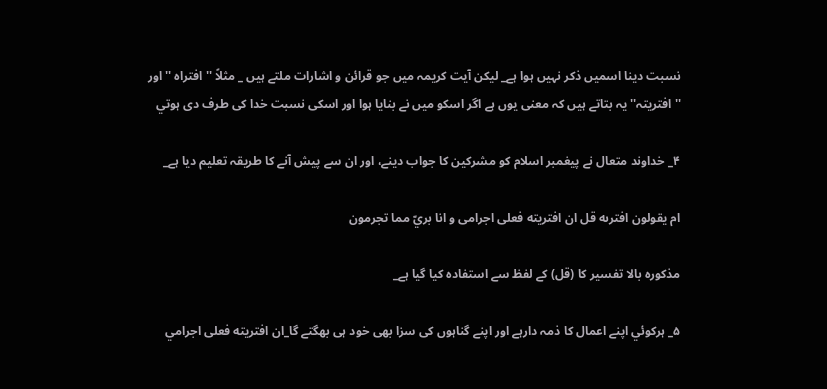نسبت دينا اسميں ذكر نہيں ہوا ہے_ ليكن آيت كريمہ ميں جو قرائن و اشارات ملتے ہيں _ مثلاً '' افتراہ '' اور ''افتريتہ'' يہ بتاتے ہيں كہ معنى يوں ہے اگر اسكو ميں نے بنايا ہوا اور اسكى نسبت خدا كى طرف دى ہوتي

۴_ خداوند متعال نے پيغمبر اسلام كو مشركين كا جواب دينے، اور ان سے پيش آنے كا طريقہ تعليم ديا ہے_

ام يقولون افترىه قل ان افتريته فعلى اجرامى و انا بريّ مما تجرمون

مذكورہ بالا تفسير كا (قل) كے لفظ سے استفادہ كيا گيا ہے_

۵_ ہركوئي اپنے اعمال كا ذمہ دارہے اور اپنے گناہوں كى سزا بھى خود ہى بھگتے گا_ان افتريته فعلى اجرامي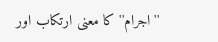''اجرام'' كا معنى ارتكاب اور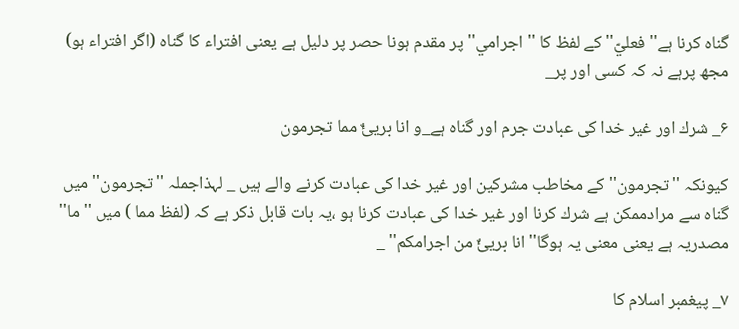گناہ كرنا ہے'' فعليّ'' كے لفظ كا '' اجرامي'' پر مقدم ہونا حصر پر دليل ہے يعنى افتراء كا گناہ (اگر افتراء ہو) مجھ پرہے نہ كہ كسى اور پر_

۶_ شرك اور غير خدا كى عبادت جرم اور گناہ ہے_و انا بريئٌ مما تجرمون

كيونكہ ''تجرمون'' كے مخاطب مشركين اور غير خدا كى عبادت كرنے والے ہيں _ لہذاجملہ ''تجرمون'' ميں گناہ سے مرادممكن ہے شرك كرنا اور غير خدا كى عبادت كرنا ہو ،يہ بات قابل ذكر ہے كہ (لفظ مما ) ميں ''ما'' مصدريہ ہے يعنى معنى يہ ہوگا'' انا بريئٌ من اجرامكم'' _

۷_ پيغمبر اسلام كا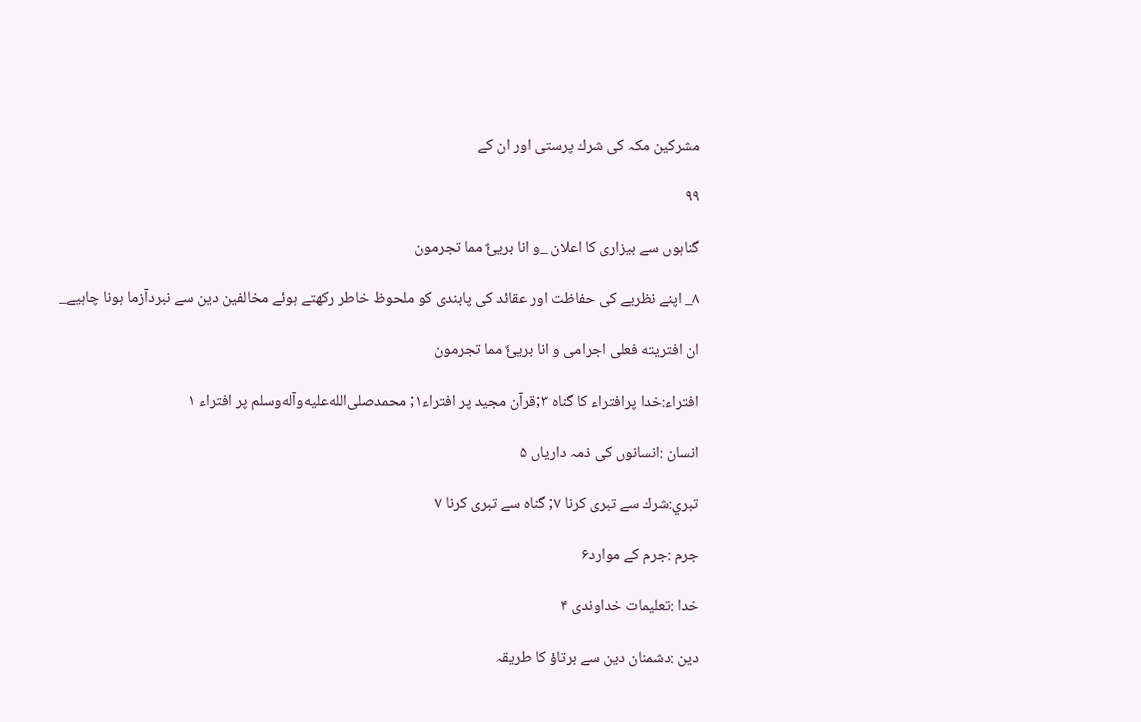مشركين مكہ كى شرك پرستى اور ان كے

۹۹

گناہوں سے بيزارى كا اعلان _و انا بريئٌ مما تجرمون

۸_ اپنے نظريے كى حفاظت اور عقائد كى پابندى كو ملحوظ خاطر ركھتے ہوئے مخالفين دين سے نبردآزما ہونا چاہيے_

ان افتريته فعلى اجرامى و انا بريئٌ مما تجرمون

افتراء:خدا پرافتراء كا گناہ ۳;قرآن مجيد پر افتراء۱; محمدصلى‌الله‌عليه‌وآله‌وسلم پر افتراء ۱

انسان :انسانوں كى ذمہ دارياں ۵

تبري:شرك سے تبرى كرنا ۷; گناہ سے تبرى كرنا ۷

جرم :جرم كے موارد۶

خدا :تعليمات خداوندى ۴

دين :دشمنان دين سے برتاؤ كا طريقہ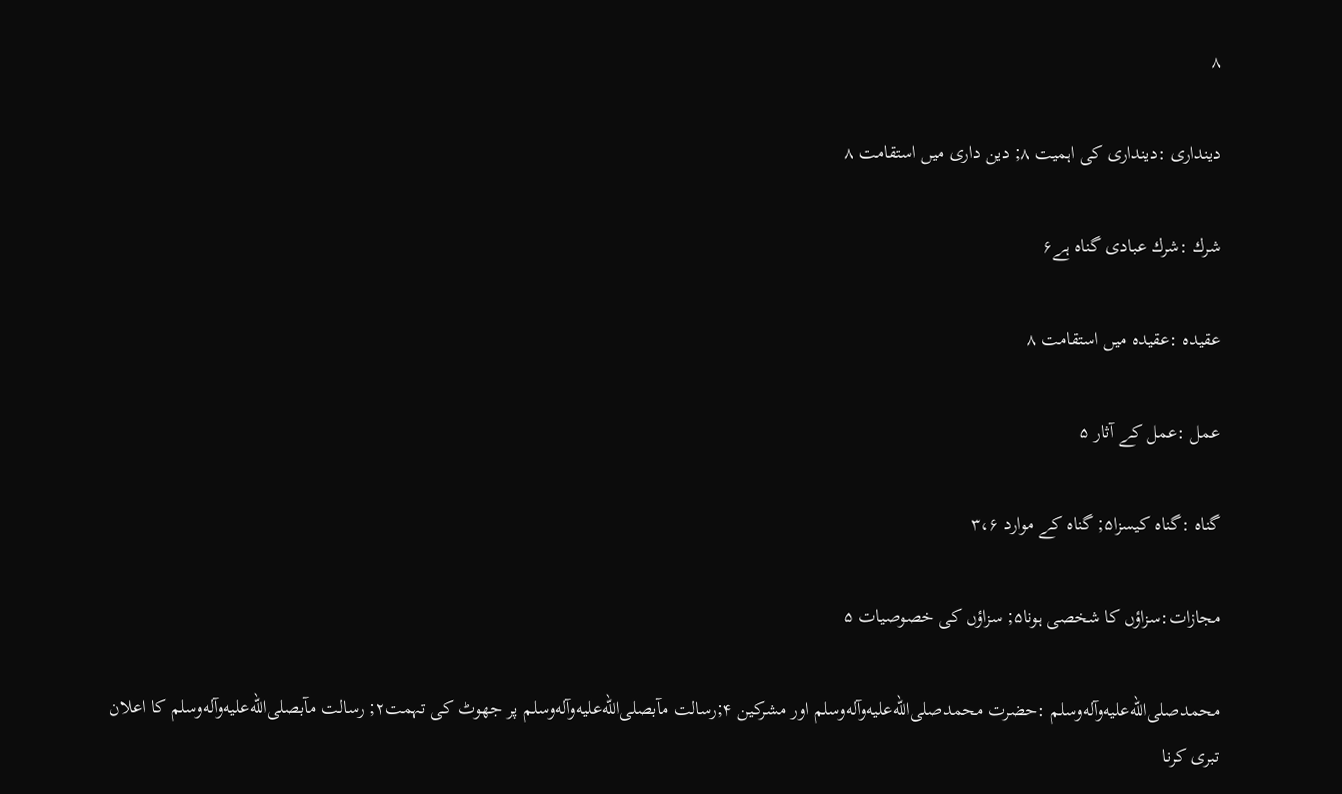۸

ديندارى :ديندارى كى اہميت ۸; دين دارى ميں استقامت ۸

شرك :شرك عبادى گناہ ہے۶

عقيدہ :عقيدہ ميں استقامت ۸

عمل :عمل كے آثار ۵

گناہ :گناہ كيسزا۵; گناہ كے موارد ۳،۶

مجازات:سزاؤں كا شخصى ہونا۵; سزاؤں كى خصوصيات ۵

محمدصلى‌الله‌عليه‌وآله‌وسلم :حضرت محمدصلى‌الله‌عليه‌وآله‌وسلم اور مشركين ۴;رسالت مآبصلى‌الله‌عليه‌وآله‌وسلم پر جھوٹ كى تہمت۲; رسالت مآبصلى‌الله‌عليه‌وآله‌وسلم كا اعلان تبرى كرنا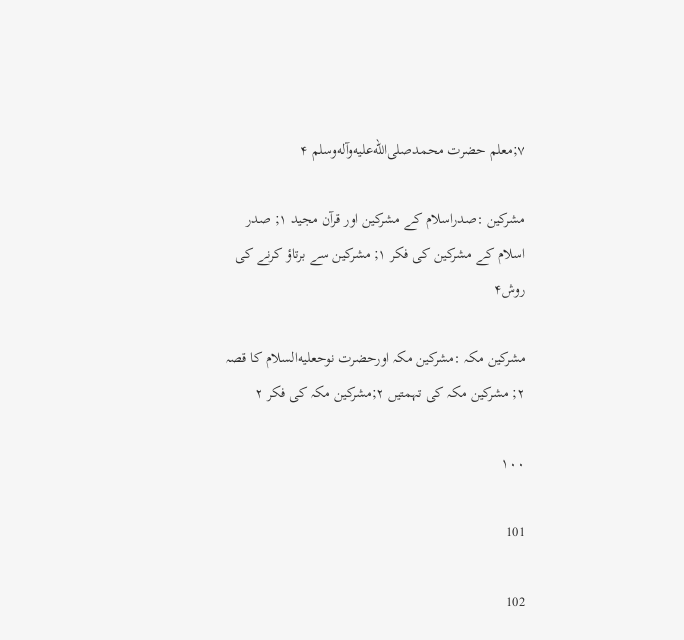۷;معلم حضرت محمدصلى‌الله‌عليه‌وآله‌وسلم ۴

مشركين :صدراسلام كے مشركين اور قرآن مجيد ۱; صدر اسلام كے مشركين كى فكر ۱; مشركين سے برتاؤ كرنے كى روش۴

مشركين مكہ :مشركين مكہ اورحضرت نوحعليه‌السلام كا قصہ ۲; مشركين مكہ كى تہمتيں ۲;مشركين مكہ كى فكر ۲

۱۰۰

101

102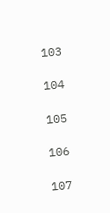103

104

105

106

107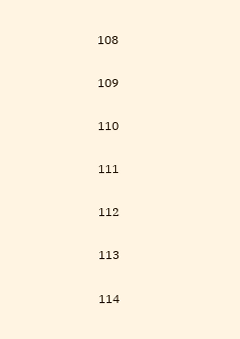108

109

110

111

112

113

114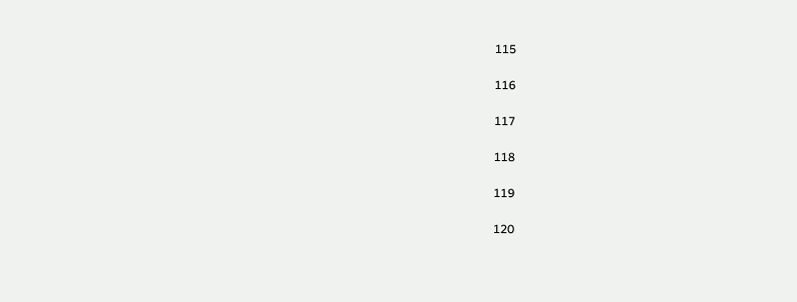115

116

117

118

119

120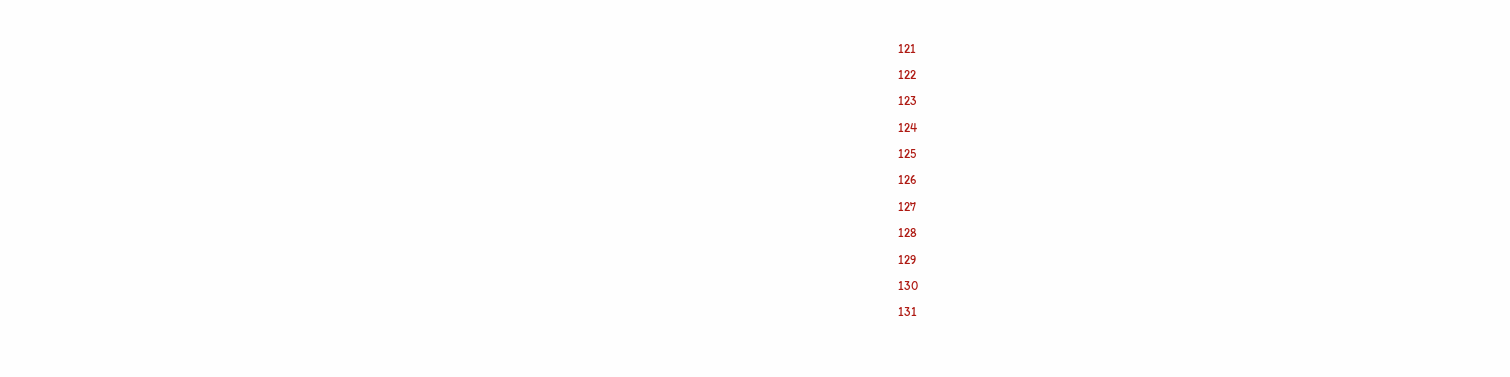121

122

123

124

125

126

127

128

129

130

131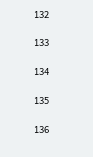132

133

134

135

136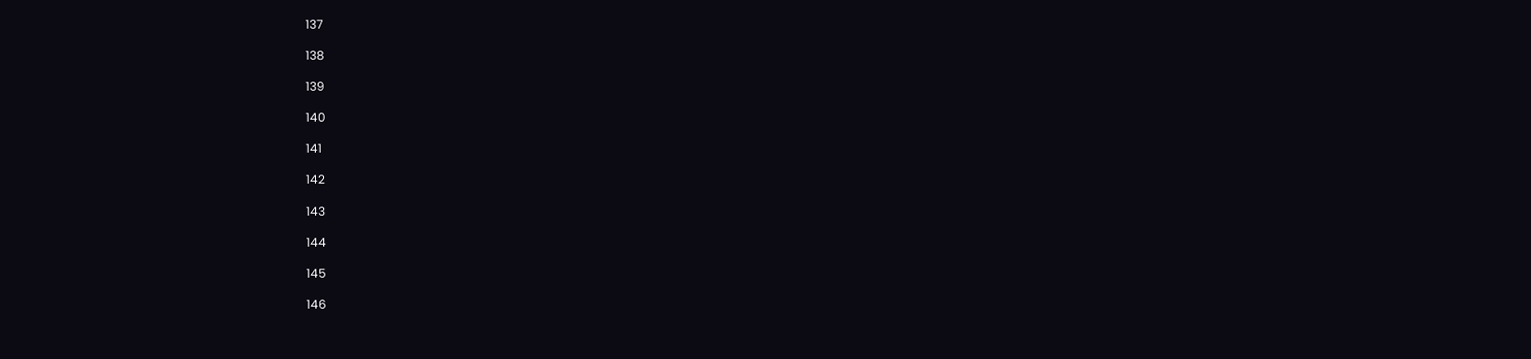137

138

139

140

141

142

143

144

145

146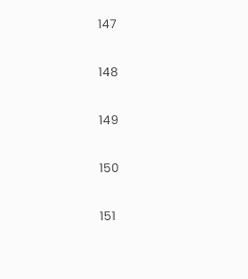147

148

149

150

151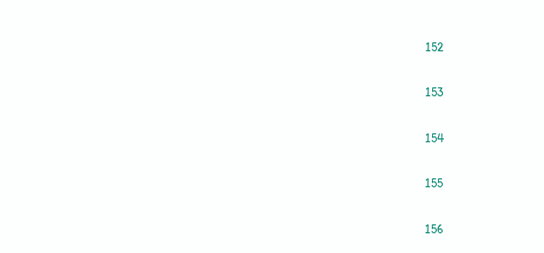152

153

154

155

156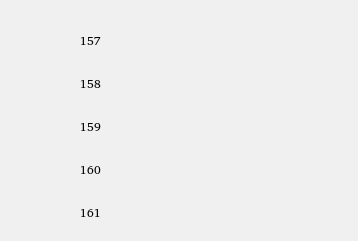157

158

159

160

161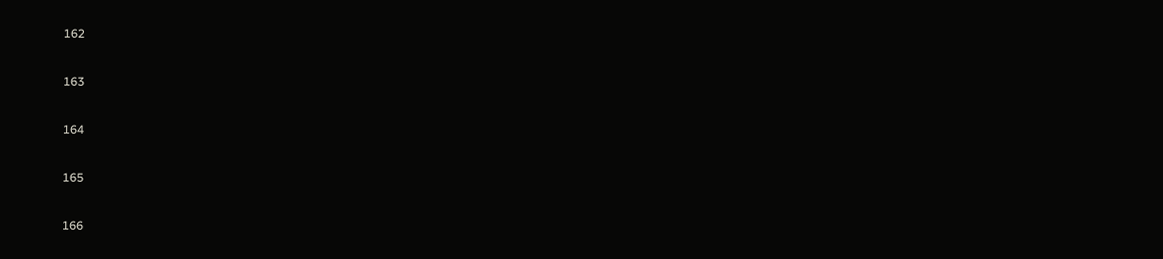162

163

164

165

166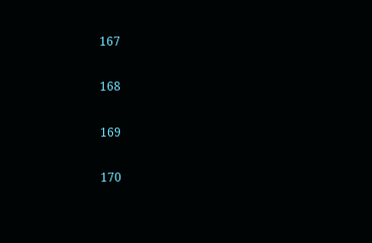167

168

169

170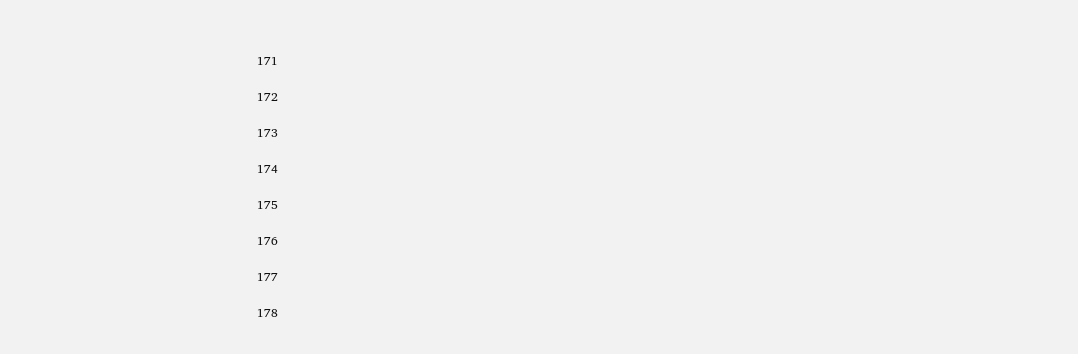171

172

173

174

175

176

177

178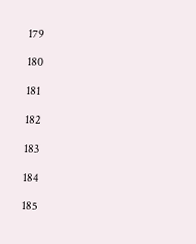179

180

181

182

183

184

185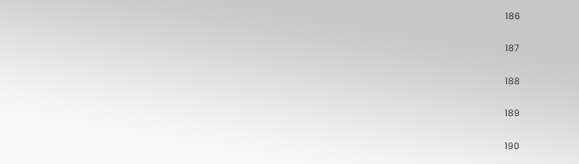186

187

188

189

190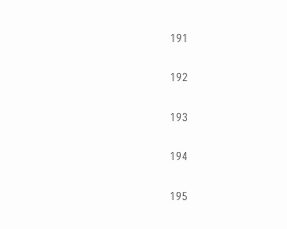191

192

193

194

195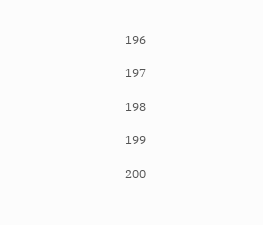196

197

198

199

200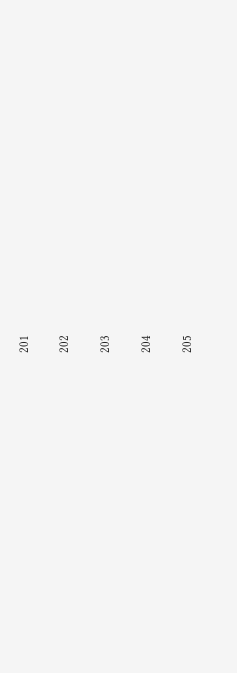201

202

203

204

205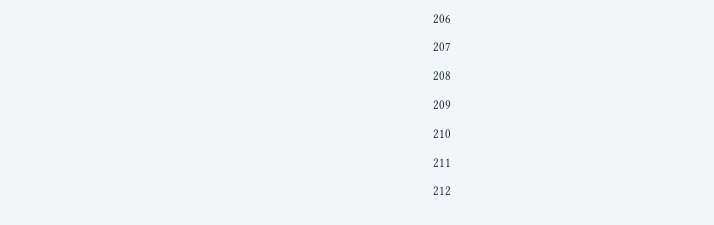206

207

208

209

210

211

212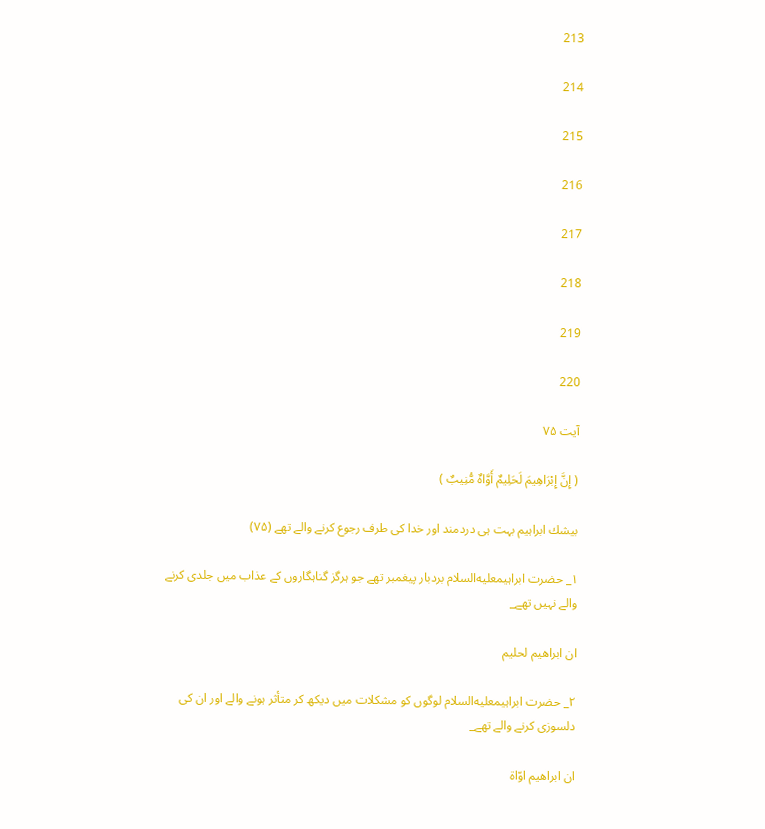213

214

215

216

217

218

219

220

آیت ۷۵

( إِنَّ إِبْرَاهِيمَ لَحَلِيمٌ أَوَّاهٌ مُّنِيبٌ )

بيشك ابراہيم بہت ہى دردمند اور خدا كى طرف رجوع كرنے والے تھے (۷۵)

۱_ حضرت ابراہيمعليه‌السلام بردبار پيغمبر تھے جو ہرگز گناہگاروں كے عذاب ميں جلدى كرنے والے نہيں تھے_

ان ابراهيم لحليم

۲_ حضرت ابراہيمعليه‌السلام لوگوں كو مشكلات ميں ديكھ كر متأثر ہونے والے اور ان كى دلسوزى كرنے والے تھے_

ان ابراهيم اوّاة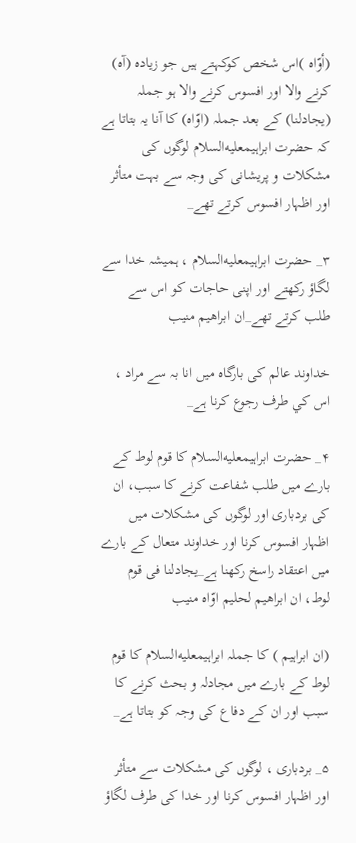(أوّاہ )اس شخص كوكہتے ہيں جو زيادہ (آہ) كرنے والا اور افسوس كرنے والا ہو جملہ (يجادلنا) كے بعد جملہ (اوّاہ) كا آنا يہ بتاتا ہے كہ حضرت ابراہيمعليه‌السلام لوگوں كى مشكلات و پريشانى كى وجہ سے بہت متأثر اور اظہار افسوس كرتے تھے_

۳_ حضرت ابراہيمعليه‌السلام ، ہميشہ خدا سے لگاؤ ركھتے اور اپنى حاجات كو اس سے طلب كرتے تھے_ان ابراهيم منيب

خداوند عالم كى بارگاہ ميں انا بہ سے مراد ، اس كي طرف رجوع كرنا ہے_

۴_ حضرت ابراہيمعليه‌السلام كا قوم لوط كے بارے ميں طلب شفاعت كرنے كا سبب، ان كى بردبارى اور لوگوں كى مشكلات ميں اظہار افسوس كرنا اور خداوند متعال كے بارے ميں اعتقاد راسخ ركھنا ہے_يجادلنا فى قوم لوط، ان ابراهيم لحليم اوّاه منيب

(ان ابراہيم ) كا جملہ ابراہيمعليه‌السلام كا قوم لوط كے بارے ميں مجادلہ و بحث كرنے كا سبب اور ان كے دفاع كى وجہ كو بتاتا ہے_

۵_ بردبارى ، لوگوں كى مشكلات سے متأثر اور اظہار افسوس كرنا اور خدا كى طرف لگاؤ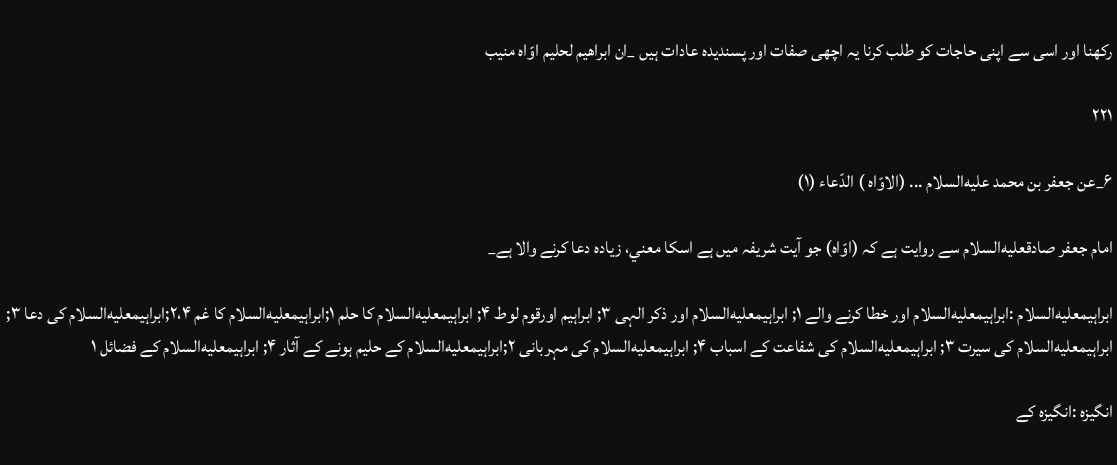ركھنا اور اسى سے اپنى حاجات كو طلب كرنا يہ اچھى صفات اور پسنديدہ عادات ہيں _ان ابراهيم لحليم اوّاه منيب

۲۲۱

۶_عن جعفر بن محمد عليه‌السلام ... (الاوّاه ) الدّعاء (۱)

امام جعفر صادقعليه‌السلام سے روايت ہے كہ (اوّاہ) جو آيت شريفہ ميں ہے اسكا معني، زيادہ دعا كرنے والا ہے_

ابراہيمعليه‌السلام :ابراہيمعليه‌السلام اور خطا كرنے والے ۱; ابراہيمعليه‌السلام اور ذكر الہى ۳; ابراہيم اورقوم لوط ۴; ابراہيمعليه‌السلام كا حلم ۱;ابراہيمعليه‌السلام كا غم ۲،۴;ابراہيمعليه‌السلام كى دعا ۳; ابراہيمعليه‌السلام كى سيرت ۳; ابراہيمعليه‌السلام كى شفاعت كے اسباب ۴; ابراہيمعليه‌السلام كى مہربانى ۲;ابراہيمعليه‌السلام كے حليم ہونے كے آثار ۴; ابراہيمعليه‌السلام كے فضائل ۱

انگيزہ :انگيزہ كے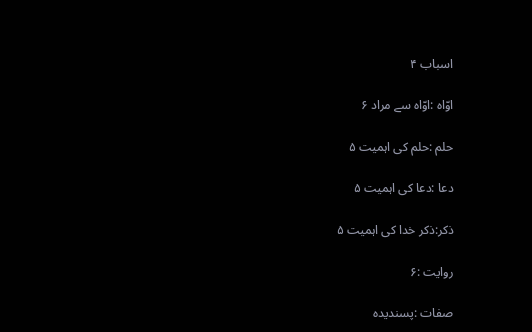اسباب ۴

اوّاہ :اوّاہ سے مراد ۶

حلم :حلم كى اہميت ۵

دعا :دعا كى اہميت ۵

ذكر:ذكر خدا كى اہميت ۵

روايت :۶

صفات :پسنديدہ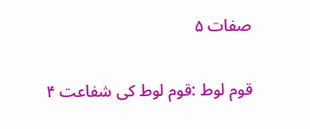صفات ۵

قوم لوط :قوم لوط كى شفاعت ۴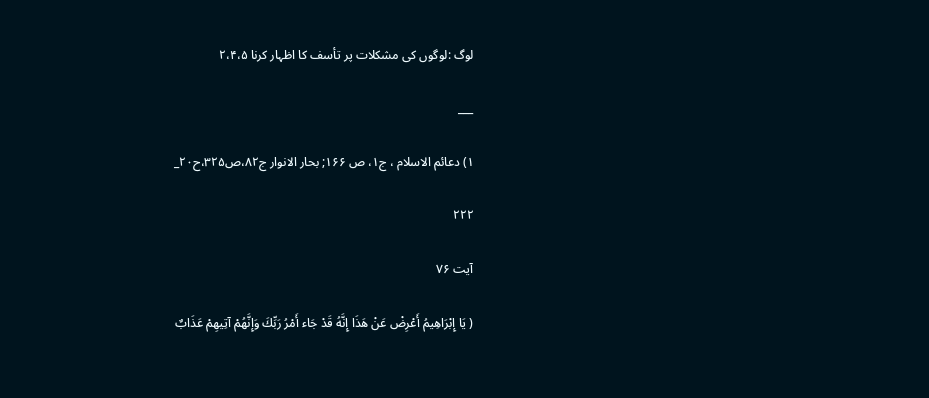لوگ :لوگوں كى مشكلات پر تأسف كا اظہار كرنا ۲،۴،۵

___

۱) دعائم الاسلام ، ج۱، ص ۱۶۶; بحار الانوار ج۸۲،ص۳۲۵،ح۲۰_

۲۲۲

آیت ۷۶

( يَا إِبْرَاهِيمُ أَعْرِضْ عَنْ هَذَا إِنَّهُ قَدْ جَاء أَمْرُ رَبِّكَ وَإِنَّهُمْ آتِيهِمْ عَذَابٌ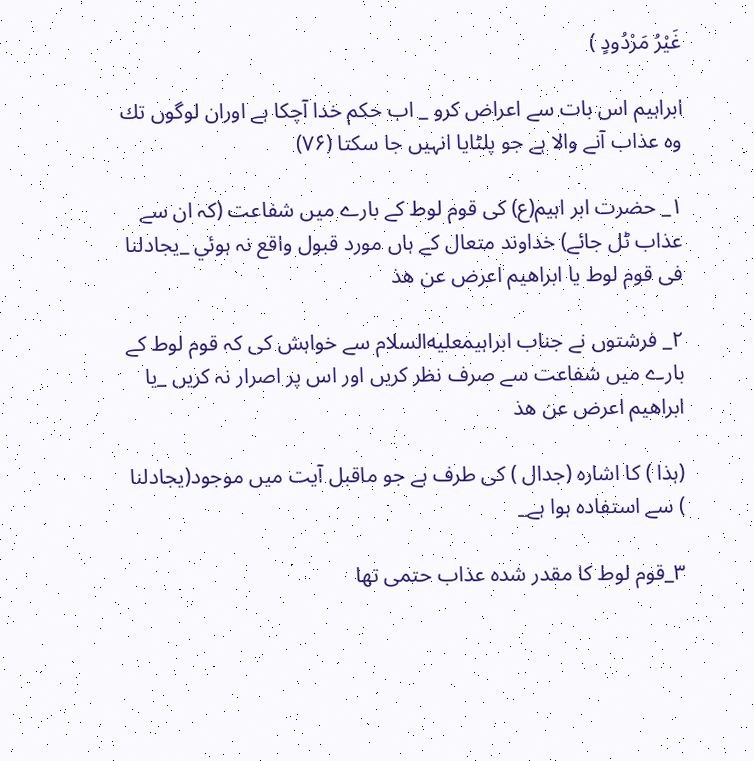غَيْرُ مَرْدُودٍ )

ابراہيم اس بات سے اعراض كرو _ اب حكم خدا آچكا ہے اوران لوگوں تك وہ عذاب آنے والا ہے جو پلٹايا انہيں جا سكتا (۷۶)

۱_ حضرت ابر اہيم(ع) كى قوم لوط كے بارے ميں شفاعت (كہ ان سے عذاب ٹل جائے) خداوند متعال كے ہاں مورد قبول واقع نہ ہوئي _يجادلنا فى قوم لوط يا ابراهيم اعرض عن هذ

۲_ فرشتوں نے جناب ابراہيمعليه‌السلام سے خواہش كى كہ قوم لوط كے بارے ميں شفاعت سے صرف نظر كريں اور اس پر اصرار نہ كريں _يا ابراهيم اعرض عن هذ

(ہذا ) كا اشارہ (جدال ) كى طرف ہے جو ماقبل آيت ميں موجود(يجادلنا ) سے استفادہ ہوا ہے_

۳_قوم لوط كا مقدر شدہ عذاب حتمى تھا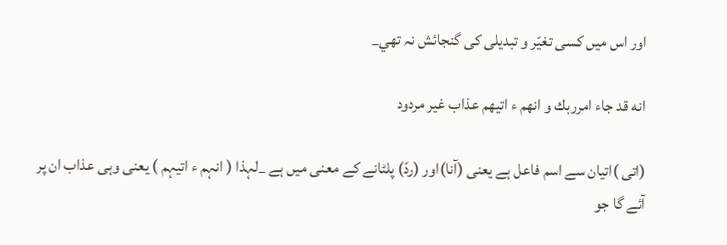اور اس ميں كسى تغيّر و تبديلى كى گنجائش نہ تھي_

انه قد جاء امرربك و انهم ء اتيهم عذاب غير مردود

(اتى )اتيان سے اسم فاعل ہے يعنى (آنا)اور (ردّ) پلٹانے كے معنى ميں ہے _لہذا ( انہم ء اتيہم ) يعنى وہى عذاب ان پر آئے گا جو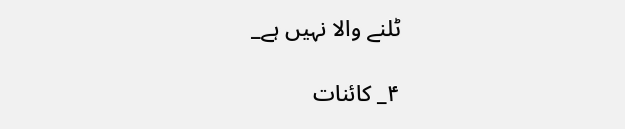ٹلنے والا نہيں ہے_

۴_ كائنات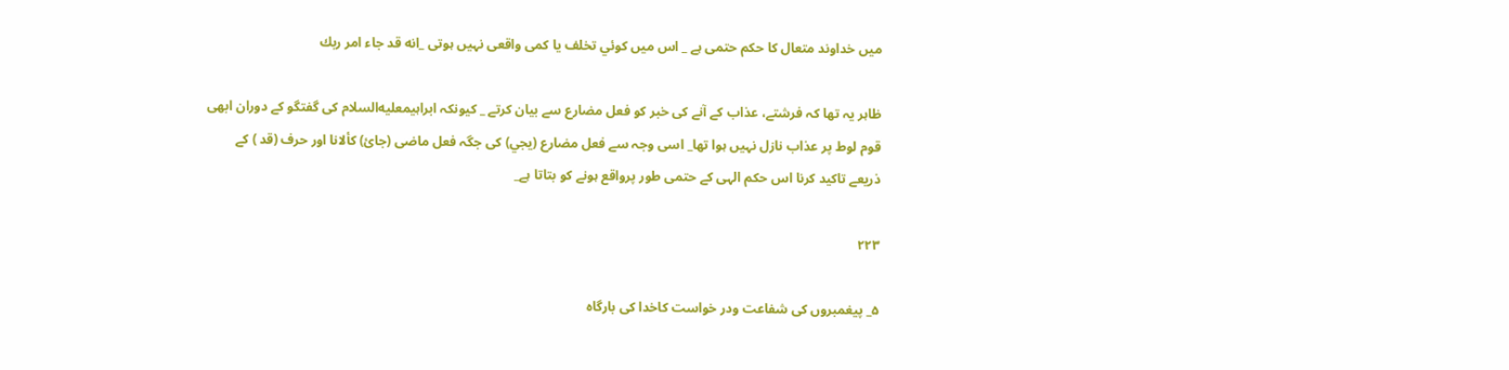ميں خداوند متعال كا حكم حتمى ہے _ اس ميں كوئي تخلف يا كمى واقعى نہيں ہوتى _انه قد جاء امر ربك

ظاہر يہ تھا كہ فرشتے، عذاب كے آنے كى خبر كو فعل مضارع سے بيان كرتے _ كيونكہ ابراہيمعليه‌السلام كى گفتگو كے دوران ابھى قوم لوط پر عذاب نازل نہيں ہوا تھا_ اسى وجہ سے فعل مضارع (يجي) كى جگہ فعل ماضى (جائ) كألانا اور حرف (قد ) كے ذريعے تاكيد كرنا اس حكم الہى كے حتمى طور پرواقع ہونے كو بتاتا ہے_

۲۲۳

۵_ پيغمبروں كى شفاعت ودر خواست كاخدا كى بارگاہ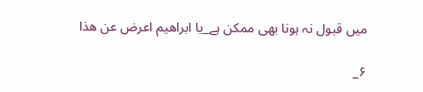ميں قبول نہ ہونا بھى ممكن ہے_يا ابراهيم اعرض عن هذا

۶_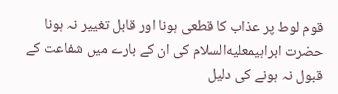قوم لوط پر عذاب كا قطعى ہونا اور قابل تغيير نہ ہونا حضرت ابراہيمعليه‌السلام كى ان كے بارے ميں شفاعت كے قبول نہ ہونے كى دليل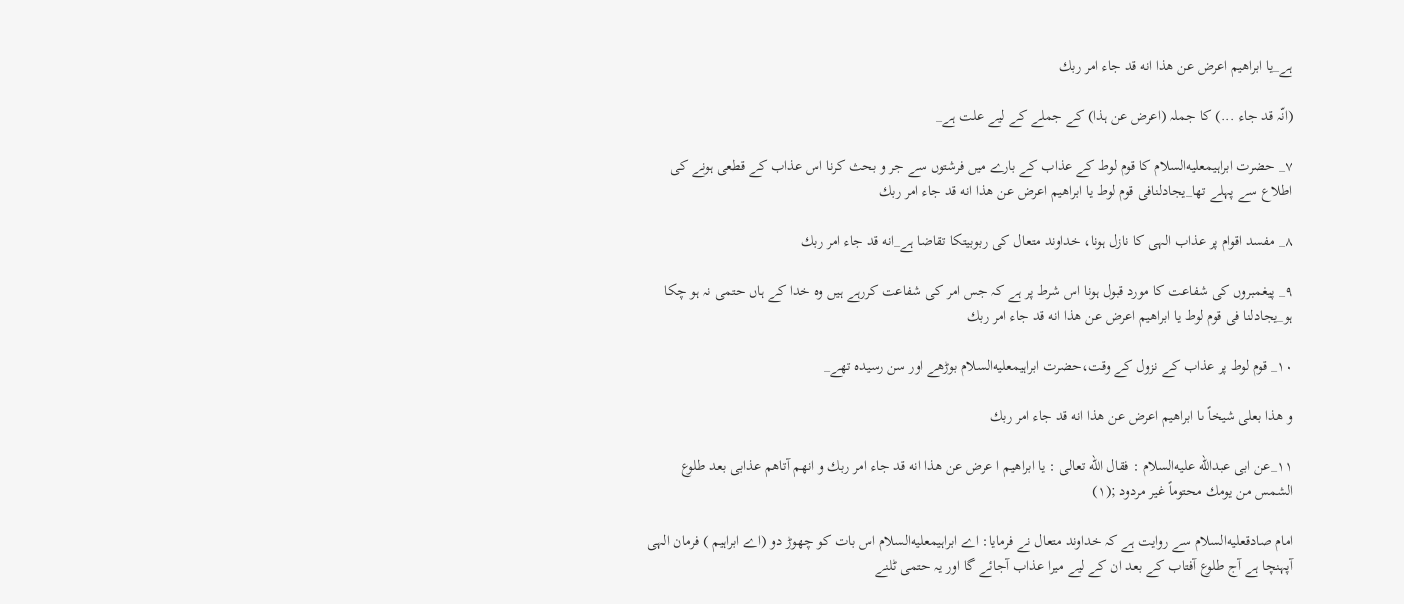ہے_يا ابراهيم اعرض عن هذا انه قد جاء امر ربك

(انّہ قد جاء ...) كا جملہ (اعرض عن ہذا) كے جملے كے ليے علت ہے_

۷_ حضرت ابراہيمعليه‌السلام كا قوم لوط كے عذاب كے بارے ميں فرشتوں سے جر و بحث كرنا اس عذاب كے قطعى ہونے كى اطلاع سے پہلے تھا_يجادلنافى قوم لوط يا ابراهيم اعرض عن هذا انه قد جاء امر ربك

۸_ مفسد اقوام پر عذاب الہى كا نازل ہونا، خداوند متعال كى ربوبيتكا تقاضا ہے_انه قد جاء امر ربك

۹_ پيغمبروں كى شفاعت كا مورد قبول ہونا اس شرط پر ہے كہ جس امر كى شفاعت كررہے ہيں وہ خدا كے ہاں حتمى نہ ہو چكا ہو_يجادلنا فى قوم لوط يا ابراهيم اعرض عن هذا انه قد جاء امر ربك

۱۰_ قوم لوط پر عذاب كے نزول كے وقت،حضرت ابراہيمعليه‌السلام بوڑھے اور سن رسيدہ تھے_

و هذا بعلى شيخاً ىا ابراهيم اعرض عن هذا انه قد جاء امر ربك

۱۱_عن ابى عبداللّه عليه‌السلام : فقال اللّه تعالى : يا ابراهيم ا عرض عن هذا انه قد جاء امر ربك و انهم آتاهم عذابى بعد طلوع الشمس من يومك محتوماً غير مردود ;(۱)

امام صادقعليه‌السلام سے روايت ہے كہ خداوند متعال نے فرمايا: اے ابراہيمعليه‌السلام اس بات كو چھوڑ دو (اے ابراہيم ) فرمان الہى آپہنچا ہے آج طلوع آفتاب كے بعد ان كے ليے ميرا عذاب آجائے گا اور يہ حتمى ٹلنے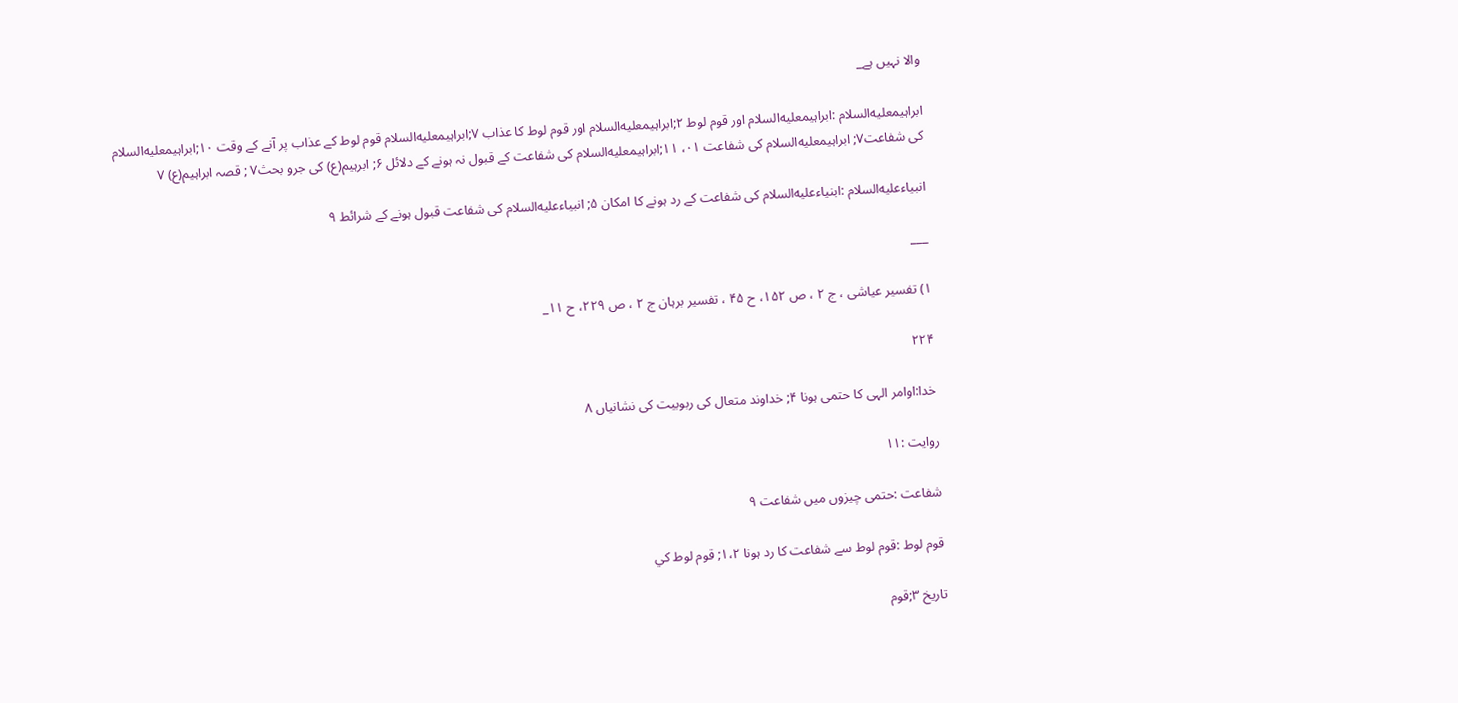والا نہيں ہے_

ابراہيمعليه‌السلام :ابراہيمعليه‌السلام اور قوم لوط ۲;ابراہيمعليه‌السلام اور قوم لوط كا عذاب ۷;ابراہيمعليه‌السلام قوم لوط كے عذاب پر آنے كے وقت ۱۰;ابراہيمعليه‌السلام كى شفاعت۷; ابراہيمعليه‌السلام كى شفاعت ۰۱، ۱۱;ابراہيمعليه‌السلام كى شفاعت كے قبول نہ ہونے كے دلائل ۶; ابرہيم(ع) كى جرو بحث۷ ; قصہ ابراہيم(ع) ۷

انبياءعليه‌السلام :ابنياءعليه‌السلام كى شفاعت كے رد ہونے كا امكان ۵; انبياءعليه‌السلام كى شفاعت قبول ہونے كے شرائط ۹

___

۱) تفسير عياشى ، ج ۲ ، ص ۱۵۲، ح ۴۵ ، تفسير برہان ج ۲ ، ص ۲۲۹، ح ۱۱_

۲۲۴

خدا:اوامر الہى كا حتمى ہونا ۴; خداوند متعال كى ربوبيت كى نشانياں ۸

روايت :۱۱

شفاعت :حتمى چيزوں ميں شفاعت ۹

قوم لوط :قوم لوط سے شفاعت كا رد ہونا ۱،۲; قوم لوط كي

تاريخ ۳;قوم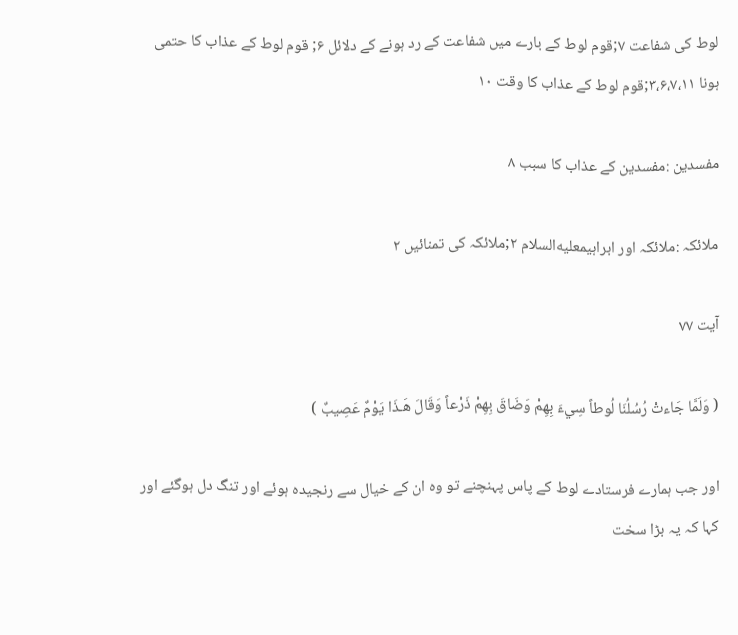لوط كى شفاعت ۷;قوم لوط كے بارے ميں شفاعت كے رد ہونے كے دلائل ۶; قوم لوط كے عذاب كا حتمى ہونا ۳،۶،۷،۱۱;قوم لوط كے عذاب كا وقت ۱۰

مفسدين :مفسدين كے عذاب كا سبب ۸

ملائكہ :ملائكہ اور ابراہيمعليه‌السلام ۲;ملائكہ كى تمنائيں ۲

آیت ۷۷

( وَلَمَّا جَاءتْ رُسُلُنَا لُوطاً سِيءَ بِهِمْ وَضَاقَ بِهِمْ ذَرْعاً وَقَالَ هَـذَا يَوْمٌ عَصِيبٌ )

اور جب ہمارے فرستادے لوط كے پاس پہنچنے تو وہ ان كے خيال سے رنجيدہ ہوئے اور تنگ دل ہوگئے اور كہا كہ يہ بڑا سخت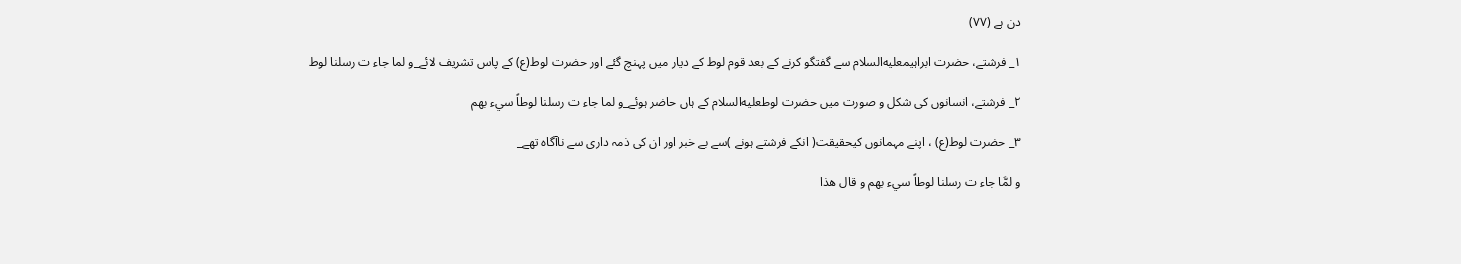دن ہے (۷۷)

۱_ فرشتے، حضرت ابراہيمعليه‌السلام سے گفتگو كرنے كے بعد قوم لوط كے ديار ميں پہنچ گئے اور حضرت لوط(ع) كے پاس تشريف لائے_و لما جاء ت رسلنا لوط

۲_ فرشتے، انسانوں كى شكل و صورت ميں حضرت لوطعليه‌السلام كے ہاں حاضر ہوئے_و لما جاء ت رسلنا لوطاً سيء بهم

۳_ حضرت لوط(ع) ، اپنے مہمانوں كيحقيقت( انكے فرشتے ہونے )سے بے خبر اور ان كى ذمہ دارى سے ناآگاہ تھے_

و لمَّا جاء ت رسلنا لوطاً سيء بهم و قال هذا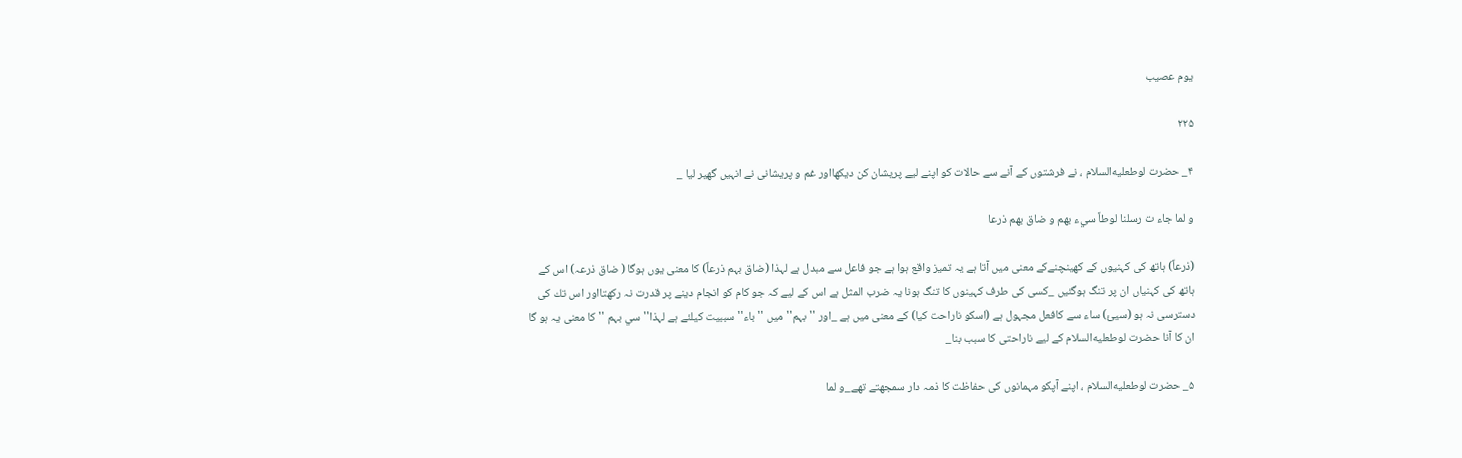يوم عصيب

۲۲۵

۴_ حضرت لوطعليه‌السلام ، نے فرشتوں كے آنے سے حالات كو اپنے ليے پريشان كن ديكھااور غم و پريشانى نے انہيں گھير ليا _

و لما جاء ت رسلنا لوطاً سيء بهم و ضاق بهم ذرعا

(ذرعاً) ہاتھ كى كہنيوں كے كھينچنےكے معنى ميں آتا ہے يہ تميز واقع ہوا ہے جو فاعل سے مبدل ہے لہذا (ضاق بہم ذرعاً) كا معنى يوں ہوگا ( ضاق ذرعہ) اس كے ہاتھ كى كہنياں ان پر تنگ ہوگئيں _كسى كى طرف كہينوں كا تنگ ہونا يہ ضرب المثل ہے اس كے ليے كہ جو كام كو انجام دينے پر قدرت نہ ركھتااور اس تك كى دسترسى نہ ہو (سيئ) ساء سے كافعل مجہول ہے (اسكو ناراحت كيا) كے معنى ميں ہے _اور ''بہم'' ميں ''باء'' سببيت كيلئے ہے لہذا''سي بہم '' كا معنى يہ ہو گا ان كا آنا حضرت لوطعليه‌السلام كے ليے ناراحتى كا سبب بنا_

۵_ حضرت لوطعليه‌السلام ، اپنے آپكو مہمانوں كى حفاظت كا ذمہ دار سمجھتے تھے_و لما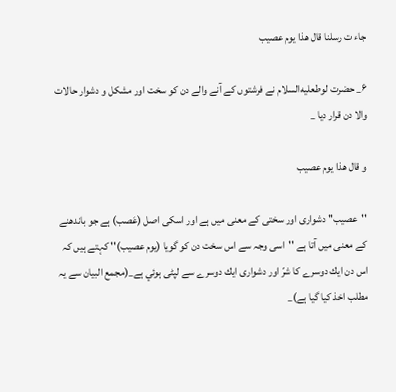جاء ت رسلنا قال هذا يوم عصيب

۶_ حضرت لوطعليه‌السلام نے فرشتوں كے آنے والے دن كو سخت اور مشكل و دشوار حالات والا دن قرار ديا _

و قال هذا يوم عصيب

''عصيب'' دشوارى اور سختى كے معنى ميں ہے اور اسكى اصل (عَصب) ہے جو باندھنے كے معنى ميں آتا ہے ''اسى وجہ سے اس سخت دن كو گويا (يوم عصيب)'' كہتے ہيں كہ اس دن ايك دوسرے كا شرّ اور دشوارى ايك دوسرے سے لپٹى ہوئي ہے_(مجمع البيان سے يہ مطلب اخذ كيا گيا ہے)_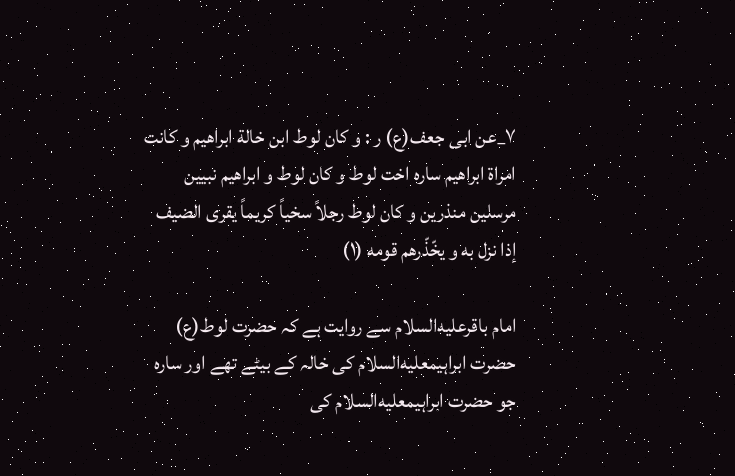۷_عن ابى جعف(ع) ر : و كان لوط ابن خالة ابراهيم و كانت امراة ابراهيم ساره اخت لوط و كان لوط و ابراهيم نبيين مرسلين منذرين و كان لوط رجلاً سخياً كريماً يقرى الضيف إذا نزل به و يخّذّرهم قومه (۱)

امام باقرعليه‌السلام سے روايت ہے كہ حضرت لوط(ع) حضرت ابراہيمعليه‌السلام كى خالہ كے بيٹے تھے اور سارہ جو حضرت ابراہيمعليه‌السلام كى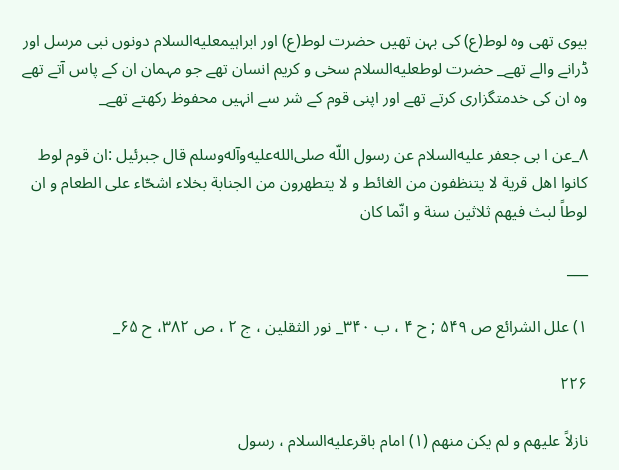بيوى تھى وہ لوط(ع) كى بہن تھيں حضرت لوط(ع) اور ابراہيمعليه‌السلام دونوں نبى مرسل اور ڈرانے والے تھے_ حضرت لوطعليه‌السلام سخى و كريم انسان تھے جو مہمان ان كے پاس آتے تھے وہ ان كى خدمتگزارى كرتے تھے اور اپنى قوم كے شر سے انہيں محفوظ ركھتے تھے_

۸_عن ا بى جعفر عليه‌السلام عن رسول اللّه صلى‌الله‌عليه‌وآله‌وسلم قال جبرئيل :ان قوم لوط كانوا اهل قرية لا يتنظفون من الغائط و لا يتطهرون من الجنابة بخلاء اشحّاء على الطعام و ان لوطاً لبث فيهم ثلاثين سنة و انّما كان

___

۱) علل الشرائع ص ۵۴۹ ; ح ۴ ، ب ۳۴۰_ نور الثقلين ، ج ۲ ، ص ۳۸۲، ح ۶۵_

۲۲۶

نازلاً عليهم و لم يكن منهم (۱) امام باقرعليه‌السلام ، رسول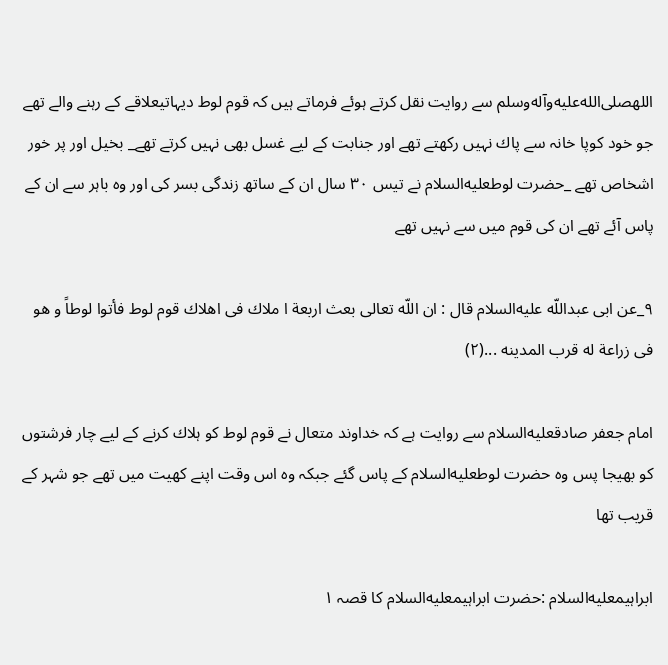اللهصلى‌الله‌عليه‌وآله‌وسلم سے روايت نقل كرتے ہوئے فرماتے ہيں كہ قوم لوط ديہاتيعلاقے كے رہنے والے تھے جو خود كوپا خانہ سے پاك نہيں ركھتے تھے اور جنابت كے ليے غسل بھى نہيں كرتے تھے_ بخيل اور پر خور اشخاص تھے _حضرت لوطعليه‌السلام نے تيس ۳۰ سال ان كے ساتھ زندگى بسر كى اور وہ باہر سے ان كے پاس آئے تھے ان كى قوم ميں سے نہيں تھے

۹_عن ابى عبداللّه عليه‌السلام قال : ان اللّه تعالى بعث اربعة ا ملاك فى اهلاك قوم لوط فأتوا لوطاً و هو فى زراعة له قرب المدينه ...(۲)

امام جعفر صادقعليه‌السلام سے روايت ہے كہ خداوند متعال نے قوم لوط كو ہلاك كرنے كے ليے چار فرشتوں كو بھيجا پس وہ حضرت لوطعليه‌السلام كے پاس گئے جبكہ وہ اس وقت اپنے كھيت ميں تھے جو شہر كے قريب تھا

ابراہيمعليه‌السلام :حضرت ابراہيمعليه‌السلام كا قصہ ۱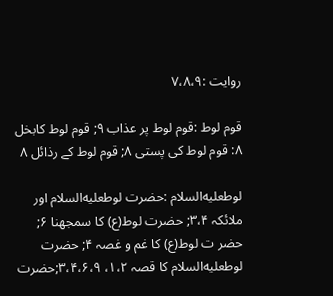روايت :۷،۸،۹

قوم لوط :قوم لوط پر عذاب ۹; قوم لوط كابخل ۸: قوم لوط كى پستى ۸; قوم لوط كے رذائل ۸

لوطعليه‌السلام :حضرت لوطعليه‌السلام اور ملائكہ ۳،۴; حضرت لوط(ع) كا سمجھنا ۶; حضر ت لوط(ع) كا غم و غصہ ۴; حضرت لوطعليه‌السلام كا قصہ ۱،۲، ۳،۴،۶،۹;حضرت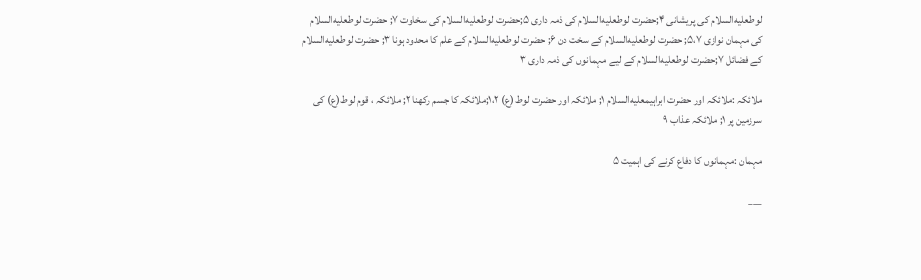لوطعليه‌السلام كى پريشانى ۴;حضرت لوطعليه‌السلام كى ذمہ دارى ۵;حضرت لوطعليه‌السلام كى سخاوت ۷; حضرت لوطعليه‌السلام كى مہمان نوازى ۵،۷; حضرت لوطعليه‌السلام كے سخت دن ۶; حضرت لوطعليه‌السلام كے علم كا محدود ہونا ۳; حضرت لوطعليه‌السلام كے فضائل ۷;حضرت لوطعليه‌السلام كے ليے مہمانوں كى ذمہ دارى ۳

ملائكہ :ملائكہ اور حضرت ابراہيمعليه‌السلام ۱; ملائكہ اور حضرت لوط(ع) ۱،۲;ملائكہ كا جسم ركھنا ۲; ملائكہ ، قوم لوط(ع) كى سرزمين پر ۱; ملائكہ عذاب ۹

مہمان :مہمانوں كا دفاع كرنے كى اہميت ۵

___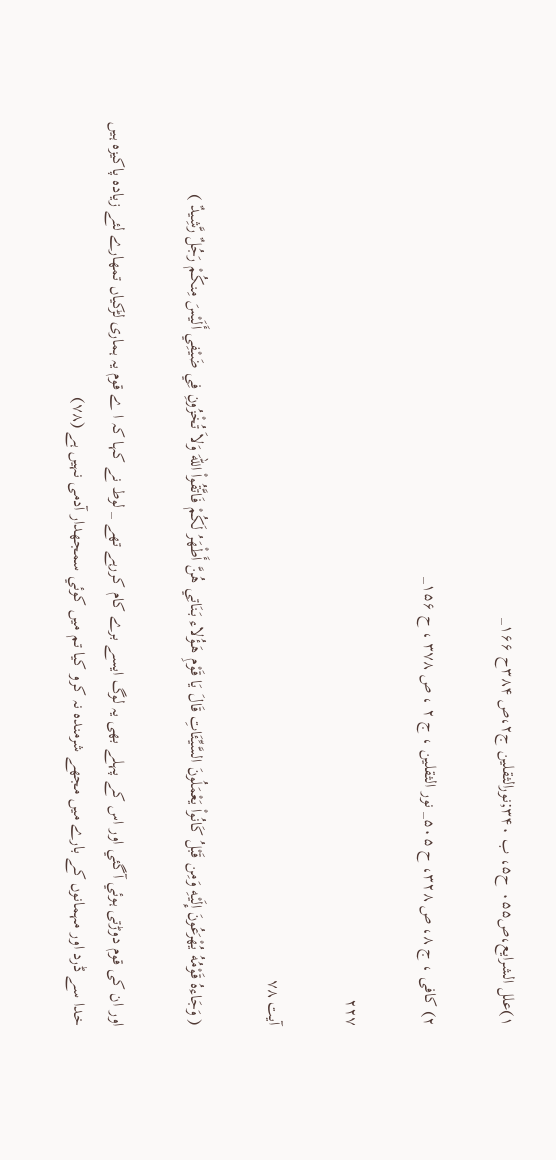۱)علل الشرايع،ص۰۵۵ ح۵، ب ۳۴۰;نورالثقلين ج۲،ص ۳۸۴ح ۱۶۶_

۲) كافى ، ج ۸، ص ۳۲۸، ح ۵۰۵_ نور الثقلين ، ج ۲ ، ص ۳۷۸ ، ح ۱۵۶_

۲۲۷

آیت ۷۸

( وَجَاءهُ قَوْمُهُ يُهْرَعُونَ إِلَيْهِ وَمِن قَبْلُ كَانُواْ يَعْمَلُونَ السَّيِّئَاتِ قَالَ يَا قَوْمِ هَـؤُلاء بَنَاتِي هُنَّ أَطْهَرُ لَكُمْ فَاتَّقُواْ اللّهَ وَلاَ تُخْزُونِ فِي ضَيْفِي أَلَيْسَ مِنكُمْ رَجُلٌ رَّشِيدٌ )

اور ان كى قوم دوڑتى ہوئي آگئي اور اس كے پہلے بھى يہ لوگ ايسے برے كام كررہے تھے _ لوط نے كہا كہ ا ے قوم يہ ہمارى لڑكياں تمھارے لئے زيادہ پاكيزہ ہيں خدا سے ڈرد اور مہمانوں كے بارے ميں مجھے شرمندہ نہ كرو كيا تم ميں كوئي سمجھدار آدمى نہيں ہے (۷۸)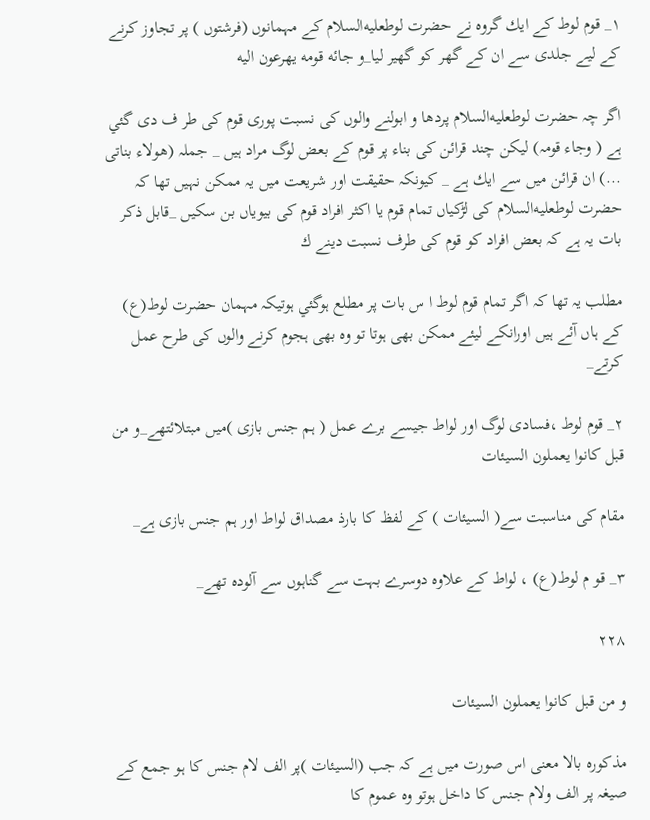۱_ قوم لوط كے ايك گروہ نے حضرت لوطعليه‌السلام كے مہمانوں (فرشتوں ) پر تجاوز كرنے كے ليے جلدى سے ان كے گھر كو گھير ليا_و جائه قومه يهرعون اليه

اگر چہ حضرت لوطعليه‌السلام پردھا و ابولنے والوں كى نسبت پورى قوم كى طر ف دى گئي ہے ( وجاء قومہ) ليكن چند قرائن كى بناء پر قوم كے بعض لوگ مراد ہيں _ جملہ (هولاء بناتى ...) ان قرائن ميں سے ايك ہے _ كيونكہ حقيقت اور شريعت ميں يہ ممكن نہيں تھا كہ حضرت لوطعليه‌السلام كى لڑكياں تمام قوم يا اكثر افراد قوم كى بيوياں بن سكيں _قابل ذكر بات يہ ہے كہ بعض افراد كو قوم كى طرف نسبت دينے ك

مطلب يہ تھا كہ اگر تمام قوم لوط ا س بات پر مطلع ہوگئي ہوتيكہ مہمان حضرت لوط(ع) كے ہاں آئے ہيں اورانكے ليئے ممكن بھى ہوتا تو وہ بھى ہجوم كرنے والوں كى طرح عمل كرتے_

۲_ قوم لوط ،فسادى لوگ اور لواط جيسے برے عمل ( ہم جنس بازى )ميں مبتلائتھے_و من قبل كانوا يعملون السيئات

مقام كى مناسبت سے( السيئات ) كے لفظ كا بارذ مصداق لواط اور ہم جنس بازى ہے_

۳_ قو م لوط(ع) ، لواط كے علاوہ دوسرے بہت سے گناہوں سے آلودہ تھے_

۲۲۸

و من قبل كانوا يعملون السيئات

مذكورہ بالا معنى اس صورت ميں ہے كہ جب (السيئات )پر الف لام جنس كا ہو جمع كے صيغہ پر الف ولام جنس كا داخل ہوتو وہ عموم كا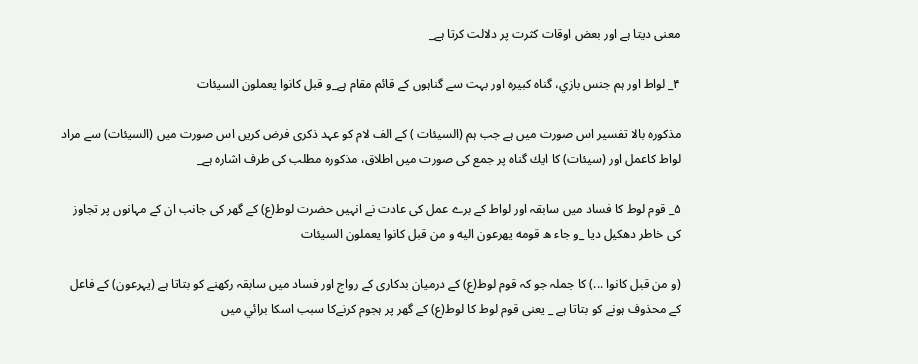معنى ديتا ہے اور بعض اوقات كثرت پر دلالت كرتا ہے_

۴_ لواط اور ہم جنس بازي، گناہ كبيرہ اور بہت سے گناہوں كے قائم مقام ہے_و قبل كانوا يعملون السيئات

مذكورہ بالا تفسير اس صورت ميں ہے جب ہم (السيئات ) كے الف لام كو عہد ذكرى فرض كريں اس صورت ميں (السيئات) سے مراد لواط كاعمل اور (سيئات) كا ايك گناہ پر جمع كى صورت ميں اطلاق، مذكورہ مطلب كى طرف اشارہ ہے_

۵_ قوم لوط كا فساد ميں سابقہ اور لواط كے برے عمل كى عادت نے انہيں حضرت لوط(ع) كے گھر كى جانب ان كے مہانوں پر تجاوز كى خاطر دھكيل ديا _و جاء ه قومه يهرعون اليه و من قبل كانوا يعملون السيئات

(و من قبل كانوا ...) كا جملہ جو كہ قوم لوط(ع) كے درميان بدكارى كے رواج اور فساد ميں سابقہ ركھنے كو بتاتا ہے (يہرعون) كے فاعل كے محذوف ہونے كو بتاتا ہے _ يعنى قوم لوط كا لوط(ع) كے گھر پر ہجوم كرنےكا سبب اسكا برائي ميں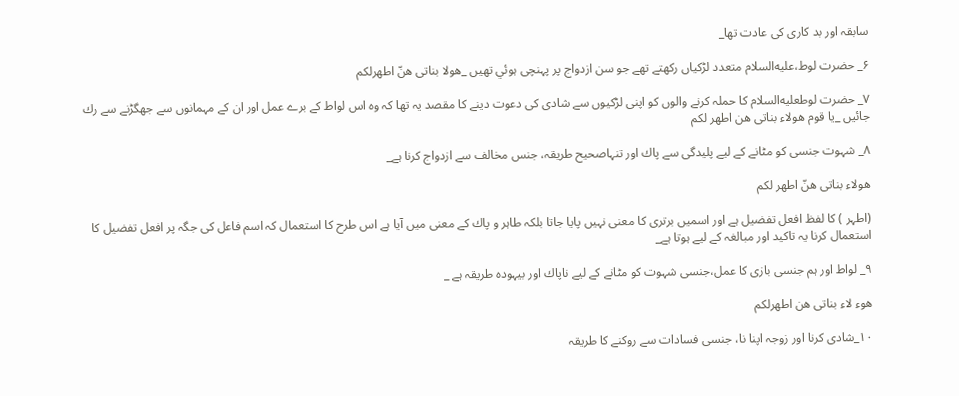سابقہ اور بد كارى كى عادت تھا_

۶_ حضرت لوط،عليه‌السلام متعدد لڑكياں ركھتے تھے جو سن ازدواج پر پہنچى ہوئي تھيں _هولا بناتى هنّ اطهرلكم

۷_ حضرت لوطعليه‌السلام كا حملہ كرنے والوں كو اپنى لڑكيوں سے شادى كى دعوت دينے كا مقصد يہ تھا كہ وہ اس لواط كے برے عمل اور ان كے مہمانوں سے جھگڑنے سے رك جائيں _يا قوم هولاء بناتى هن اطهر لكم

۸_ شہوت جنسى كو مٹانے كے ليے پليدگى سے پاك اور تنہاصحيح طريقہ، جنس مخالف سے ازدواج كرنا ہے_

هولاء بناتى هنّ اطهر لكم

(اطہر ) كا لفظ افعل تفضيل ہے اور اسميں برترى كا معنى نہيں پايا جاتا بلكہ طاہر و پاك كے معنى ميں آيا ہے اس طرح كا استعمال كہ اسم فاعل كى جگہ پر افعل تفضيل كا استعمال كرنا يہ تاكيد اور مبالغہ كے ليے ہوتا ہے_

۹_ لواط اور ہم جنسى بازى كا عمل،جنسى شہوت كو مٹانے كے ليے ناپاك اور بيہودہ طريقہ ہے _

هوء لاء بناتى هن اطهرلكم

۱۰_شادى كرنا اور زوجہ اپنا نا، جنسى فسادات سے روكنے كا طريقہ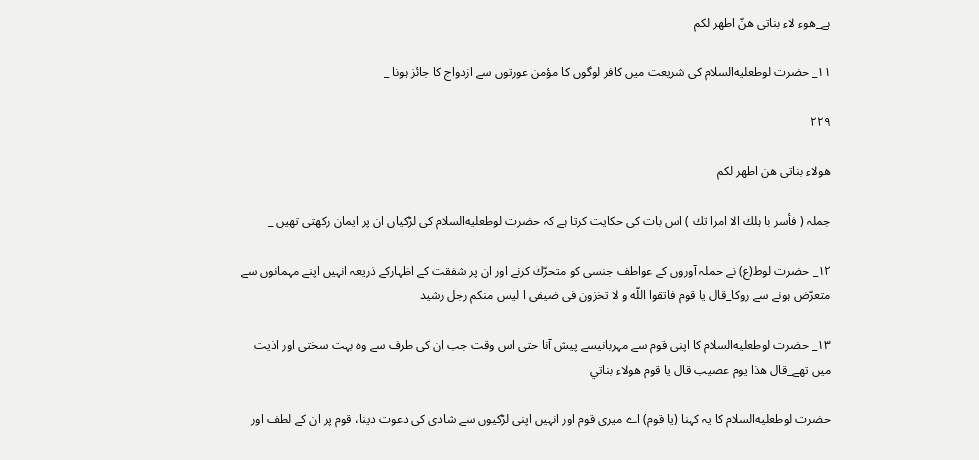ہے_هوء لاء بناتى هنّ اطهر لكم

۱۱_ حضرت لوطعليه‌السلام كى شريعت ميں كافر لوگوں كا مؤمن عورتوں سے ازدواج كا جائز ہونا _

۲۲۹

هولاء بناتى هن اطهر لكم

جملہ ( فأسر با ہلك الا امرا تك ) اس بات كى حكايت كرتا ہے كہ حضرت لوطعليه‌السلام كى لڑكياں ان پر ايمان ركھتى تھيں _

۱۲_ حضرت لوط(ع) نے حملہ آوروں كے عواطف جنسى كو متحرّك كرنے اور ان پر شفقت كے اظہاركے ذريعہ انہيں اپنے مہمانوں سے متعرّض ہونے سے روكا_قال يا قوم فاتقوا اللّه و لا تخزون فى ضيفى ا ليس منكم رجل رشيد

۱۳_ حضرت لوطعليه‌السلام كا اپنى قوم سے مہربانيسے پيش آنا حتى اس وقت جب ان كى طرف سے وہ بہت سختى اور اذيت ميں تھے_قال هذا يوم عصيب قال يا قوم هولاء بناتي

حضرت لوطعليه‌السلام كا يہ كہنا (يا قوم) اے ميرى قوم اور انہيں اپنى لڑكيوں سے شادى كى دعوت دينا، قوم پر ان كے لطف اور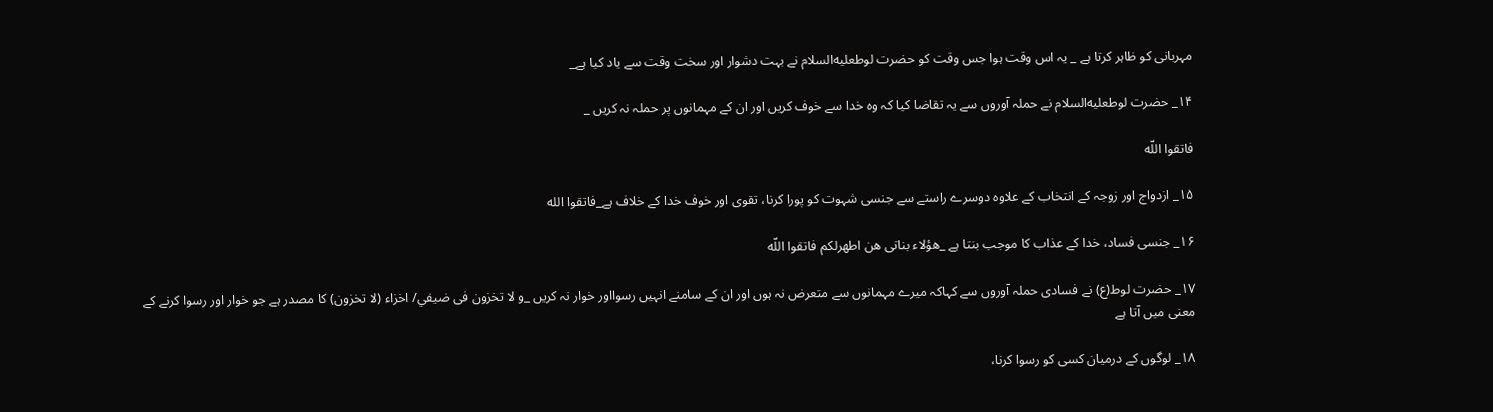مہربانى كو ظاہر كرتا ہے _ يہ اس وقت ہوا جس وقت كو حضرت لوطعليه‌السلام نے بہت دشوار اور سخت وقت سے ياد كيا ہے_

۱۴_ حضرت لوطعليه‌السلام نے حملہ آوروں سے يہ تقاضا كيا كہ وہ خدا سے خوف كريں اور ان كے مہمانوں پر حملہ نہ كريں _

فاتقوا اللّه

۱۵_ ازدواج اور زوجہ كے انتخاب كے علاوہ دوسرے راستے سے جنسى شہوت كو پورا كرنا، تقوى اور خوف خدا كے خلاف ہے_فاتقوا الله

۱۶_ جنسى فساد، خدا كے عذاب كا موجب بنتا ہے _هؤلاء بناتى هن اطهرلكم فاتقوا اللّه

۱۷_ حضرت لوط(ع) نے فسادى حملہ آوروں سے كہاكہ ميرے مہمانوں سے متعرض نہ ہوں اور ان كے سامنے انہيں رسوااور خوار نہ كريں _و لا تخزون فى ضيفي/ اخزاء (لا تخزون) كا مصدر ہے جو خوار اور رسوا كرنے كے معنى ميں آتا ہے

۱۸_ لوگوں كے درميان كسى كو رسوا كرنا،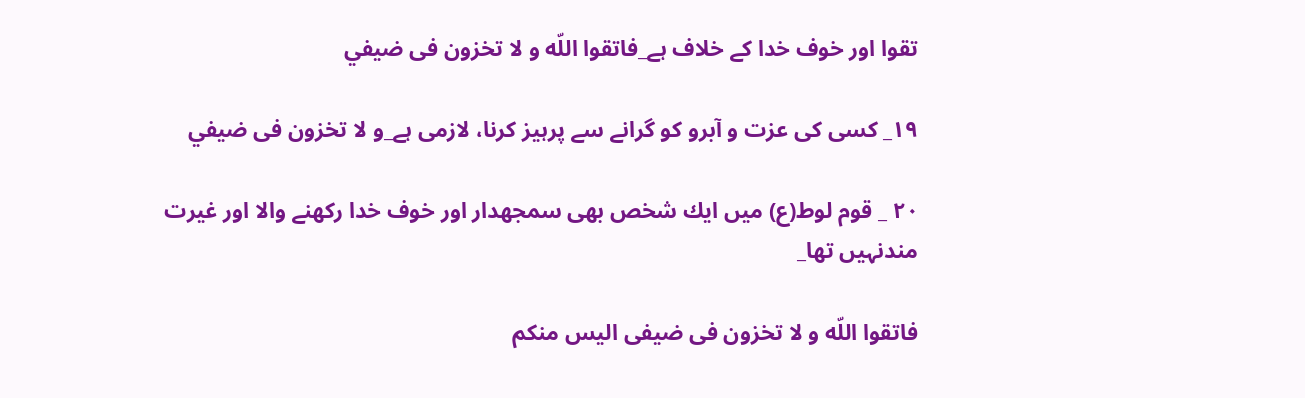تقوا اور خوف خدا كے خلاف ہے_فاتقوا اللّه و لا تخزون فى ضيفي

۱۹_ كسى كى عزت و آبرو كو گرانے سے پرہيز كرنا، لازمى ہے_و لا تخزون فى ضيفي

۲۰ _ قوم لوط(ع) ميں ايك شخص بھى سمجھدار اور خوف خدا ركھنے والا اور غيرت مندنہيں تھا_

فاتقوا اللّه و لا تخزون فى ضيفى اليس منكم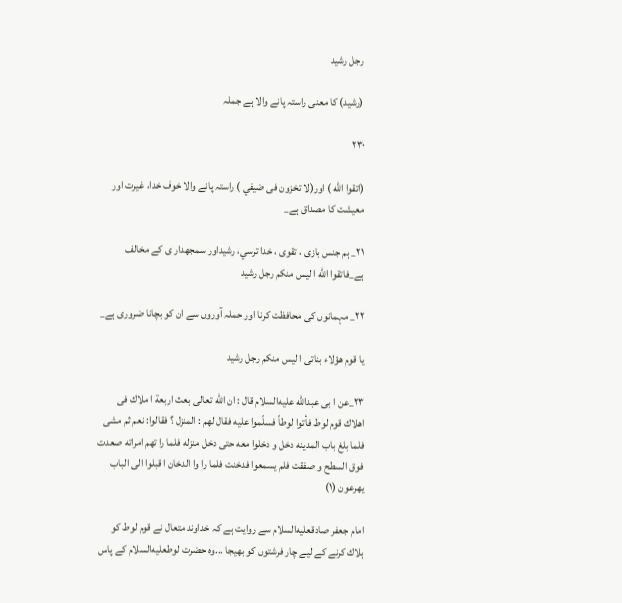رجل رشيد

(رشيد) كا معنى راستہ پانے والا ہے جملہ

۲۳۰

(اتقوا الله ) اور(لا تخزون فى ضيفي ) راستہ پانے والا خوف خدا، غيرت اور معيشت كا مصداق ہے_

۲۱_ ہم جنس بازى ، تقوى ، خدا ترسي، رشيداور سمجھدار ى كے مخالف ہے_فاتقوا اللّه ا ليس منكم رجل رشيد

۲۲_ مہمانوں كى محافظت كرنا اور حملہ آوروں سے ان كو بچانا ضرورى ہے_

يا قوم هؤلاء بناتى ا ليس منكم رجل رشيد

۲۳_عن ا بى عبداللّه عليه‌السلام قال : ان اللّه تعالى بعث اربعة ا ملاك فى اهلاك قوم لوط فأتوا لوطاً فسلّموا عليه فقال لهم : المنزل ؟ فقالوا: نعم ثم مشى فلما بلغ باب المدينه دخل و دخلوا معه حتى دخل منزله فلما را تهم امراته صعدت فوق السطح و صفقت فلم يسمعوا فدخنت فلما را وا الدخان ا قبلوا الى الباب يهرعون (۱)

امام جعفر صادقعليه‌السلام سے روايت ہے كہ خداوند متعال نے قوم لوط كو ہلاك كرنے كے ليے چار فرشتوں كو بھيجا ...وہ حضرت لوطعليه‌السلام كے پاس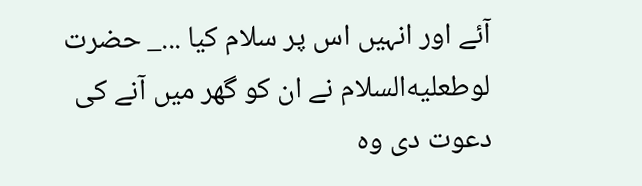آئے اور انہيں اس پر سلام كيا ..._ حضرت لوطعليه‌السلام نے ان كو گھر ميں آنے كى دعوت دى وہ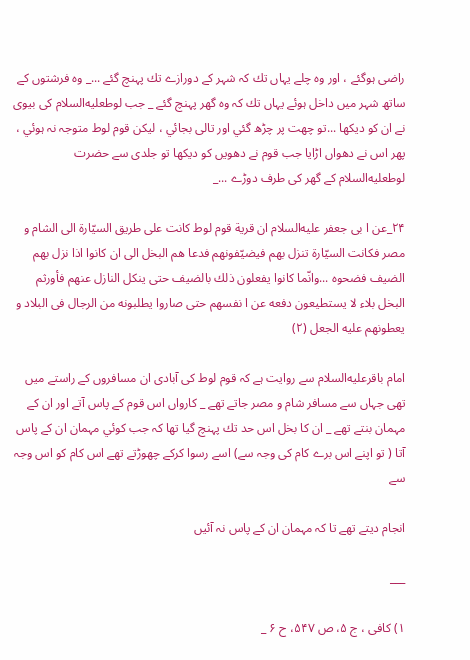راضى ہوگئے ، اور وہ چلے يہاں تك كہ شہر كے دورازے تك پہنچ گئے ..._ وہ فرشتوں كے ساتھ شہر ميں داخل ہوئے يہاں تك كہ وہ گھر پہنچ گئے _ جب لوطعليه‌السلام كى بيوى نے ان كو ديكھا ...تو چھت پر چڑھ گئي اور تالى بجائي ، ليكن قوم لوط متوجہ نہ ہوئي ، پھر اس نے دھواں اڑايا جب قوم نے دھويں كو ديكھا تو جلدى سے حضرت لوطعليه‌السلام كے گھر كى طرف دوڑے ..._

۲۴_عن ا بى جعفر عليه‌السلام ان قرية قوم لوط كانت على طريق السيّارة الى الشام و مصر فكانت السيّارة تنزل بهم فيضيّفونهم فدعا هم البخل الى ان كانوا اذا نزل بهم الضيف فضحوه ...وانّما كانوا يفعلون ذلك بالضيف حتى ينكل النازل عنهم فأورثم البخل بلاء لا يستطيعون دفعه عن ا نفسهم حتى صاروا يطلبونه من الرجال فى البلاد و يعطونهم عليه الجعل (۲)

امام باقرعليه‌السلام سے روايت ہے كہ قوم لوط كى آبادى ان مسافروں كے راستے ميں تھى جہاں سے مسافر شام و مصر جاتے تھے _ كارواں اس قوم كے پاس آتے اور ان كے مہمان بنتے تھے _ ان كا بخل اس حد تك پہنچ گيا تھا كہ جب كوئي مہمان ان كے پاس آتا ( تو اپنے اس برے كام كى وجہ سے) اسے رسوا كركے چھوڑتے تھے اس كام كو اس وجہ سے

انجام ديتے تھے تا كہ مہمان ان كے پاس نہ آئيں

___

۱) كافى ، ج ۵، ص ۵۴۷، ح ۶ _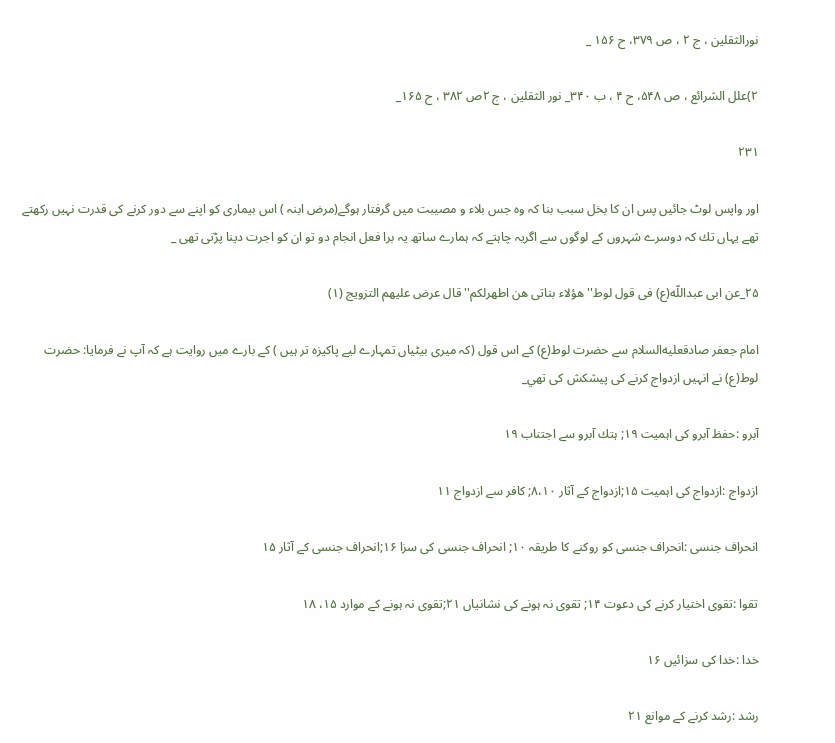نورالثقلين ، ج ۲ ، ص ۳۷۹، ح ۱۵۶ _

۲)علل الشرائع ، ص ۵۴۸، ح ۴ ، ب ۳۴۰_ نور الثقلين ، ج ۲ص ۳۸۲ ، ح ۱۶۵_

۲۳۱

اور واپس لوٹ جائيں پس ان كا بخل سبب بنا كہ وہ جس بلاء و مصيبت ميں گرفتار ہوگے(مرض ابنہ ) اس بيمارى كو اپنے سے دور كرنے كى قدرت نہيں ركھتے تھے يہاں تك كہ دوسرے شہروں كے لوگوں سے اگريہ چاہتے كہ ہمارے ساتھ يہ برا فعل انجام دو تو ان كو اجرت دينا پڑتى تھى _

۲۵_عن ابى عبداللّه(ع) فى قول لوط'' هؤلاء بناتى هن اطهرلكم'' قال عرض عليهم التزويج (۱)

امام جعفر صادقعليه‌السلام سے حضرت لوط(ع) كے اس قول (كہ ميرى بيٹياں تمہارے ليے پاكيزہ تر ہيں ) كے بارے ميں روايت ہے كہ آپ نے فرمايا: حضرت لوط(ع) نے انہيں ازدواج كرنے كى پيشكش كى تھي_

آبرو :حفظ آبرو كى اہميت ۱۹; ہتك آبرو سے اجتناب ۱۹

ازدواج :ازدواج كى اہميت ۱۵;ازدواج كے آثار ۸،۱۰; كافر سے ازدواج ۱۱

انحراف جنسى :انحراف جنسى كو روكنے كا طريقہ ۱۰; انحراف جنسى كى سزا ۱۶;انحراف جنسى كے آثار ۱۵

تقوا :تقوى اختيار كرنے كى دعوت ۱۴; تقوى نہ ہونے كى نشانياں ۲۱;تقوى نہ ہونے كے موارد ۱۵، ۱۸

خدا :خدا كى سزائيں ۱۶

رشد :رشد كرنے كے موانع ۲۱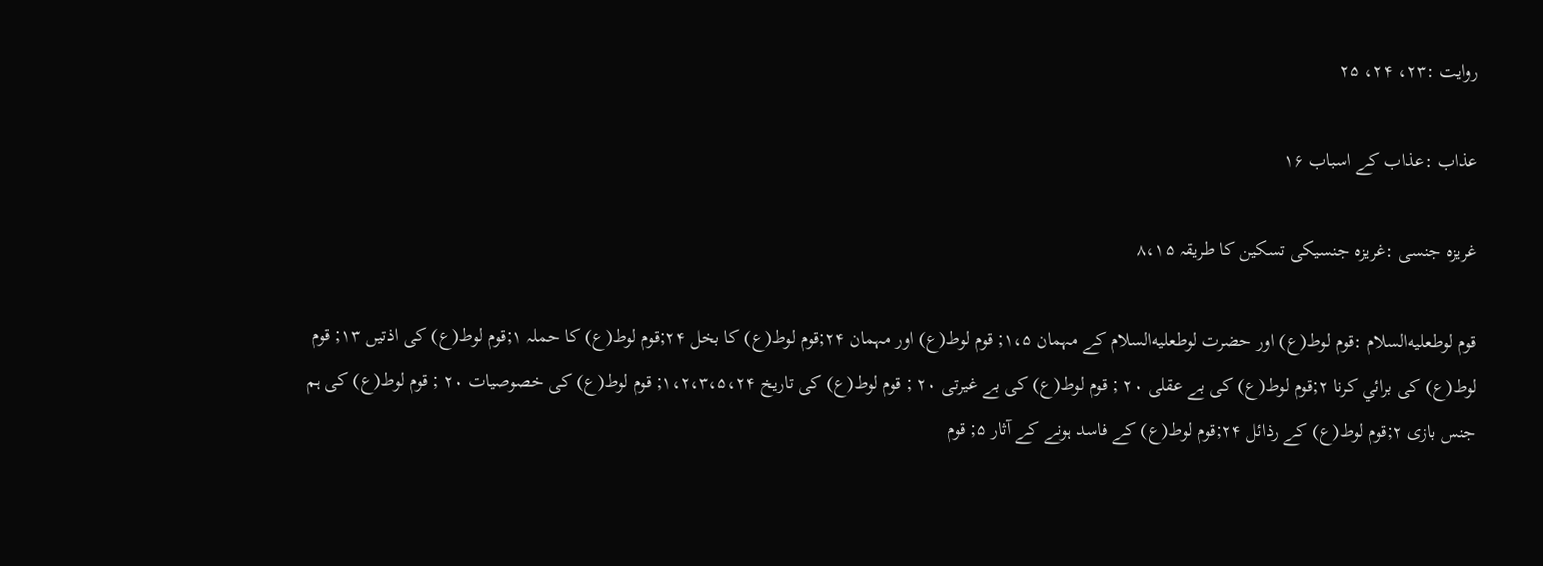روايت :۲۳، ۲۴، ۲۵

عذاب :عذاب كے اسباب ۱۶

غريزہ جنسى :غريزہ جنسيكى تسكين كا طريقہ ۸،۱۵

قوم لوطعليه‌السلام :قوم لوط(ع) اور حضرت لوطعليه‌السلام كے مہمان ۱،۵; قوم لوط(ع) اور مہمان ۲۴;قوم لوط(ع) كا بخل ۲۴;قوم لوط(ع) كا حملہ ۱;قوم لوط(ع) كى اذتيں ۱۳; قوم لوط(ع) كى برائي كرنا ۲;قوم لوط(ع) كى بے عقلى ۲۰ ; قوم لوط(ع) كى بے غيرتى ۲۰ ; قوم لوط(ع) كى تاريخ ۱،۲،۳،۵،۲۴; قوم لوط(ع) كى خصوصيات ۲۰ ; قوم لوط(ع) كى ہم جنس بازى ۲;قوم لوط(ع) كے رذائل ۲۴;قوم لوط(ع) كے فاسد ہونے كے آثار ۵; قوم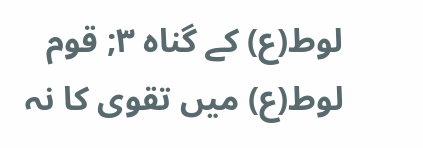لوط(ع) كے گناہ ۳; قوم لوط(ع) ميں تقوى كا نہ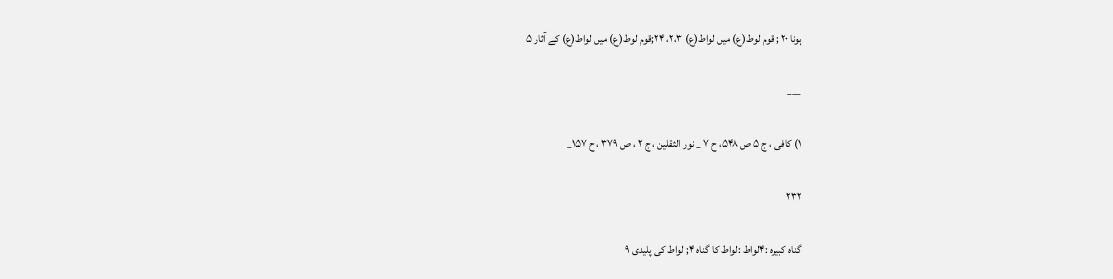ہونا ۲۰ ; قوم لوط(ع) ميں لواط(ع) ۲،۳، ۲۴;قوم لوط(ع) ميں لواط(ع) كے آثار ۵

___

۱) كافى ، ج ۵ ص ۵۴۸، ح ۷ _ نور الثقلين ، ج ۲ ، ص ۳۷۹ ، ح ۱۵۷_

۲۳۲

گناہ كبيرہ :۴لواط :لواط كا گناہ ۴; لواط كى پليدى ۹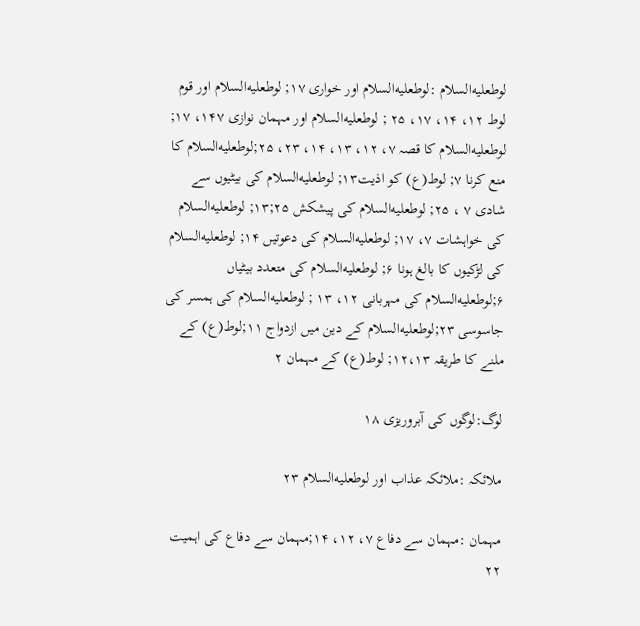لوطعليه‌السلام :لوطعليه‌السلام اور خوارى ۱۷; لوطعليه‌السلام اور قوم لوط ۱۲، ۱۴، ۱۷، ۲۵ ; لوطعليه‌السلام اور مہمان نوازى ۱۴۷، ۱۷; لوطعليه‌السلام كا قصہ ۷، ۱۲، ۱۳، ۱۴، ۲۳، ۲۵;لوطعليه‌السلام كا منع كرنا ۷; لوط(ع) كو اذيت۱۳; لوطعليه‌السلام كى بيٹيوں سے شادى ۷ ، ۲۵; لوطعليه‌السلام كى پيشكش ۲۵;۱۳; لوطعليه‌السلام كى خواہشات ۷، ۱۷; لوطعليه‌السلام كى دعوتيں ۱۴; لوطعليه‌السلام كى لڑكيوں كا بالغ ہونا ۶; لوطعليه‌السلام كى متعدد بيٹياں ۶;لوطعليه‌السلام كى مہربانى ۱۲، ۱۳ ; لوطعليه‌السلام كى ہمسر كى جاسوسى ۲۳;لوطعليه‌السلام كے دين ميں ازدواج ۱۱;لوط(ع) كے ملنے كا طريقہ ۱۲،۱۳; لوط(ع) كے مہمان ۲

لوگ:لوگوں كى آبروريزى ۱۸

ملائكہ :ملائكہ عذاب اور لوطعليه‌السلام ۲۳

مہمان :مہمان سے دفاع ۷، ۱۲، ۱۴;مہمان سے دفاع كى اہميت ۲۲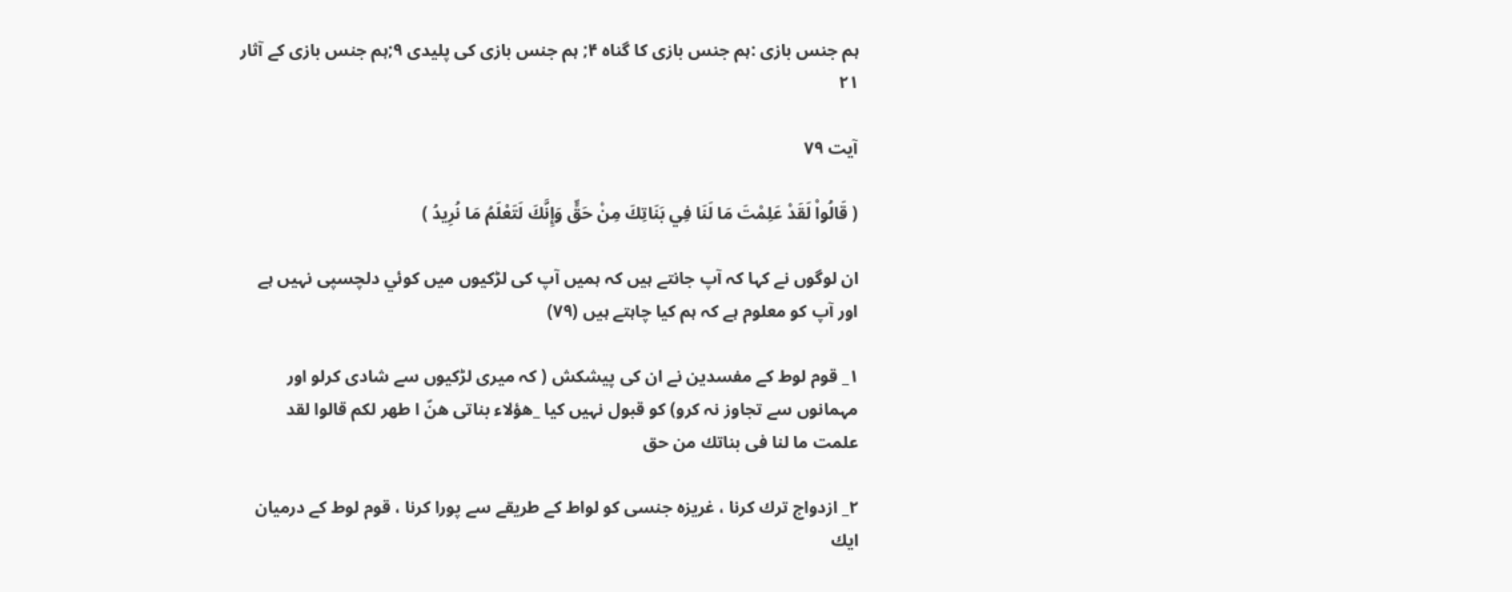ہم جنس بازى :ہم جنس بازى كا گناہ ۴; ہم جنس بازى كى پليدى ۹;ہم جنس بازى كے آثار ۲۱

آیت ۷۹

( قَالُواْ لَقَدْ عَلِمْتَ مَا لَنَا فِي بَنَاتِكَ مِنْ حَقٍّ وَإِنَّكَ لَتَعْلَمُ مَا نُرِيدُ )

ان لوگوں نے كہا كہ آپ جانتے ہيں كہ ہميں آپ كى لڑكيوں ميں كوئي دلچسپى نہيں ہے اور آپ كو معلوم ہے كہ ہم كيا چاہتے ہيں (۷۹)

۱_ قوم لوط كے مفسدين نے ان كى پيشكش ( كہ ميرى لڑكيوں سے شادى كرلو اور مہمانوں سے تجاوز نہ كرو) كو قبول نہيں كيا _هؤلاء بناتى هنّ ا طهر لكم قالوا لقد علمت ما لنا فى بناتك من حق

۲_ ازدواج ترك كرنا ، غريزہ جنسى كو لواط كے طريقے سے پورا كرنا ، قوم لوط كے درميان ايك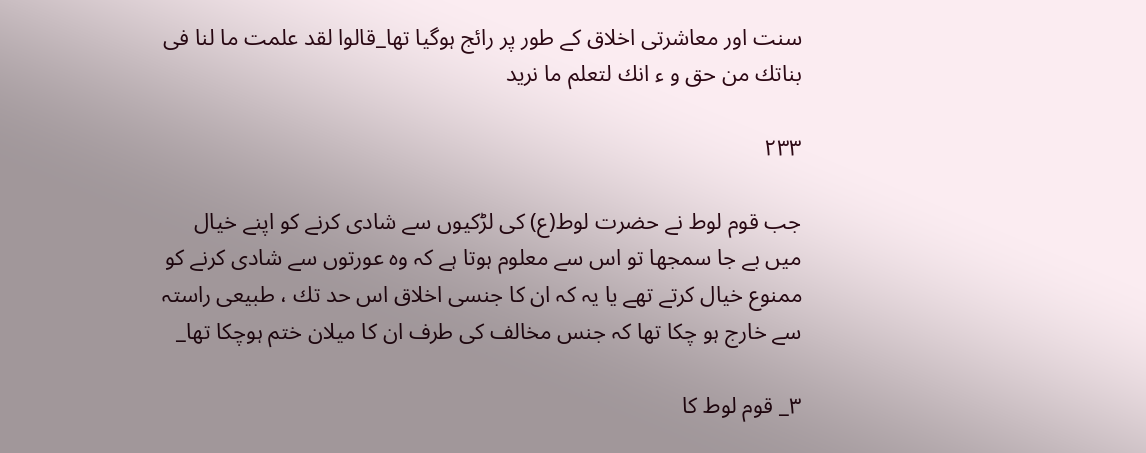سنت اور معاشرتى اخلاق كے طور پر رائج ہوگيا تھا_قالوا لقد علمت ما لنا فى بناتك من حق و ء انك لتعلم ما نريد

۲۳۳

جب قوم لوط نے حضرت لوط(ع) كى لڑكيوں سے شادى كرنے كو اپنے خيال ميں بے جا سمجھا تو اس سے معلوم ہوتا ہے كہ وہ عورتوں سے شادى كرنے كو ممنوع خيال كرتے تھے يا يہ كہ ان كا جنسى اخلاق اس حد تك ، طبيعى راستہ سے خارج ہو چكا تھا كہ جنس مخالف كى طرف ان كا ميلان ختم ہوچكا تھا_

۳_ قوم لوط كا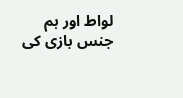لواط اور ہم جنس بازى كى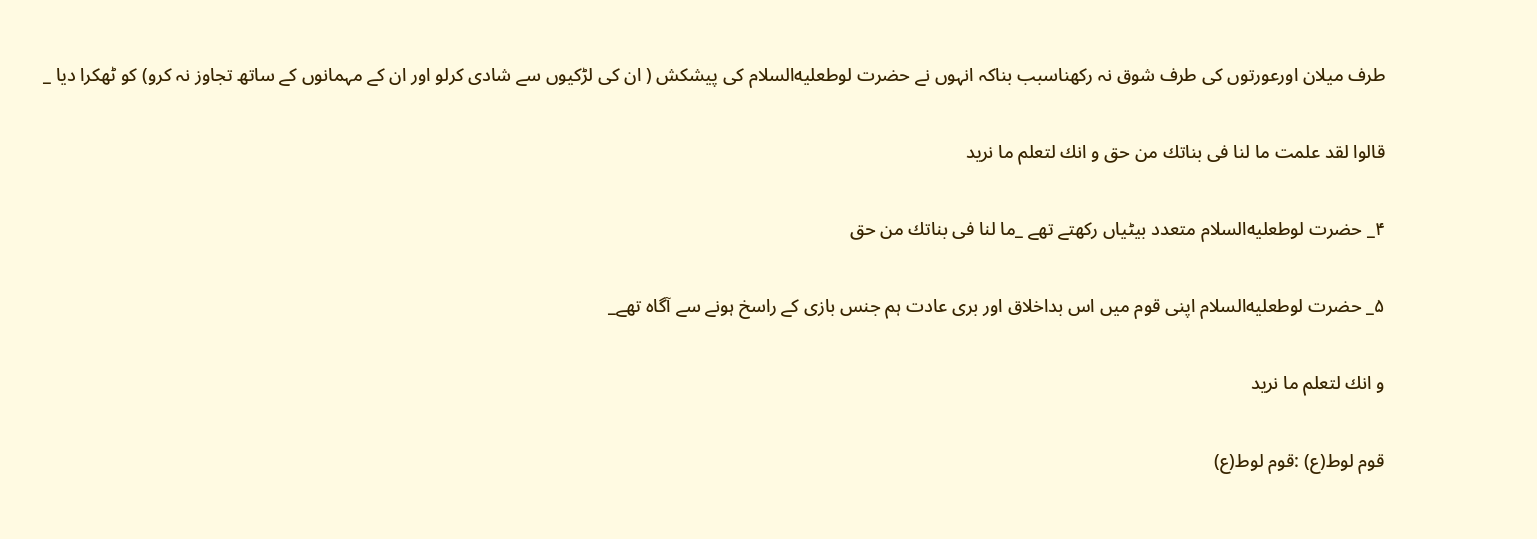طرف ميلان اورعورتوں كى طرف شوق نہ ركھناسبب بناكہ انہوں نے حضرت لوطعليه‌السلام كى پيشكش ( ان كى لڑكيوں سے شادى كرلو اور ان كے مہمانوں كے ساتھ تجاوز نہ كرو) كو ٹھكرا ديا _

قالوا لقد علمت ما لنا فى بناتك من حق و انك لتعلم ما نريد

۴_ حضرت لوطعليه‌السلام متعدد بيٹياں ركھتے تھے _ما لنا فى بناتك من حق

۵_ حضرت لوطعليه‌السلام اپنى قوم ميں اس بداخلاق اور برى عادت ہم جنس بازى كے راسخ ہونے سے آگاہ تھے_

و انك لتعلم ما نريد

قوم لوط(ع) :قوم لوط(ع)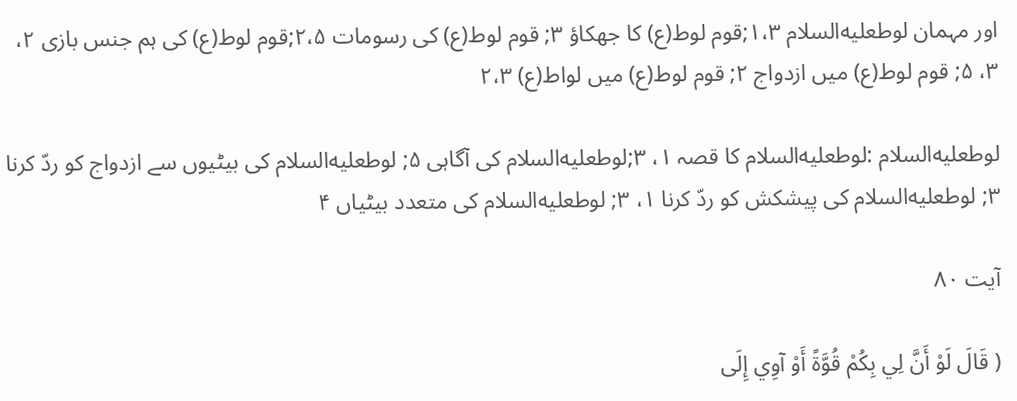اور مہمان لوطعليه‌السلام ۱،۳;قوم لوط(ع) كا جھكاؤ ۳; قوم لوط(ع) كى رسومات ۲،۵;قوم لوط(ع) كى ہم جنس بازى ۲، ۳، ۵; قوم لوط(ع) ميں ازدواج ۲; قوم لوط(ع) ميں لواط(ع) ۲،۳

لوطعليه‌السلام :لوطعليه‌السلام كا قصہ ۱، ۳;لوطعليه‌السلام كى آگاہى ۵; لوطعليه‌السلام كى بيٹيوں سے ازدواج كو ردّ كرنا ۳; لوطعليه‌السلام كى پيشكش كو ردّ كرنا ۱، ۳; لوطعليه‌السلام كى متعدد بيٹياں ۴

آیت ۸۰

( قَالَ لَوْ أَنَّ لِي بِكُمْ قُوَّةً أَوْ آوِي إِلَى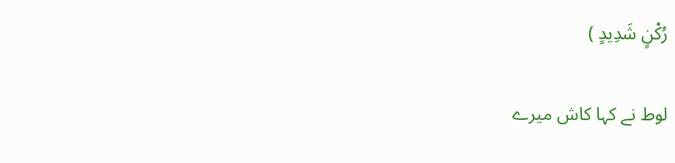رُكْنٍ شَدِيدٍ )

لوط نے كہا كاش ميرے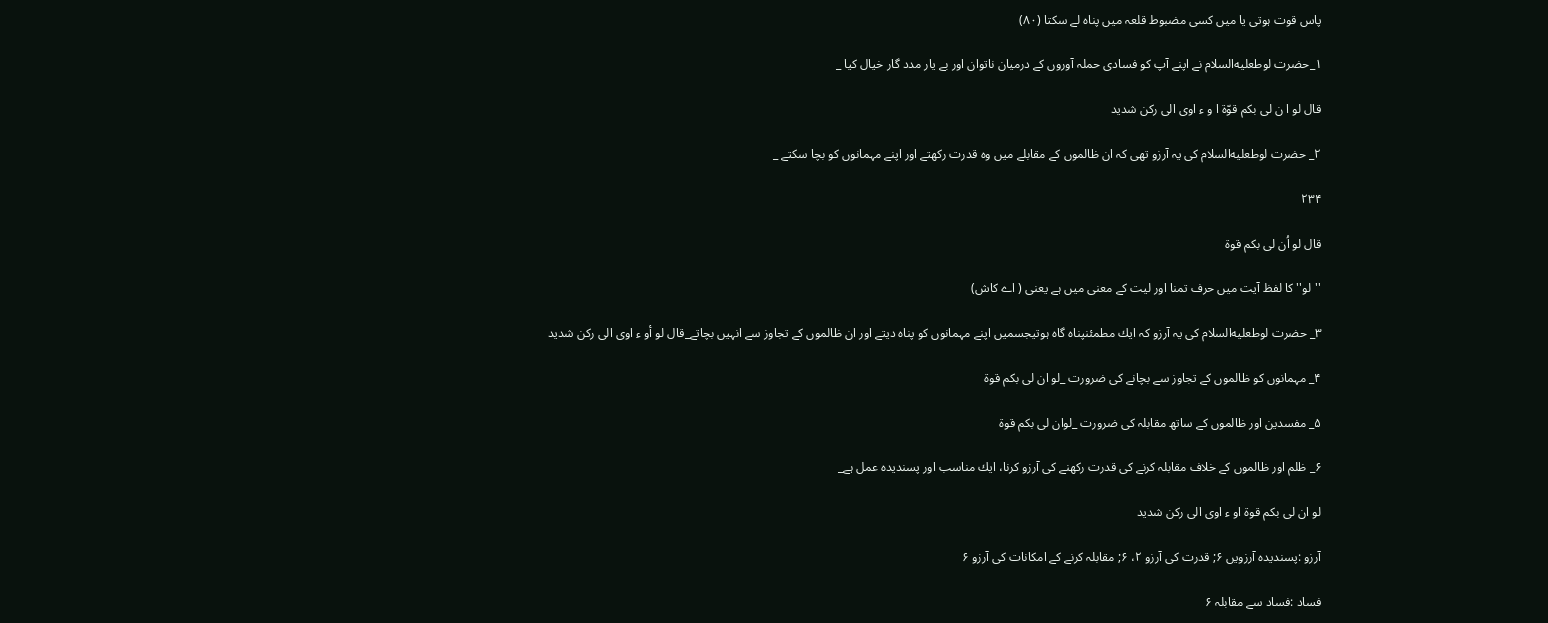پاس قوت ہوتى يا ميں كسى مضبوط قلعہ ميں پناہ لے سكتا (۸۰)

۱_حضرت لوطعليه‌السلام نے اپنے آپ كو فسادى حملہ آوروں كے درميان ناتوان اور بے يار مدد گار خيال كيا _

قال لو ا ن لى بكم قوّة ا و ء اوى الى ركن شديد

۲_ حضرت لوطعليه‌السلام كى يہ آرزو تھى كہ ان ظالموں كے مقابلے ميں وہ قدرت ركھتے اور اپنے مہمانوں كو بچا سكتے _

۲۳۴

قال لو اُن لى بكم قوة

''لو'' كا لفظ آيت ميں حرف تمنا اور ليت كے معنى ميں ہے يعنى ( اے كاش)

۳_ حضرت لوطعليه‌السلام كى يہ آرزو كہ ايك مطمئنپناہ گاہ ہوتيجسميں اپنے مہمانوں كو پناہ ديتے اور ان ظالموں كے تجاوز سے انہيں بچاتے_قال لو أو ء اوى الى ركن شديد

۴_ مہمانوں كو ظالموں كے تجاوز سے بچانے كى ضرورت _لو ان لى بكم قوة

۵_ مفسدين اور ظالموں كے ساتھ مقابلہ كى ضرورت _لوان لى بكم قوة

۶_ ظلم اور ظالموں كے خلاف مقابلہ كرنے كى قدرت ركھنے كى آرزو كرنا، ايك مناسب اور پسنديدہ عمل ہے_

لو ان لى بكم قوة او ء اوى الى ركن شديد

آرزو :پسنديدہ آرزويں ۶; قدرت كى آرزو ۲، ۶; مقابلہ كرنے كے امكانات كى آرزو ۶

فساد :فساد سے مقابلہ ۶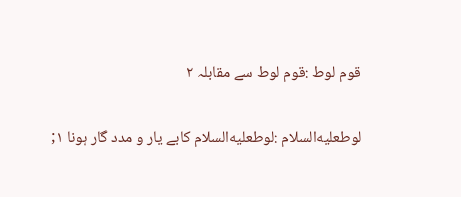قوم لوط :قوم لوط سے مقابلہ ۲

لوطعليه‌السلام :لوطعليه‌السلام كابے يار و مدد گار ہونا ۱;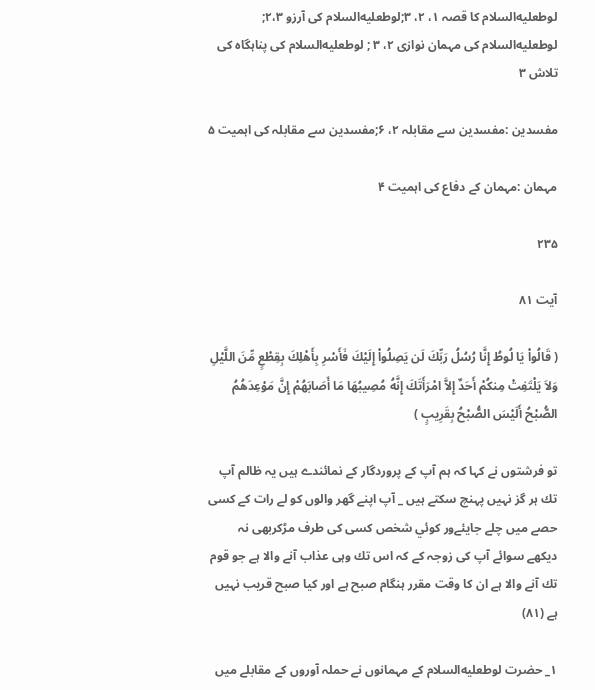لوطعليه‌السلام كا قصہ ۱، ۲، ۳;لوطعليه‌السلام كى آرزو ۲،۳; لوطعليه‌السلام كى مہمان نوازى ۲، ۳ ; لوطعليه‌السلام كى پناہگاہ كى تلاش ۳

مفسدين :مفسدين سے مقابلہ ۲، ۶;مفسدين سے مقابلہ كى اہميت ۵

مہمان :مہمان كے دفاع كى اہميت ۴

۲۳۵

آیت ۸۱

( قَالُواْ يَا لُوطُ إِنَّا رُسُلُ رَبِّكَ لَن يَصِلُواْ إِلَيْكَ فَأَسْرِ بِأَهْلِكَ بِقِطْعٍ مِّنَ اللَّيْلِ وَلاَ يَلْتَفِتْ مِنكُمْ أَحَدٌ إِلاَّ امْرَأَتَكَ إِنَّهُ مُصِيبُهَا مَا أَصَابَهُمْ إِنَّ مَوْعِدَهُمُ الصُّبْحُ أَلَيْسَ الصُّبْحُ بِقَرِيبٍ )

تو فرشتوں نے كہا كہ ہم آپ كے پروردگار كے نمائندے ہيں يہ ظالم آپ تك ہر گز نہيں پہنچ سكتے ہيں _ آپ اپنے گھر والوں كو لے رات كے كسى حصے ميں چلے جايئےور كوئي شخص كسى كى طرف مڑكربھى نہ ديكھے سوائے آپ كى زوجہ كے كہ اس تك وہى عذاب آنے والا ہے جو قوم تك آنے والا ہے ان كا وقت مقرر ہنگام صبح ہے اور كيا صبح قريب نہيں ہے (۸۱)

۱_ حضرت لوطعليه‌السلام كے مہمانوں نے حملہ آوروں كے مقابلے ميں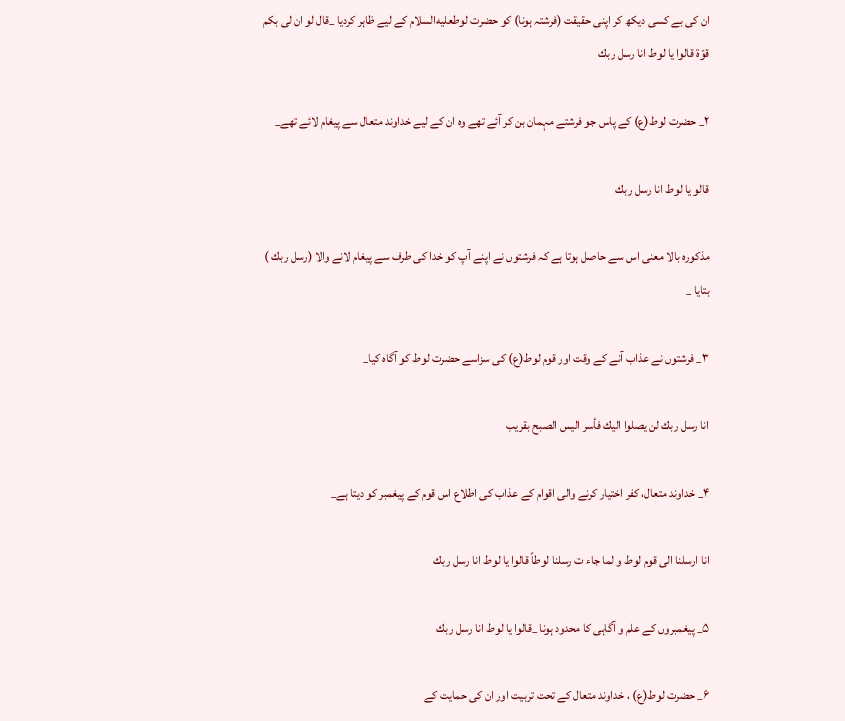ان كى بے كسى ديكھ كر اپنى حقيقت (فرشتہ ہونا) كو حضرت لوطعليه‌السلام كے ليے ظاہر كرديا _قال لو ان لى بكم قوّة قالوا یا لوط انا رسل ربك

۲_ حضرت لوط(ع) كے پاس جو فرشتے مہمان بن كر آئے تھے وہ ان كے ليے خداوند متعال سے پيغام لائے تھے_

قالو يا لوط انا رسل ربك

مذكورہ بالا معنى اس سے حاصل ہوتا ہے كہ فرشتوں نے اپنے آپ كو خدا كى طرف سے پيغام لانے والا (رسل ربك ) بتايا _

۳_ فرشتوں نے عذاب آنے كے وقت اور قوم لوط(ع) كى سزاسے حضرت لوط كو آگاہ كيا_

انا رسل ربك لن يصلوا اليك فأسر اليس الصبح بقريب

۴_ خداوند متعال، كفر اختيار كرنے والى اقوام كے عذاب كى اطلاع اس قوم كے پيغمبر كو ديتا ہے_

انا ارسلنا الى قوم لوط و لما جاء ت رسلنا لوطاً قالوا يا لوط انا رسل ربك

۵_ پيغمبروں كے علم و آگاہى كا محدود ہونا _قالوا يا لوط انا رسل ربك

۶_ حضرت لوط(ع) ، خداوند متعال كے تحت تربيت اور ان كى حمايت كے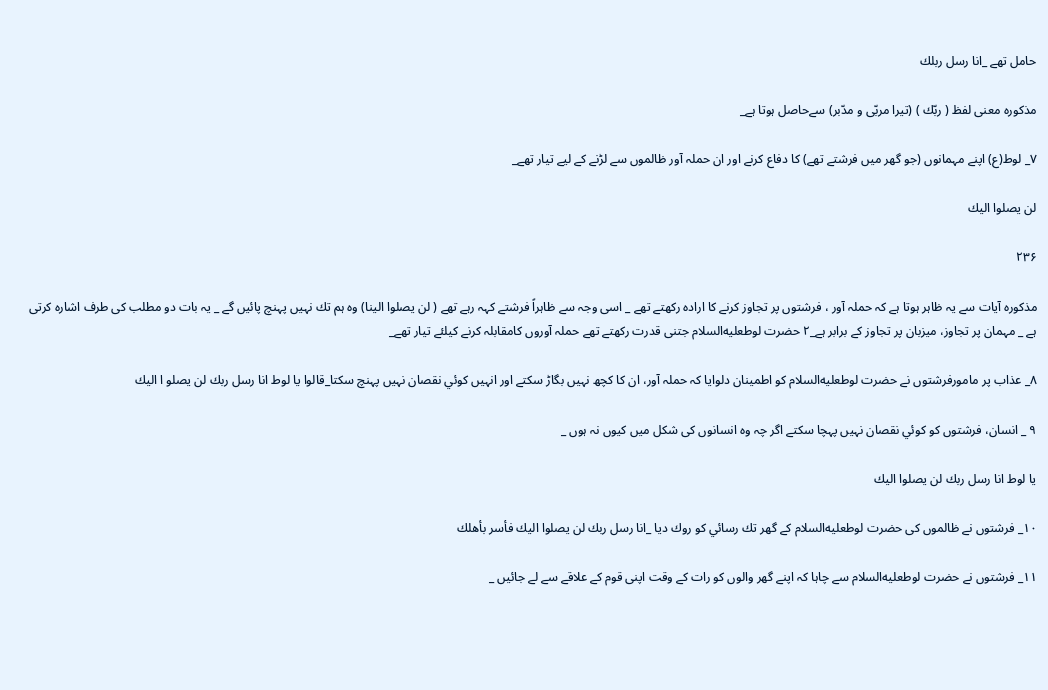حامل تھے _انا رسل ربلك

مذكورہ معنى لفظ ( ربّك ) (تيرا مربّى و مدّبر) سےحاصل ہوتا ہے_

۷_ لوط(ع) اپنے مہمانوں (جو گھر ميں فرشتے تھے) كا دفاع كرنے اور ان حملہ آور ظالموں سے لڑنے كے ليے تيار تھے_

لن يصلوا اليك

۲۳۶

مذكورہ آيات سے يہ ظاہر ہوتا ہے كہ حملہ آور ، فرشتوں پر تجاوز كرنے كا ارادہ ركھتے تھے _ اسى وجہ سے ظاہراً فرشتے كہہ رہے تھے ( لن يصلوا الينا) وہ ہم تك نہيں پہنچ پائيں گے _ يہ بات دو مطلب كى طرف اشارہ كرتى ہے _ مہمان پر تجاوز، ميزبان پر تجاوز كے برابر ہے_۲ حضرت لوطعليه‌السلام جتنى قدرت ركھتے تھے حملہ آوروں كامقابلہ كرنے كيلئے تيار تھے_

۸_ عذاب پر مامورفرشتوں نے حضرت لوطعليه‌السلام كو اطمينان دلوايا كہ حملہ آور، ان كا كچھ نہيں بگاڑ سكتے اور انہيں كوئي نقصان نہيں پہنچ سكتا_قالوا يا لوط انا رسل ربك لن يصلو ا اليك

۹ _ انسان، فرشتوں كو كوئي نقصان نہيں پہچا سكتے اگر چہ وہ انسانوں كى شكل ميں كيوں نہ ہوں _

يا لوط انا رسل ربك لن يصلوا اليك

۱۰_ فرشتوں نے ظالموں كى حضرت لوطعليه‌السلام كے گھر تك رسائي كو روك ديا _انا رسل ربك لن يصلوا اليك فأسر بأهلك

۱۱_ فرشتوں نے حضرت لوطعليه‌السلام سے چاہا كہ اپنے گھر والوں كو رات كے وقت اپنى قوم كے علاقے سے لے جائيں _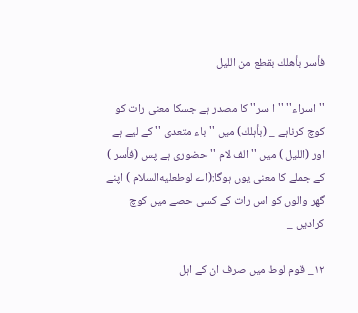فأسر بأهلك بقطع من الليل

''اسراء'' ''ا سر'' كا مصدر ہے جسكا معنى رات كو كوچ كرناہے _ (بأہلك) ميں ''باء متعدى '' كے ليے ہے اور (الليل ) ميں ''الف لام '' حضورى ہے پس (فأسر ) كے جملے كا معنى يوں ہوگا:(اے لوطعليه‌السلام ) اپنے گھر والوں كو اس رات كے كسى حصے ميں كوچ كراديں _

۱۲_ قوم لوط ميں صرف ان كے اہل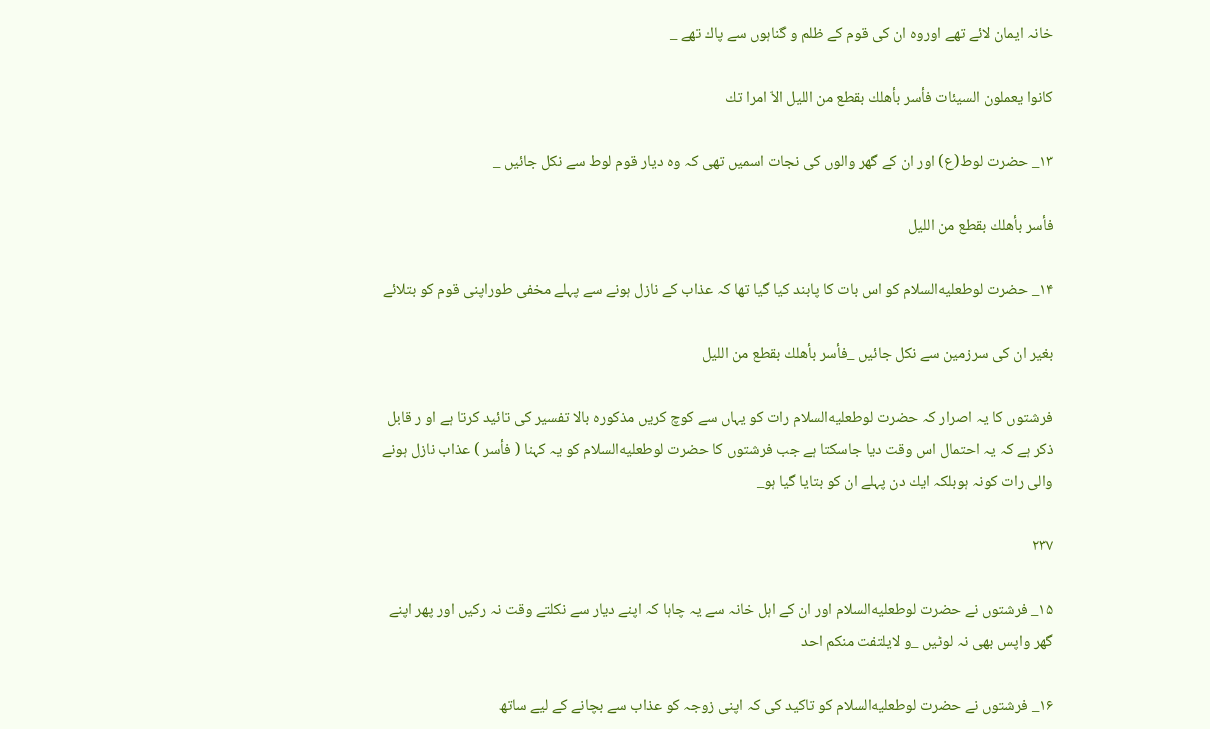خانہ ايمان لائے تھے اوروہ ان كى قوم كے ظلم و گناہوں سے پاك تھے _

كانوا يعملون السيئات فأسر بأهلك بقطع من الليل الاّ امرا تك

۱۳_ حضرت لوط(ع) اور ان كے گھر والوں كى نجات اسميں تھى كہ وہ ديار قوم لوط سے نكل جائيں _

فأسر بأهلك بقطع من الليل

۱۴_ حضرت لوطعليه‌السلام كو اس بات كا پابند كيا گيا تھا كہ عذاب كے نازل ہونے سے پہلے مخفى طوراپنى قوم كو بتلائے

بغير ان كى سرزمين سے نكل جائيں _فأسر بأهلك بقطع من الليل

فرشتوں كا يہ اصرار كہ حضرت لوطعليه‌السلام رات كو يہاں سے كوچ كريں مذكورہ بالا تفسير كى تائيد كرتا ہے او ر قابل ذكر ہے كہ يہ احتمال اس وقت ديا جاسكتا ہے جب فرشتوں كا حضرت لوطعليه‌السلام كو يہ كہنا ( فأسر ) عذاب نازل ہونے والى رات كونہ ہوبلكہ ايك دن پہلے ان كو بتايا گيا ہو_

۲۳۷

۱۵_ فرشتوں نے حضرت لوطعليه‌السلام اور ان كے اہل خانہ سے يہ چاہا كہ اپنے ديار سے نكلتے وقت نہ ركيں اور پھر اپنے گھر واپس بھى نہ لوٹيں _و لايلتفت منكم احد

۱۶_ فرشتوں نے حضرت لوطعليه‌السلام كو تاكيد كى كہ اپنى زوجہ كو عذاب سے بچانے كے ليے ساتھ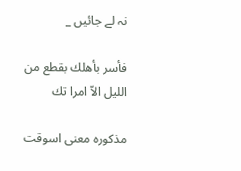نہ لے جائيں _

فأسر بأهلك بقطع من الليل الاّ امرا تك

مذكورہ معنى اسوقت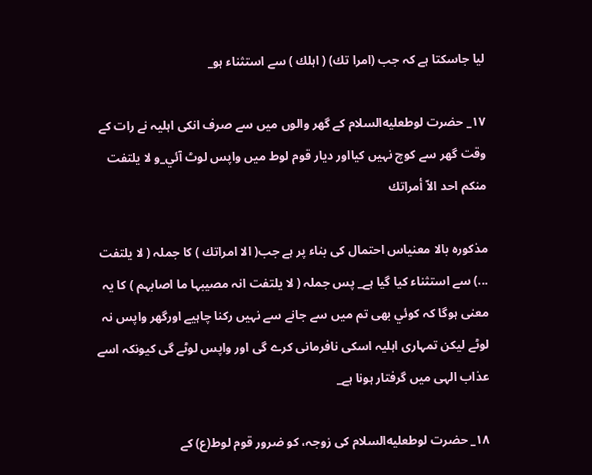ليا جاسكتا ہے كہ جب (امرا تك) ( اہلك ) سے استثناء ہو_

۱۷_ حضرت لوطعليه‌السلام كے گھر والوں ميں سے صرف انكى اہليہ نے رات كے وقت گھر سے كوچ نہيں كيااور ديار قوم لوط ميں واپس لوٹ آئي_و لا يلتفت منكم احد الاّ أمراتك

مذكورہ بالا معنياس احتمال كى بناء پر ہے جب( الا امراتك ) كا جملہ ( لا يلتفت ...) سے استثناء كيا گيا ہے_ پس جملہ ( لا يلتفت انہ مصيبہا ما اصابہم ) كا يہ معنى ہوگا كہ كوئي بھى تم ميں سے جانے سے نہيں ركنا چاہيے اورگھر واپس نہ لوٹے ليكن تمہارى اہليہ اسكى نافرمانى كرے گى اور واپس لوٹے گى كيونكہ اسے عذاب الہى ميں گرفتار ہونا ہے_

۱۸_ حضرت لوطعليه‌السلام كى زوجہ، كو ضرور قوم لوط(ع) كے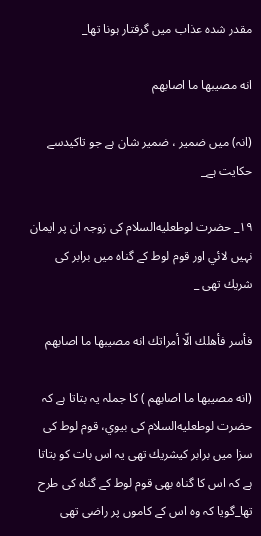مقدر شدہ عذاب ميں گرفتار ہونا تھا_

انه مصيبها ما اصابهم

(انہ) ميں ضمير ، ضمير شان ہے جو تاكيدسے حكايت ہے_

۱۹_ حضرت لوطعليه‌السلام كى زوجہ ان پر ايمان نہيں لائي اور قوم لوط كے گناہ ميں برابر كى شريك تھى _

فأسر فأهلك الّا أمراتك انه مصيبها ما اصابهم

(انه مصيبها ما اصابهم ) كا جملہ يہ بتاتا ہے كہ حضرت لوطعليه‌السلام كى بيوي، قوم لوط كى سزا ميں برابر كيشريك تھى يہ اس بات كو بتاتا ہے كہ اس كا گناہ بھى قوم لوط كے گناہ كى طرح تھا_گويا كہ وہ اس كے كاموں پر راضى تھى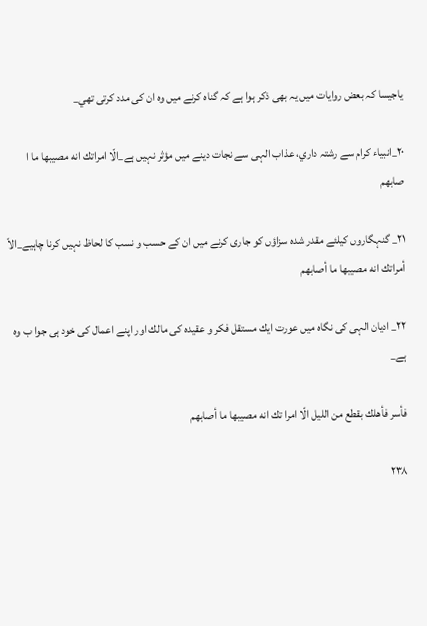ياجيسا كہ بعض روايات ميں يہ بھى ذكر ہوا ہے كہ گناہ كرنے ميں وہ ان كى مدد كرتى تھي_

۲۰_انبياء كرام سے رشتہ داري، عذاب الہى سے نجات دينے ميں مؤثر نہيں ہے_الّا امراتك انه مصيبها ما ا صابهم

۲۱_ گنہگاروں كيلئے مقدر شدہ سزاؤں كو جارى كرنے ميں ان كے حسب و نسب كا لحاظ نہيں كرنا چاہيے_الاّ أمراتك انه مصيبها ما أصابهم

۲۲_ اديان الہى كى نگاہ ميں عورت ايك مستقل فكر و عقيدہ كى مالك اور اپنے اعمال كى خود ہى جوا ب وہ ہے_

فأسر فأهلك بقطع من الليل الّا امرا تك انه مصيبها ما أصابهم

۲۳۸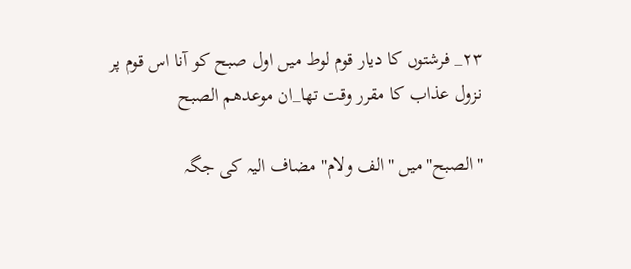۲۳_ فرشتوں كا ديار قوم لوط ميں اول صبح كو آنا اس قوم پر نزول عذاب كا مقرر وقت تھا_ان موعدهم الصبح

''الصبح''ميں ''الف ولام'' مضاف اليہ كى جگہ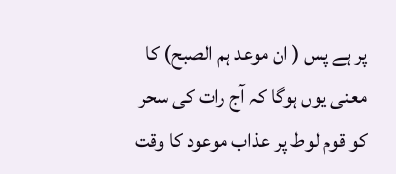پر ہے پس ( ان موعد ہم الصبح) كا معنى يوں ہوگا كہ آج رات كى سحر كو قوم لوط پر عذاب موعود كا وقت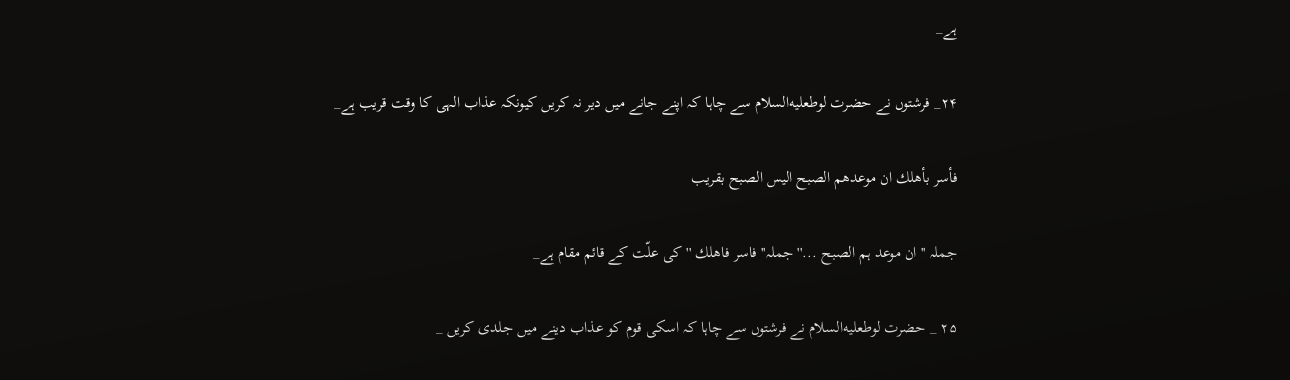ہے_

۲۴_ فرشتوں نے حضرت لوطعليه‌السلام سے چاہا كہ اپنے جانے ميں دير نہ كريں كيونكہ عذاب الہى كا وقت قريب ہے_

فأسر بأهلك ان موعدهم الصبح اليس الصبح بقريب

جملہ ''ان موعد ہم الصبح ...'' جملہ''فاسر فاهلك '' كى علّت كے قائم مقام ہے_

۲۵ _ حضرت لوطعليه‌السلام نے فرشتوں سے چاہا كہ اسكى قوم كو عذاب دينے ميں جلدى كريں _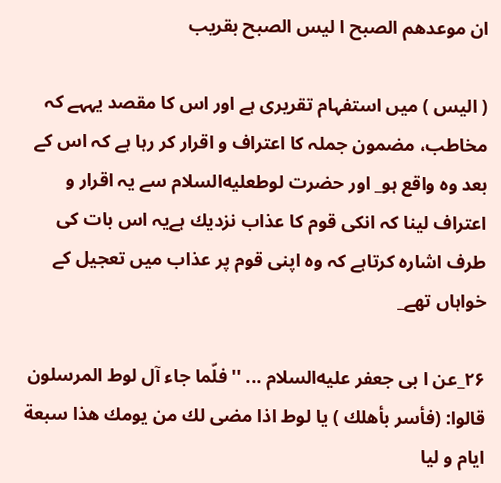ان موعدهم الصبح ا ليس الصبح بقريب

( اليس ) ميں استفہام تقريرى ہے اور اس كا مقصد يہہے كہ مخاطب، مضمون جملہ كا اعتراف و اقرار كر رہا ہے كہ اس كے بعد وہ واقع ہو_ اور حضرت لوطعليه‌السلام سے يہ اقرار و اعتراف لينا كہ انكى قوم كا عذاب نزديك ہےيہ اس بات كى طرف اشارہ كرتاہے كہ وہ اپنى قوم پر عذاب ميں تعجيل كے خواہاں تھے_

۲۶_عن ا بى جعفر عليه‌السلام ... ''فلّما جاء آل لوط المرسلون قالوا: (فأسر بأهلك ) يا لوط اذا مضى لك من يومك هذا سبعة ايام و ليا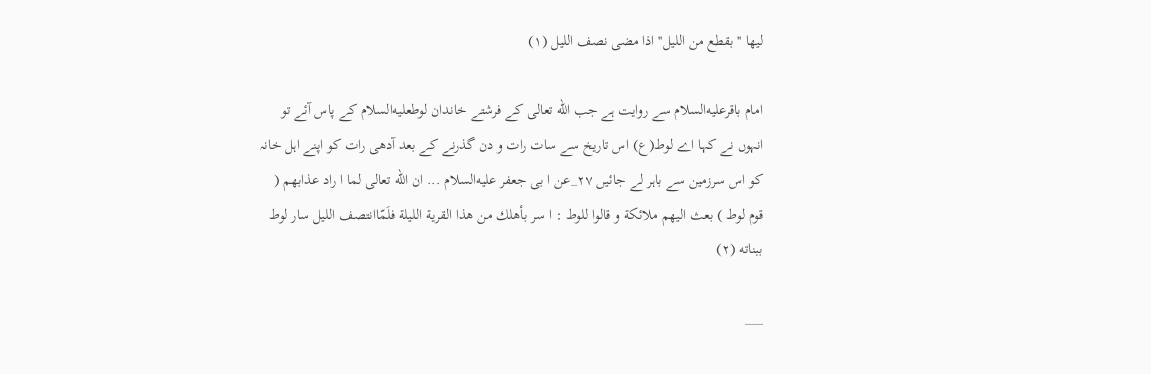ليها '' بقطع من الليل'' اذا مضى نصف الليل (۱)

امام باقرعليه‌السلام سے روايت ہے جب الله تعالى كے فرشتے خاندان لوطعليه‌السلام كے پاس آئے تو انہوں نے كہا اے لوط(ع) اس تاريخ سے سات رات و دن گذرنے كے بعد آدھى رات كو اپنے اہل خانہ كو اس سرزمين سے باہر لے جائيں ۲۷_عن ا بى جعفر عليه‌السلام ... ان اللّه تعالى لما ا راد عذابهم ( قوم لوط ) بعث اليهم ملائكة و قالوا للوط : ا سر بأهلك من هذا القرية الليلة فلَمّاانتصف الليل سار لوط ببناته (۲)

___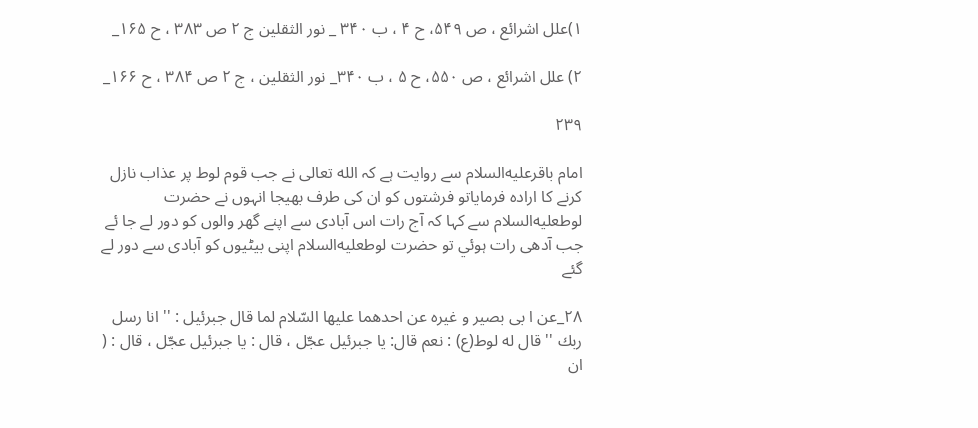۱)علل اشرائع ، ص ۵۴۹، ح ۴ ، ب ۳۴۰ _ نور الثقلين ج ۲ ص ۳۸۳ ، ح ۱۶۵_

۲) علل اشرائع ، ص ۵۵۰، ح ۵ ، ب ۳۴۰_ نور الثقلين ، ج ۲ ص ۳۸۴ ، ح ۱۶۶_

۲۳۹

امام باقرعليه‌السلام سے روايت ہے كہ الله تعالى نے جب قوم لوط پر عذاب نازل كرنے كا ارادہ فرماياتو فرشتوں كو ان كى طرف بھيجا انہوں نے حضرت لوطعليه‌السلام سے كہا كہ آج رات اس آبادى سے اپنے گھر والوں كو دور لے جا ئے جب آدھى رات ہوئي تو حضرت لوطعليه‌السلام اپنى بيٹيوں كو آبادى سے دور لے گئے

۲۸_عن ا بى بصير و غيره عن احدهما عليها السّلام لما قال جبرئيل : '' انا رسل ربك '' قال له لوط(ع) : نعم قال: يا جبرئيل عجّل ، قال : يا جبرئيل عجّل ، قال : ( ان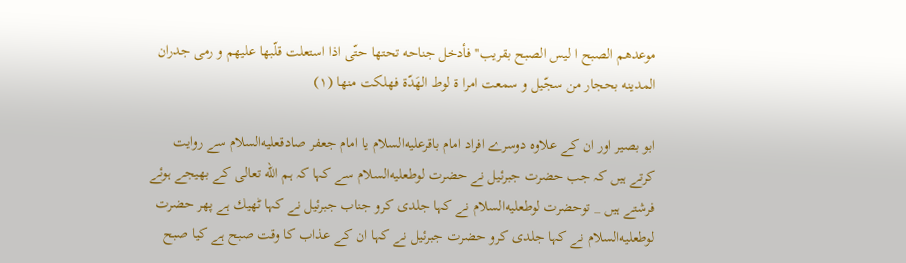موعدهم الصبح ا ليس الصبح بقريب'' فأدخل جناحه تحتها حتّى اذا استعلت قلّبها عليهم و رمى جدران المدينه بحجار من سجّيل و سمعت امرا ة لوط الهَدّة فهلكت منها (۱)

ابو بصير اور ان كے علاوہ دوسرے افراد امام باقرعليه‌السلام يا امام جعفر صادقعليه‌السلام سے روايت كرتے ہيں كہ جب حضرت جبرئيل نے حضرت لوطعليه‌السلام سے كہا كہ ہم الله تعالى كے بھيجے ہوئے فرشتے ہيں _ توحضرت لوطعليه‌السلام نے كہا جلدى كرو جناب جبرئيل نے كہا ٹھيك ہے پھر حضرت لوطعليه‌السلام نے كہا جلدى كرو حضرت جبرئيل نے كہا ان كے عذاب كا وقت صبح ہے كيا صبح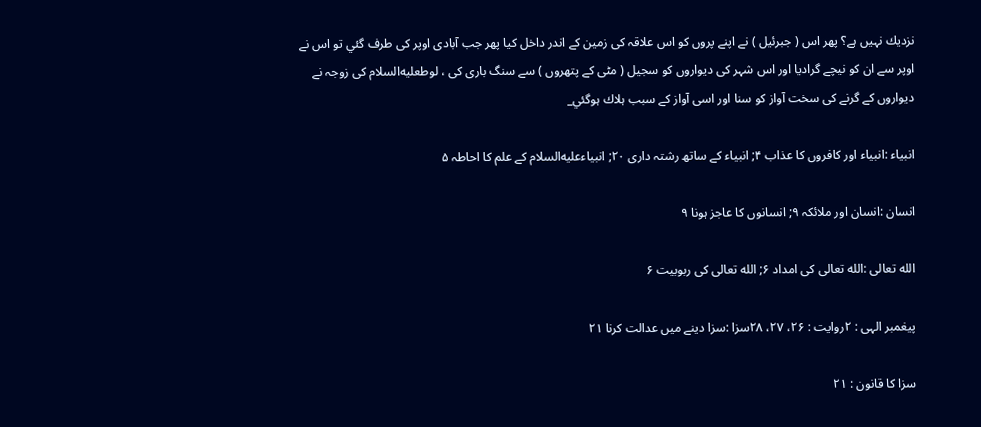نزديك نہيں ہے؟ پھر اس ( جبرئيل ) نے اپنے پروں كو اس علاقہ كى زمين كے اندر داخل كيا پھر جب آبادى اوپر كى طرف گئي تو اس نے اوپر سے ان كو نيچے گراديا اور اس شہر كى ديواروں كو سجيل ( مٹى كے پتھروں ) سے سنگ بارى كى ، لوطعليه‌السلام كى زوجہ نے ديواروں كے گرنے كى سخت آواز كو سنا اور اسى آواز كے سبب ہلاك ہوگئي_

انبياء :انبياء اور كافروں كا عذاب ۴; انبياء كے ساتھ رشتہ دارى ۲۰; انبياءعليه‌السلام كے علم كا احاطہ ۵

انسان :انسان اور ملائكہ ۹; انسانوں كا عاجز ہونا ۹

الله تعالى :الله تعالى كى امداد ۶; الله تعالى كى ربوبيت ۶

پيغمبر الہى : ۲روايت : ۲۶، ۲۷، ۲۸سزا :سزا دينے ميں عدالت كرنا ۲۱

سزا كا قانون : ۲۱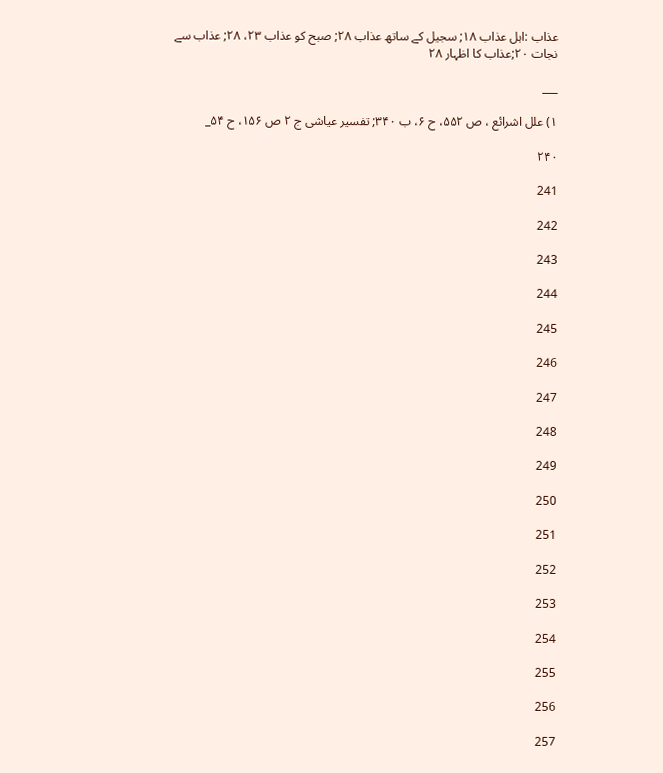عذاب :اہل عذاب ۱۸; سجيل كے ساتھ عذاب ۲۸; صبح كو عذاب ۲۳، ۲۸; عذاب سے نجات ۲۰;عذاب كا اظہار ۲۸

___

۱) علل اشرائع ، ص ۵۵۲، ح ۶، ب ۳۴۰; تفسير عياشى ج ۲ ص ۱۵۶، ح ۵۴_

۲۴۰

241

242

243

244

245

246

247

248

249

250

251

252

253

254

255

256

257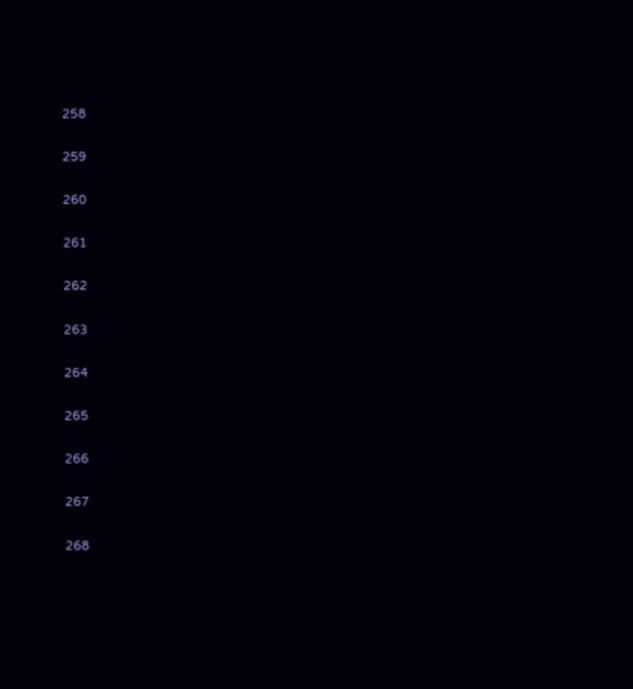258

259

260

261

262

263

264

265

266

267

268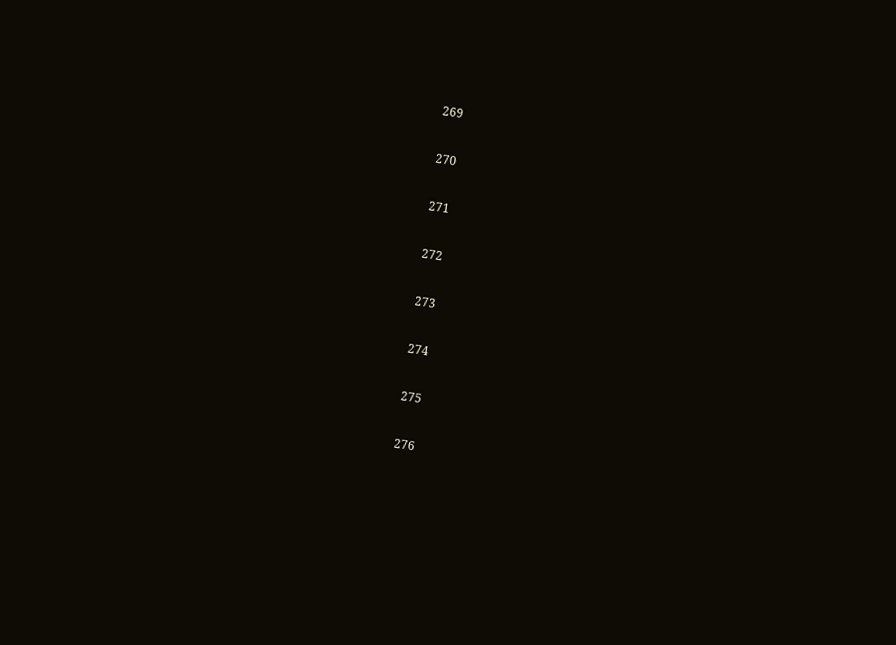269

270

271

272

273

274

275

276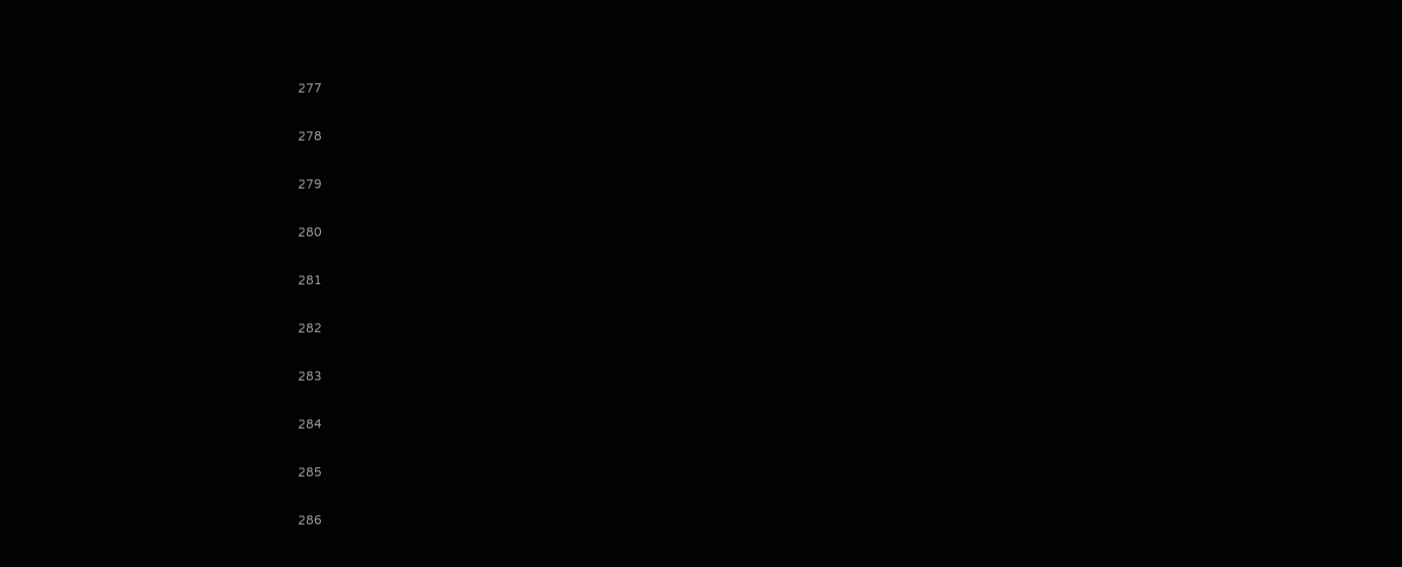277

278

279

280

281

282

283

284

285

286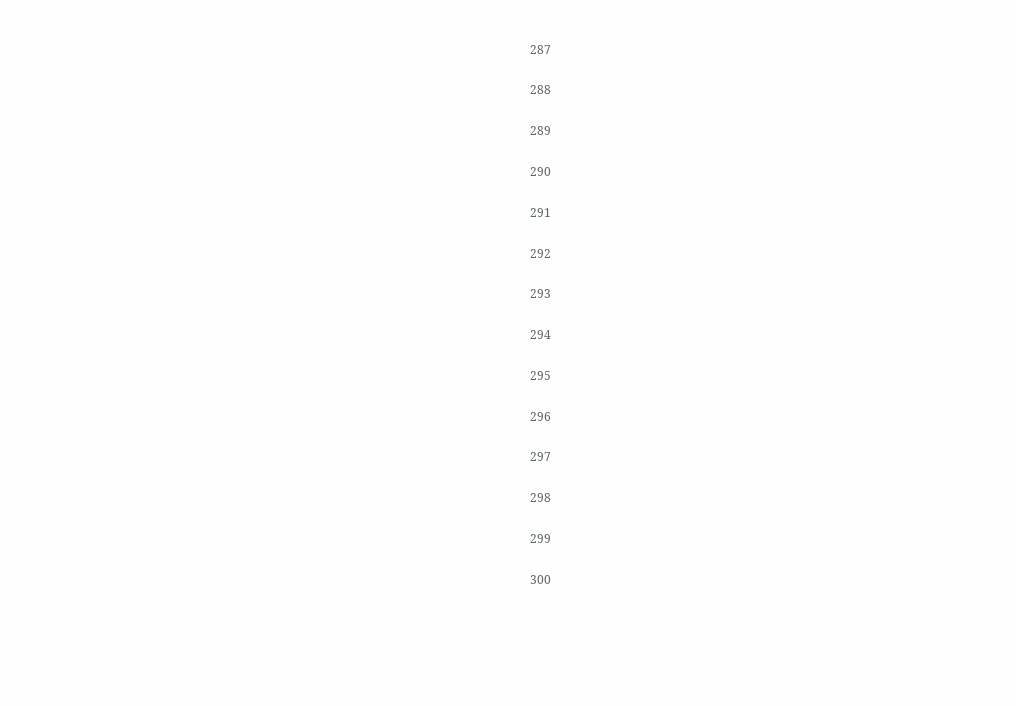287

288

289

290

291

292

293

294

295

296

297

298

299

300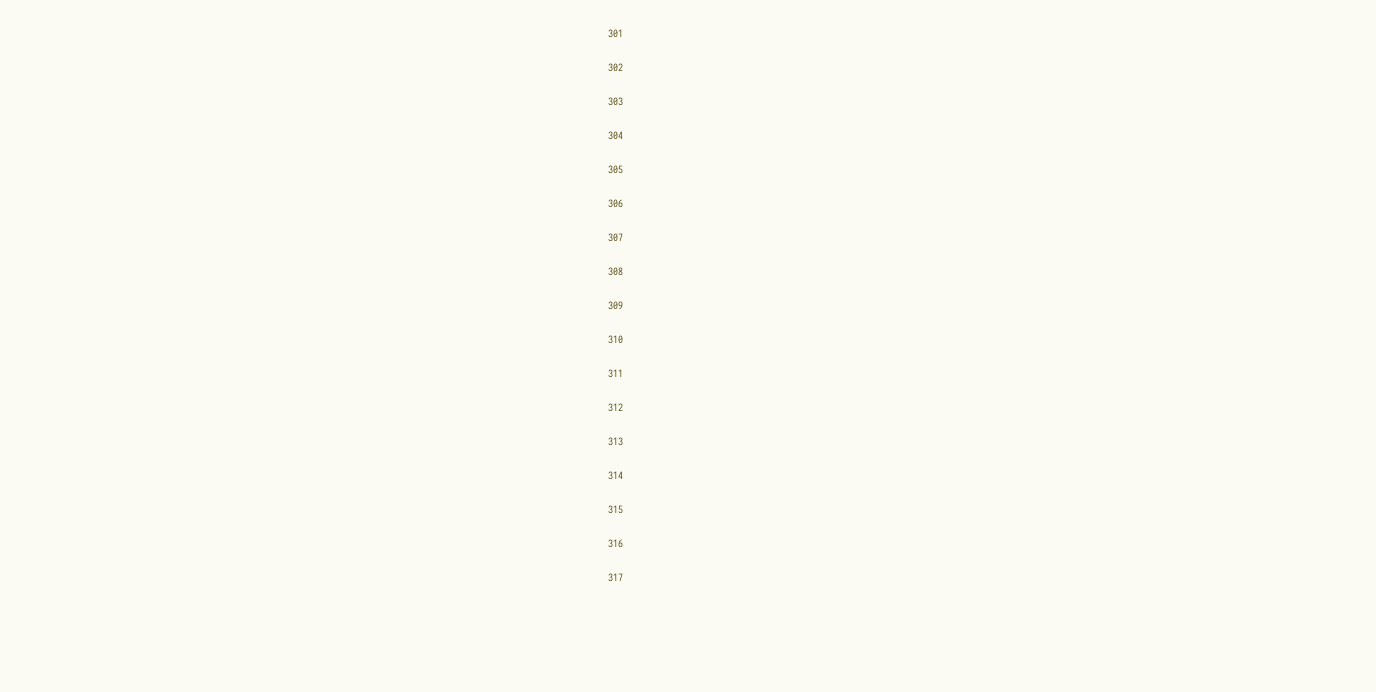301

302

303

304

305

306

307

308

309

310

311

312

313

314

315

316

317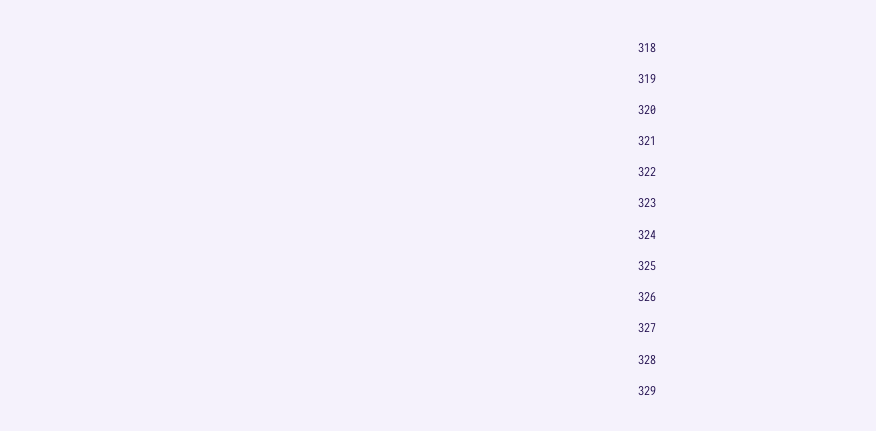318

319

320

321

322

323

324

325

326

327

328

329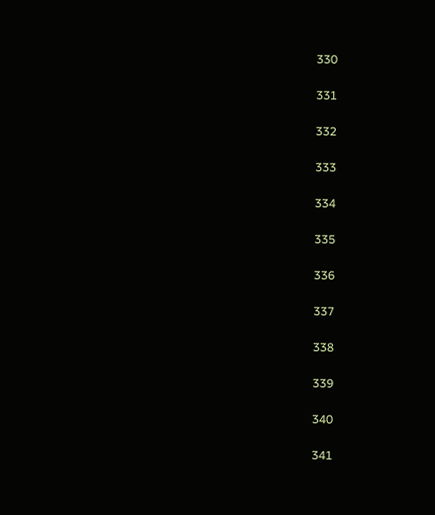330

331

332

333

334

335

336

337

338

339

340

341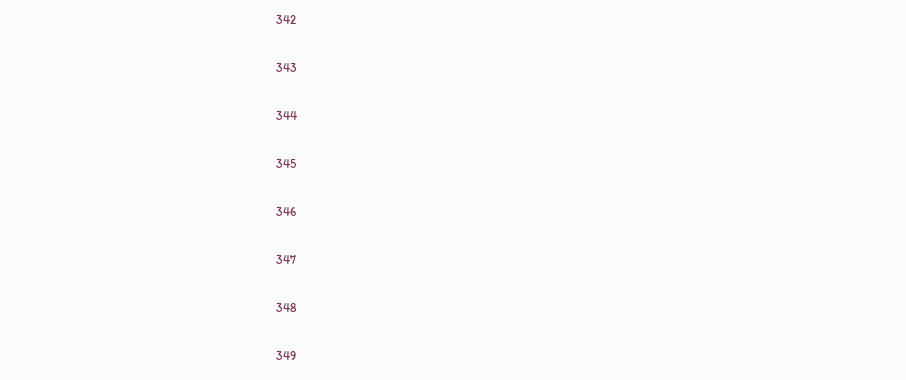342

343

344

345

346

347

348

349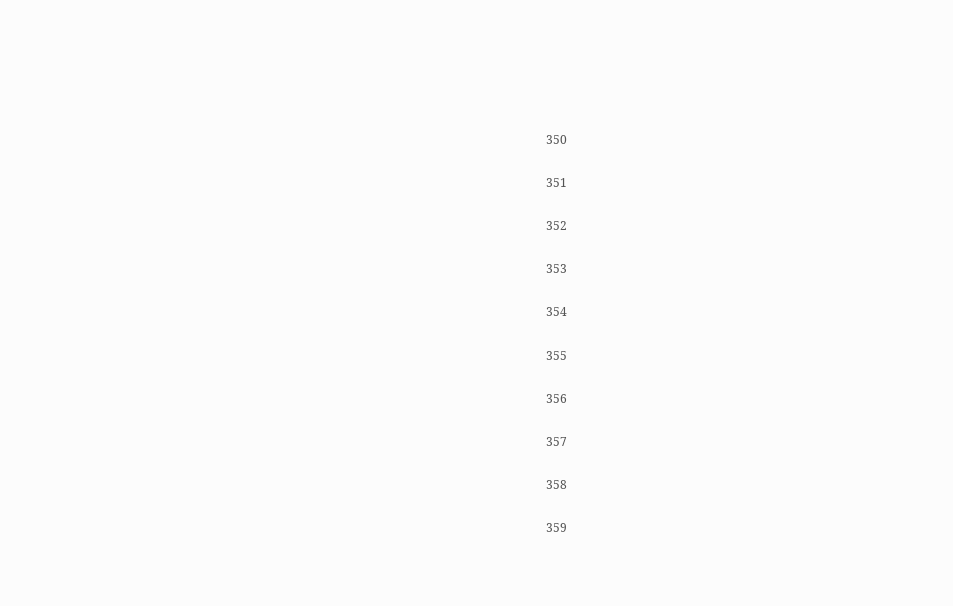350

351

352

353

354

355

356

357

358

359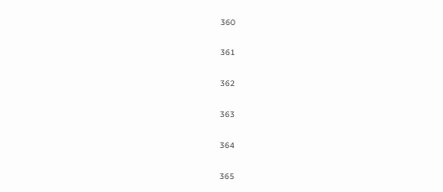360

361

362

363

364

365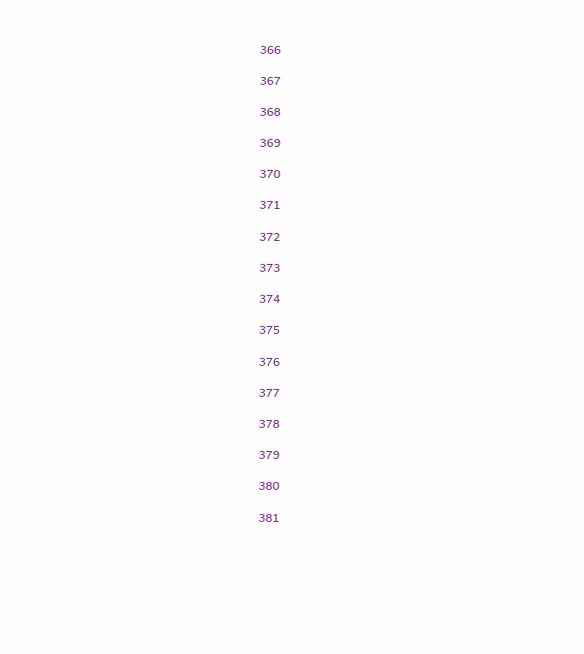366

367

368

369

370

371

372

373

374

375

376

377

378

379

380

381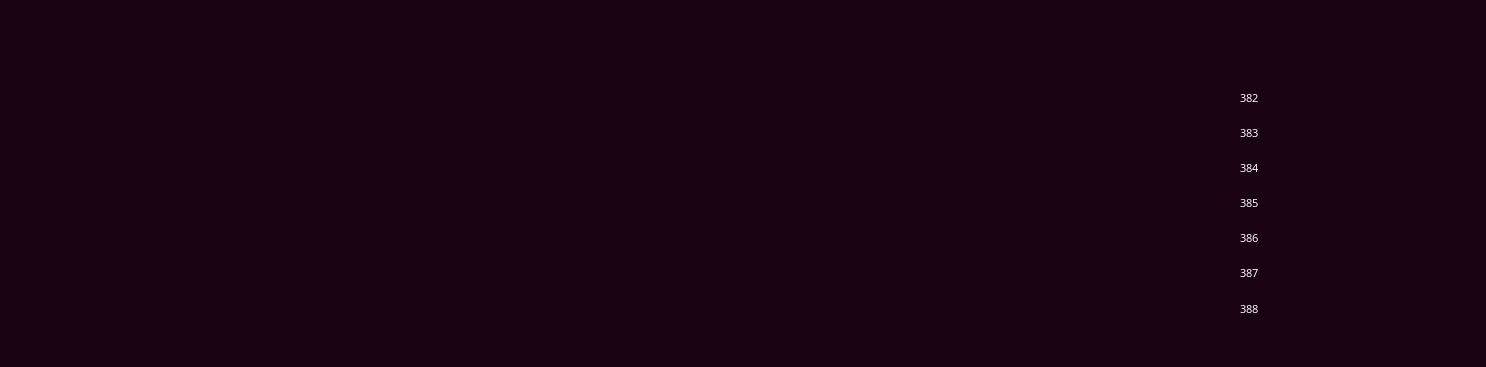382

383

384

385

386

387

388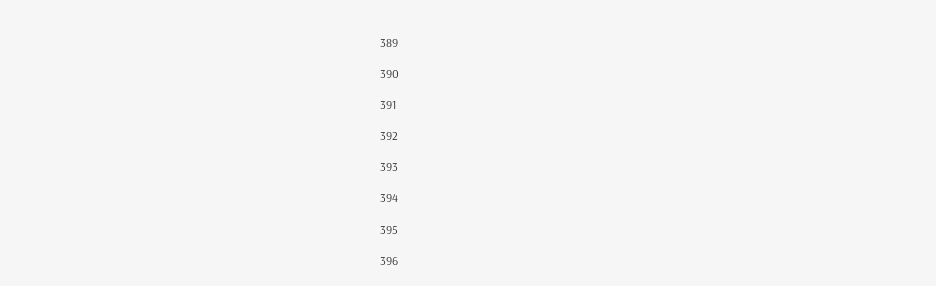389

390

391

392

393

394

395

396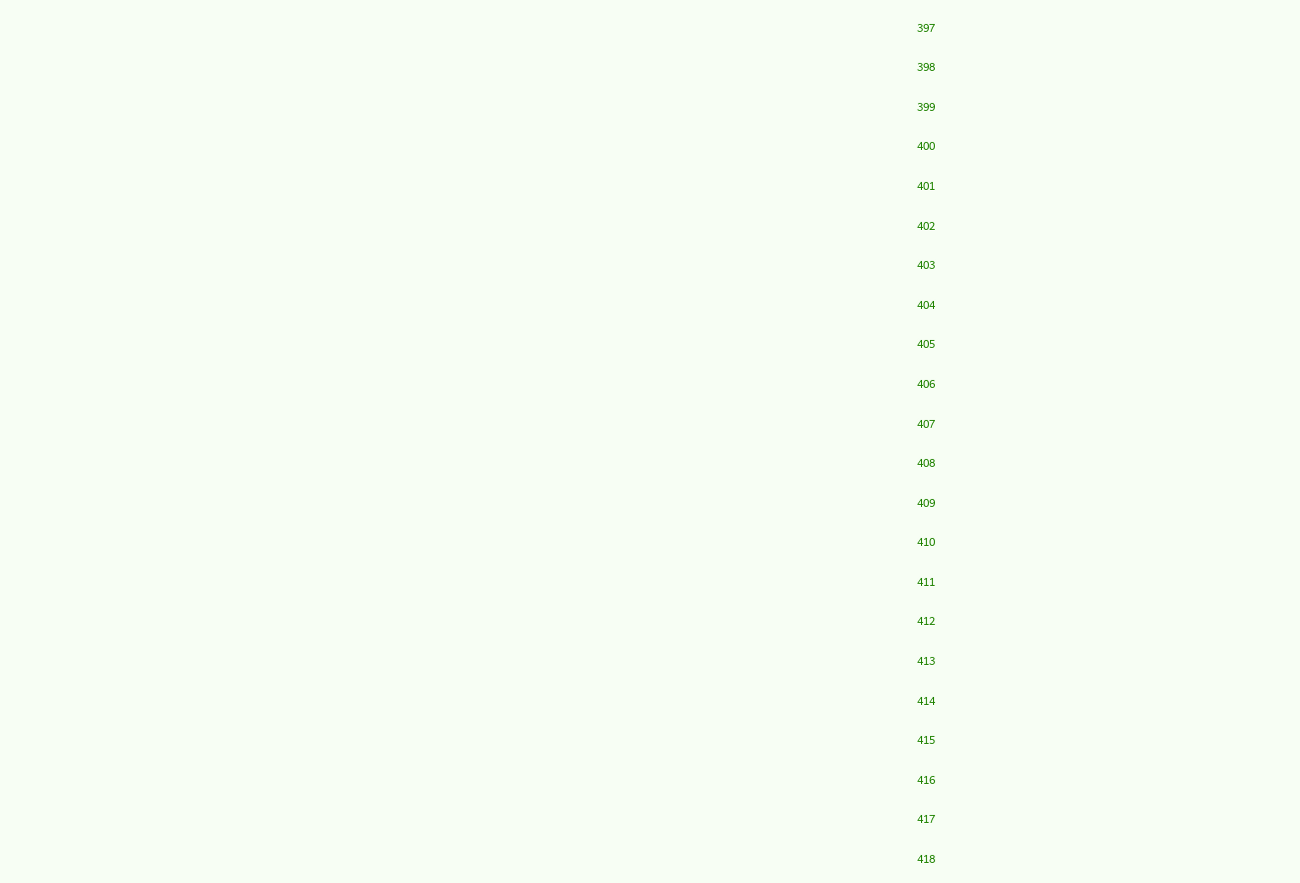397

398

399

400

401

402

403

404

405

406

407

408

409

410

411

412

413

414

415

416

417

418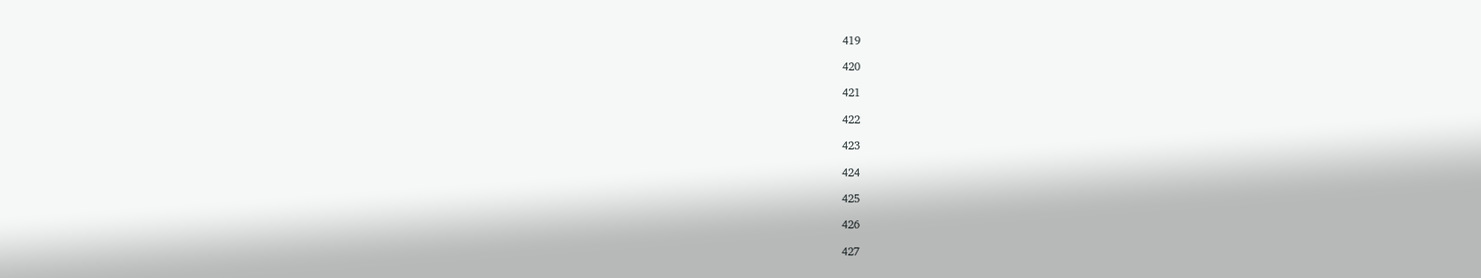419

420

421

422

423

424

425

426

427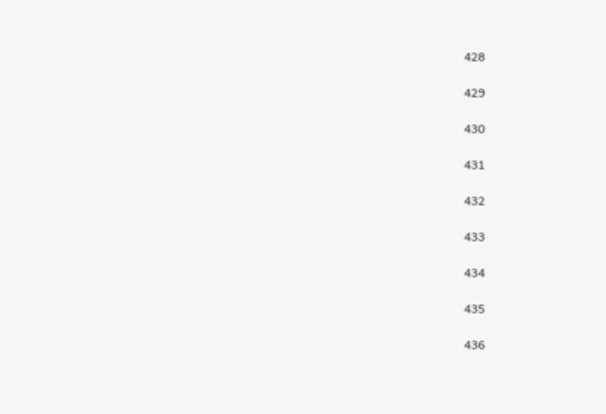428

429

430

431

432

433

434

435

436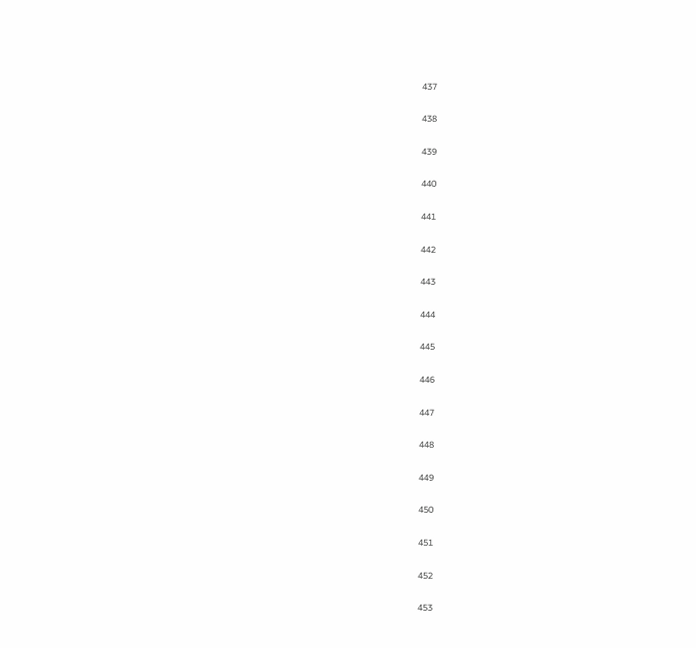437

438

439

440

441

442

443

444

445

446

447

448

449

450

451

452

453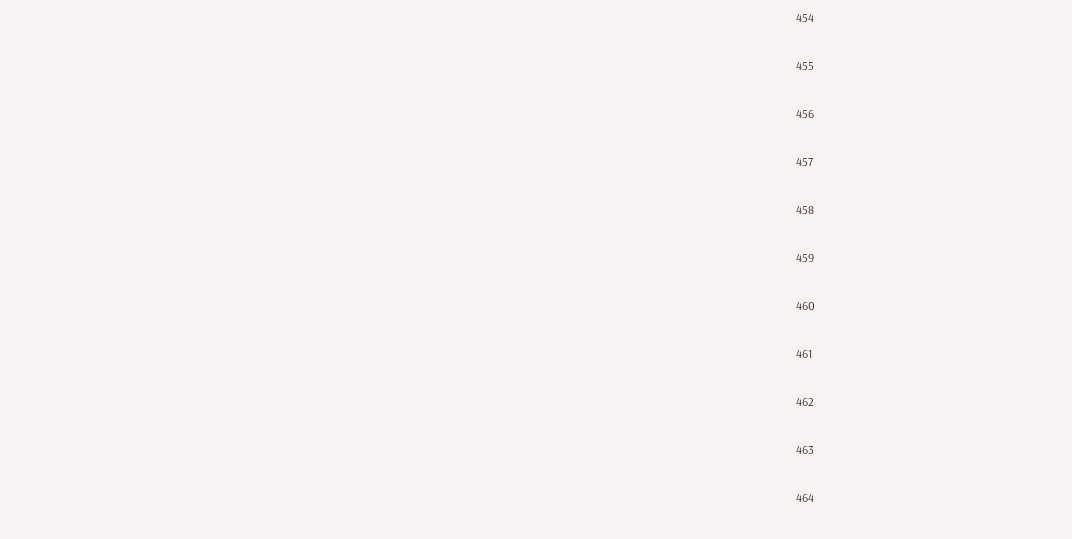454

455

456

457

458

459

460

461

462

463

464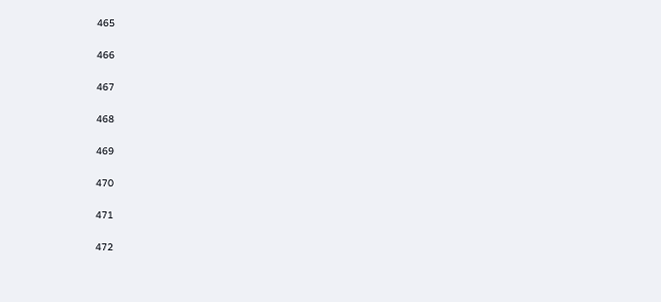465

466

467

468

469

470

471

472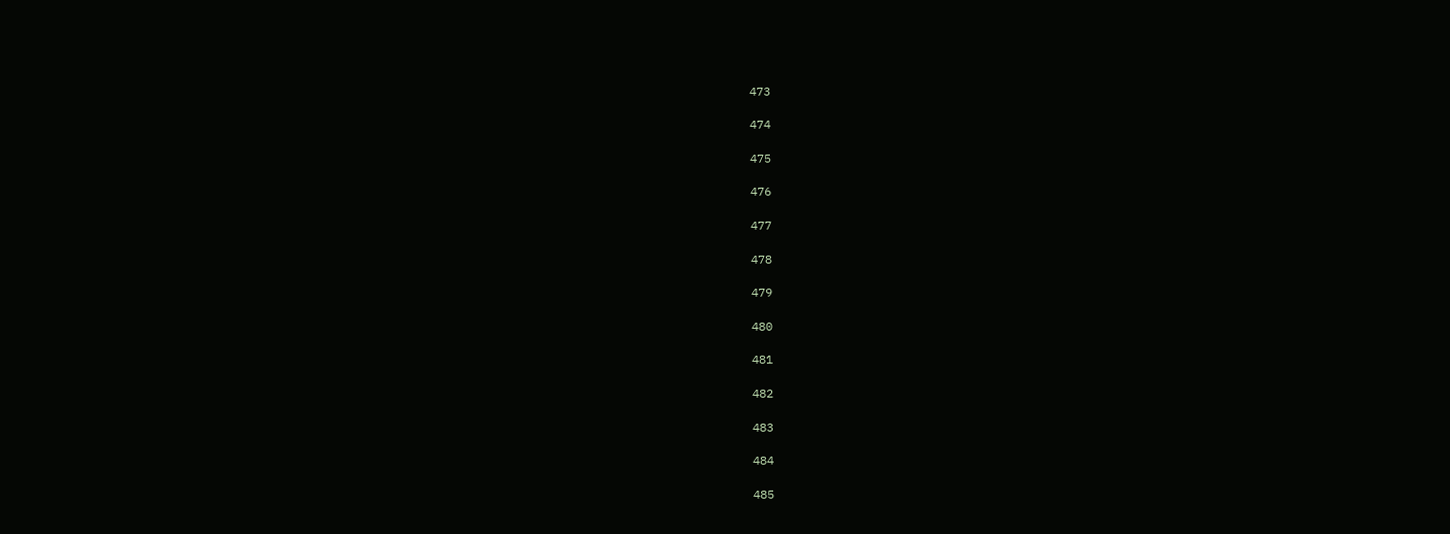473

474

475

476

477

478

479

480

481

482

483

484

485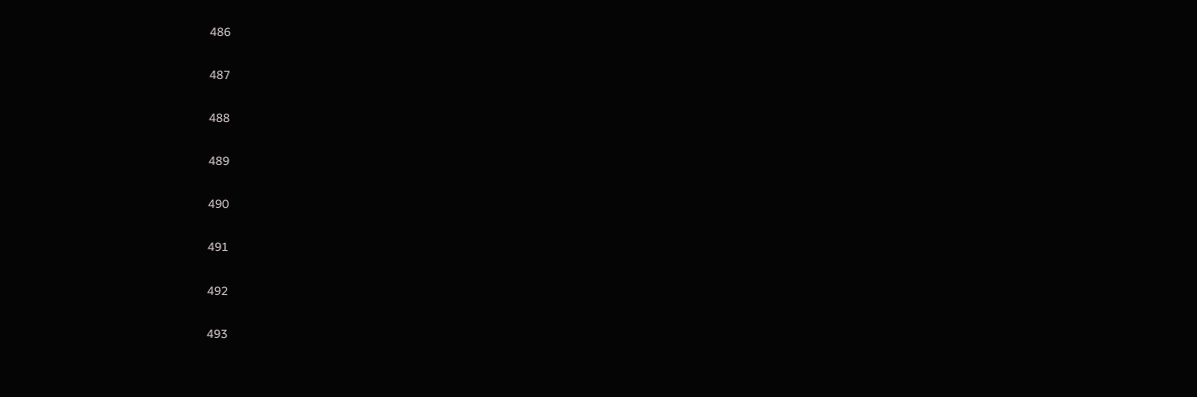486

487

488

489

490

491

492

493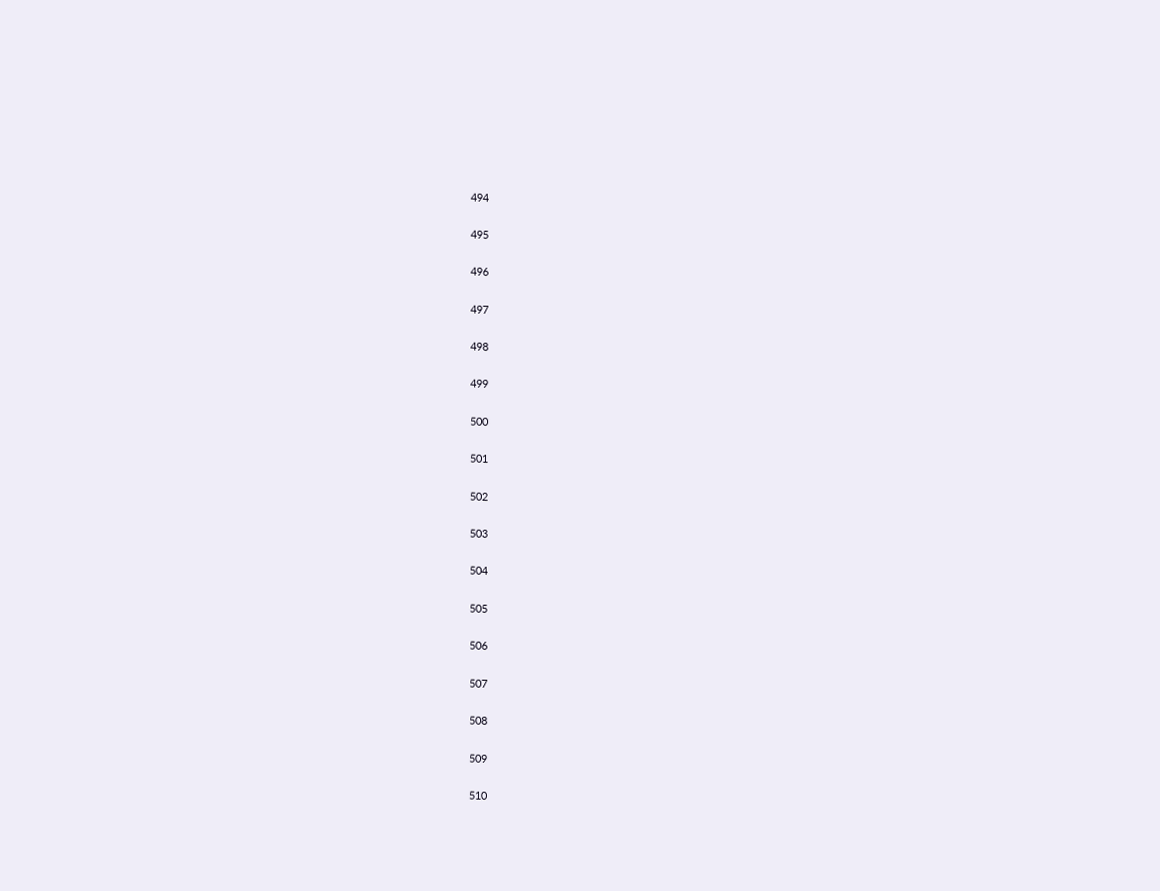494

495

496

497

498

499

500

501

502

503

504

505

506

507

508

509

510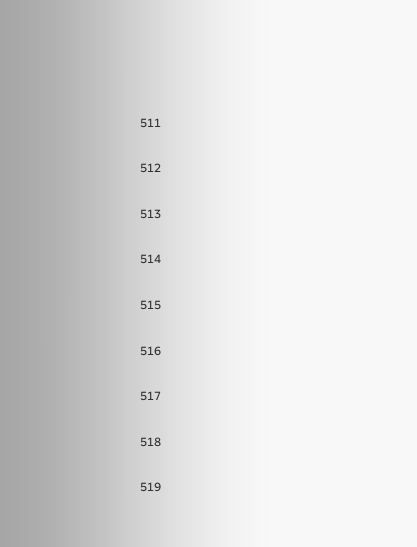511

512

513

514

515

516

517

518

519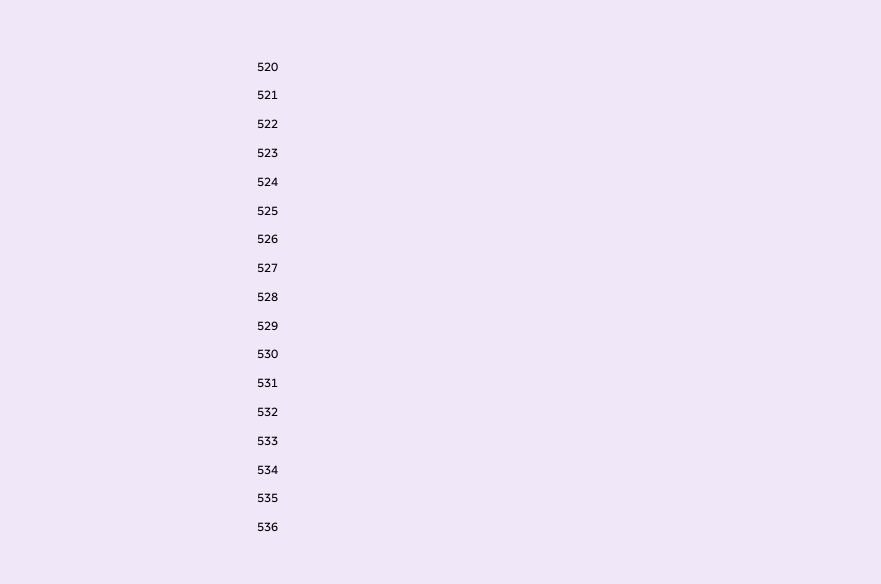520

521

522

523

524

525

526

527

528

529

530

531

532

533

534

535

536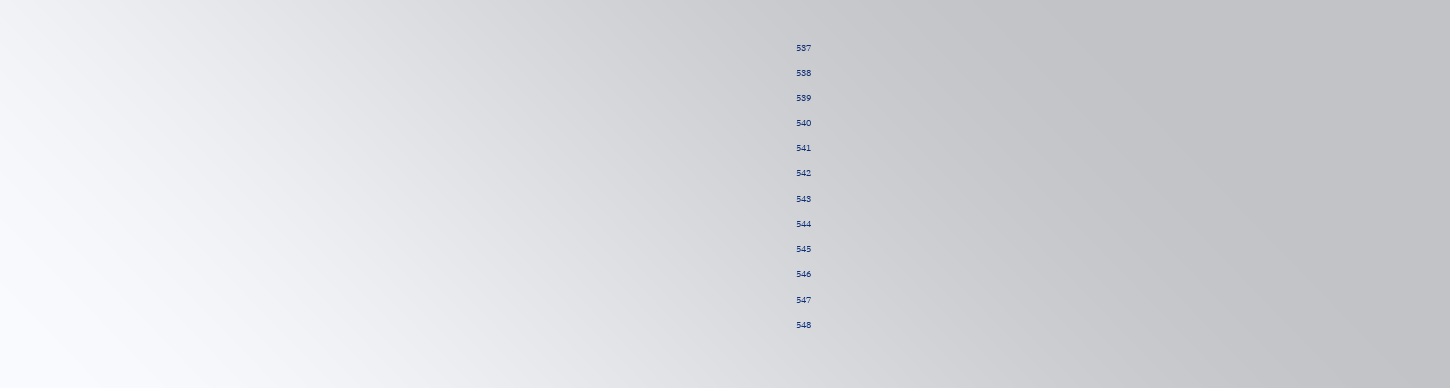537

538

539

540

541

542

543

544

545

546

547

548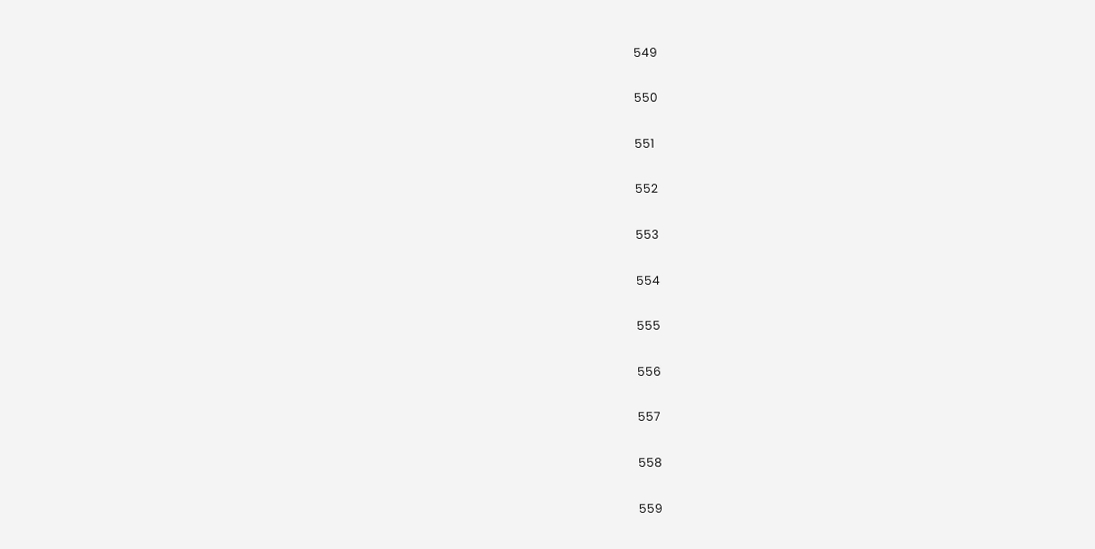549

550

551

552

553

554

555

556

557

558

559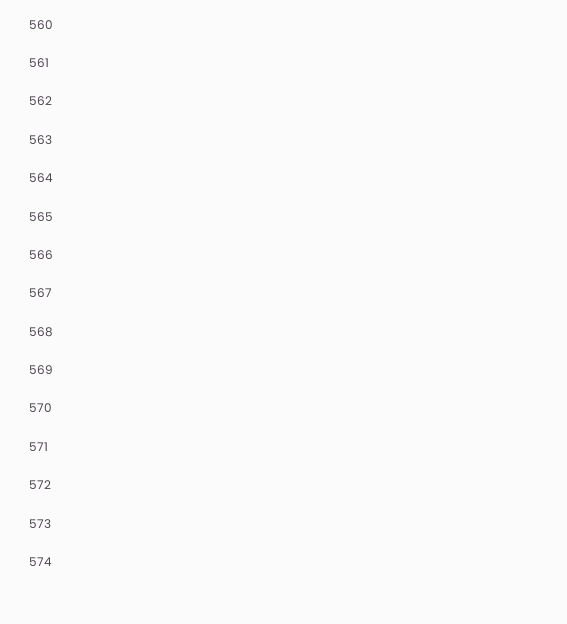560

561

562

563

564

565

566

567

568

569

570

571

572

573

574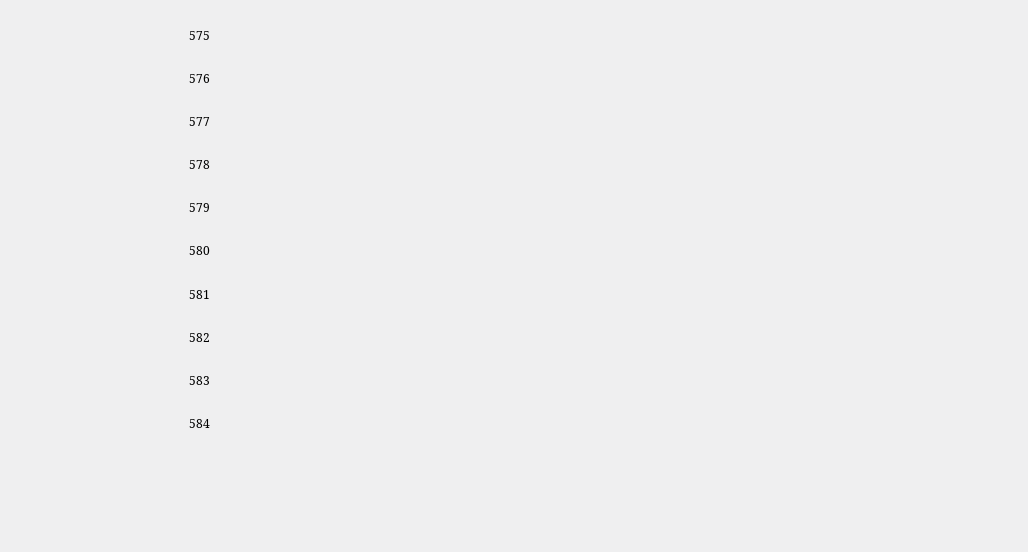575

576

577

578

579

580

581

582

583

584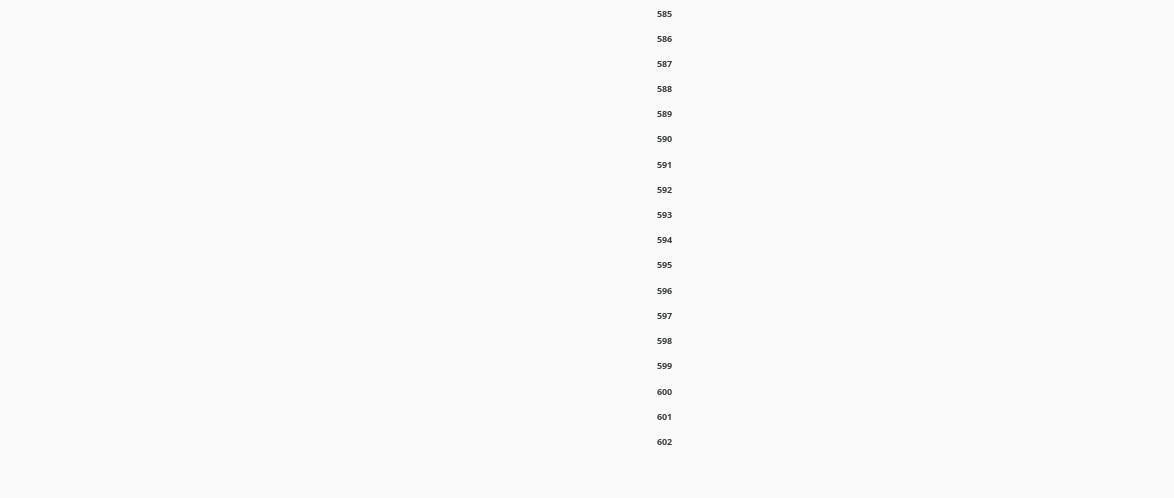585

586

587

588

589

590

591

592

593

594

595

596

597

598

599

600

601

602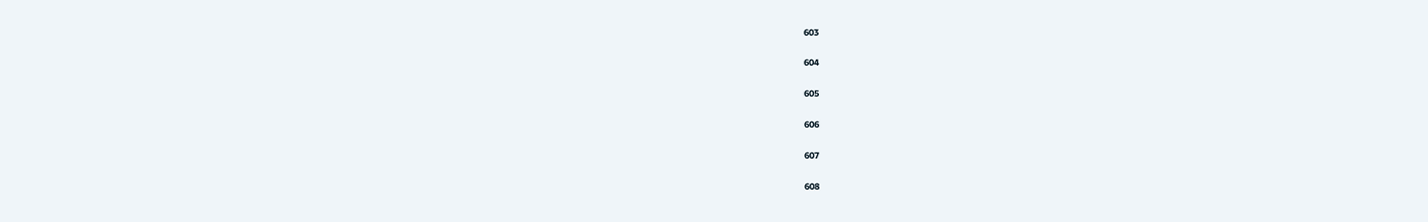603

604

605

606

607

608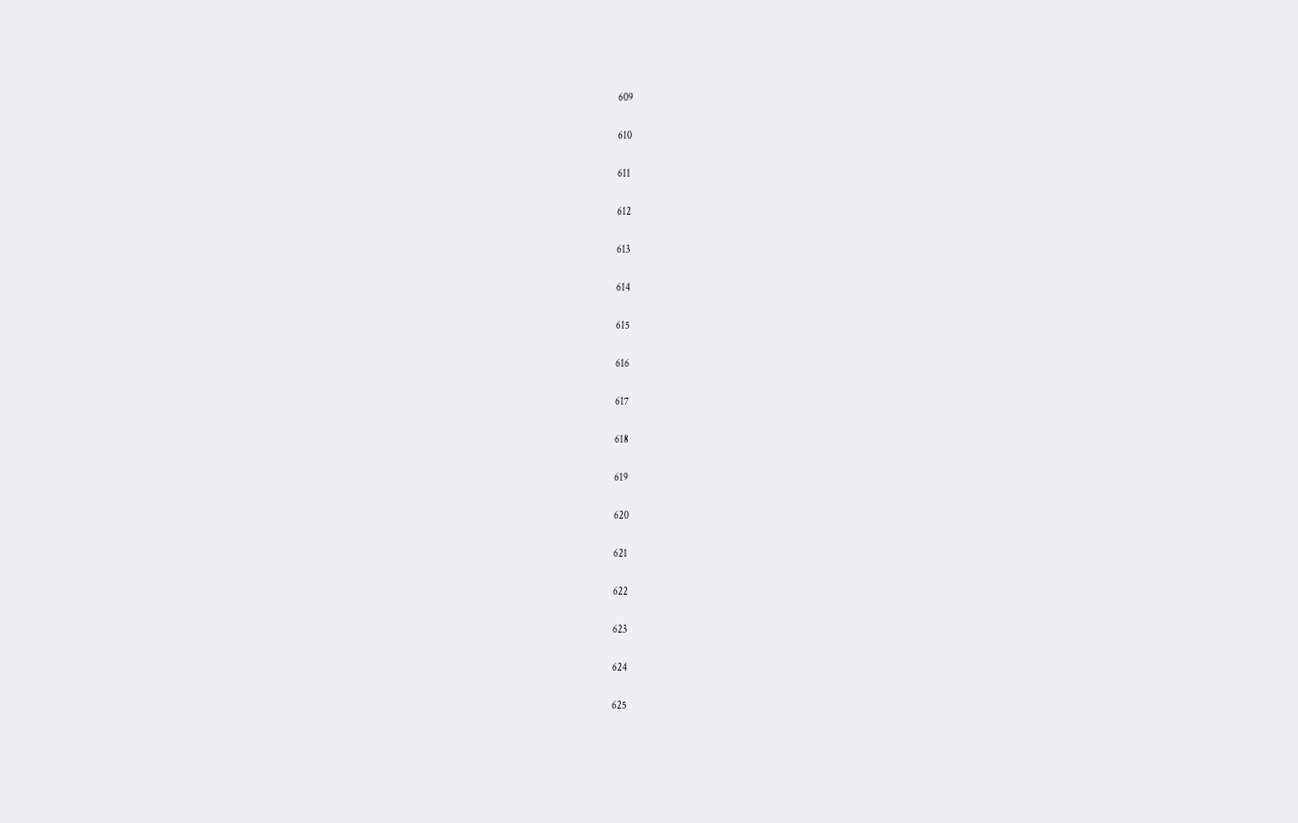609

610

611

612

613

614

615

616

617

618

619

620

621

622

623

624

625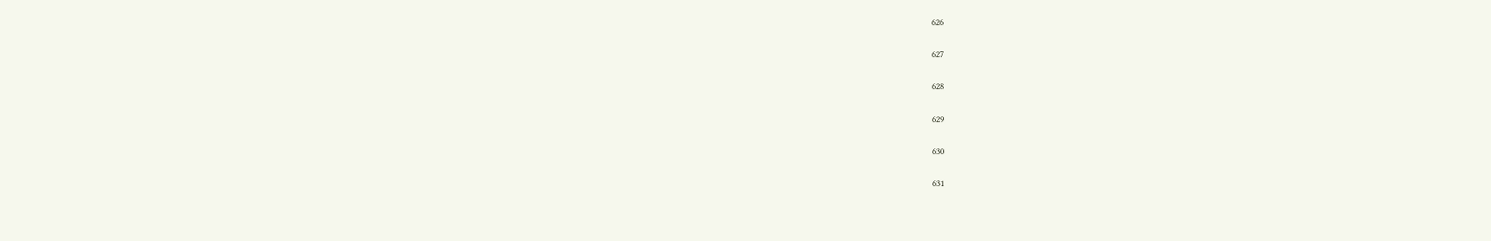626

627

628

629

630

631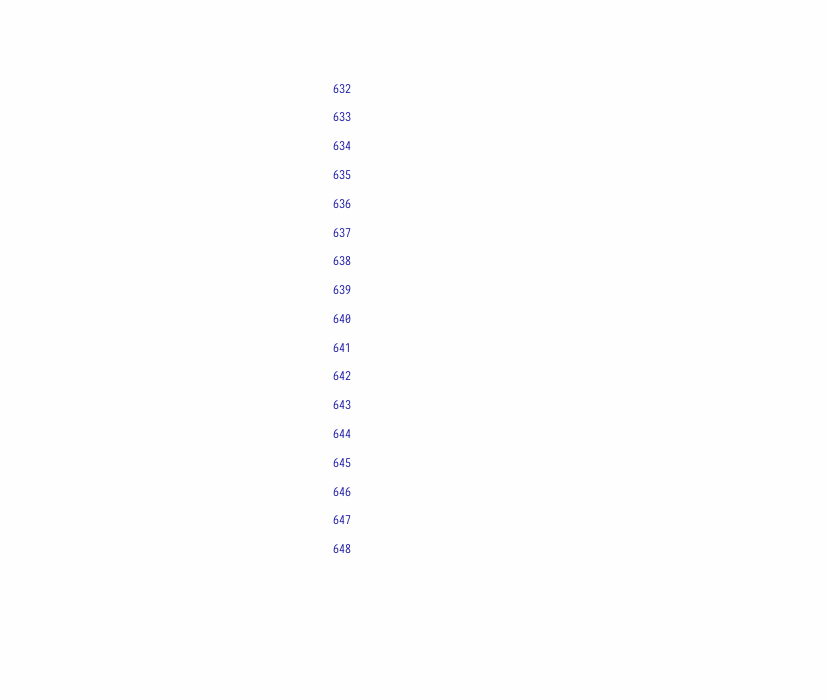632

633

634

635

636

637

638

639

640

641

642

643

644

645

646

647

648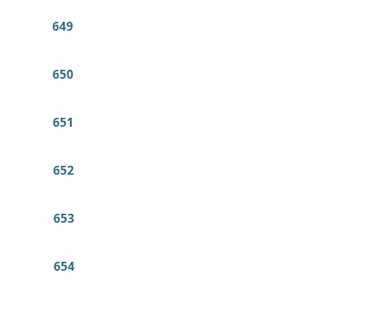649

650

651

652

653

654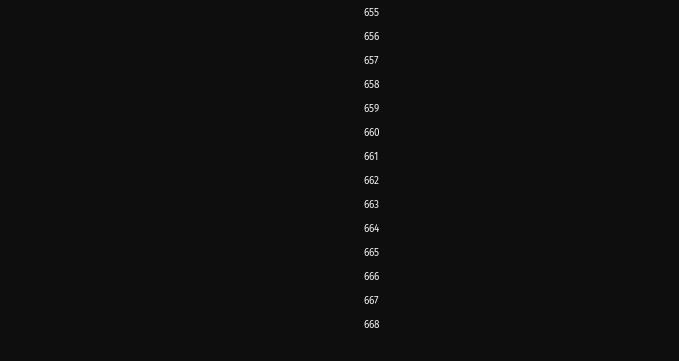655

656

657

658

659

660

661

662

663

664

665

666

667

668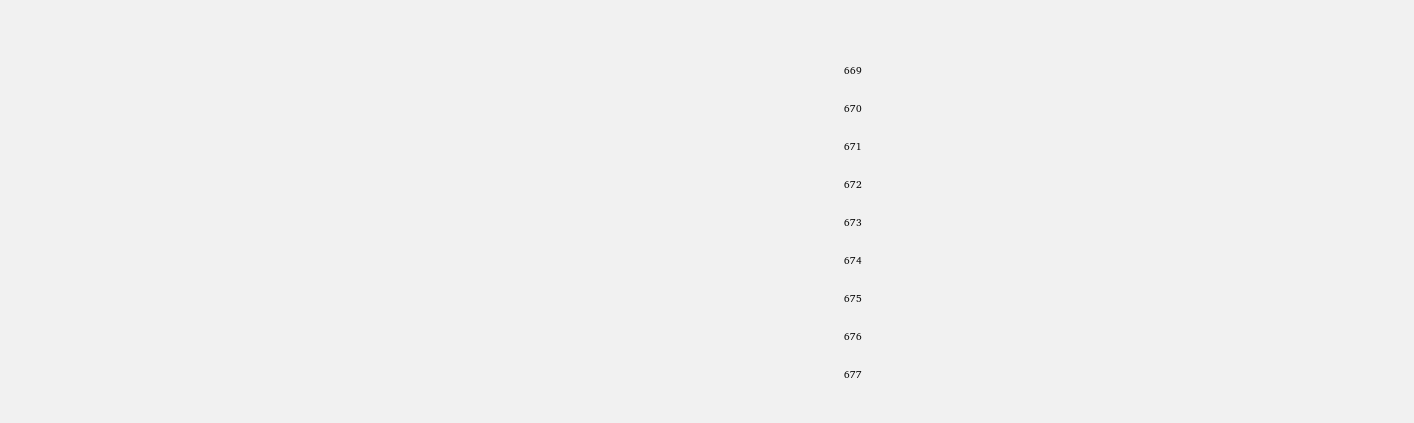669

670

671

672

673

674

675

676

677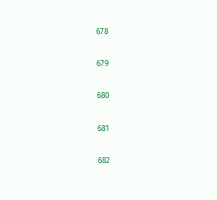678

679

680

681

682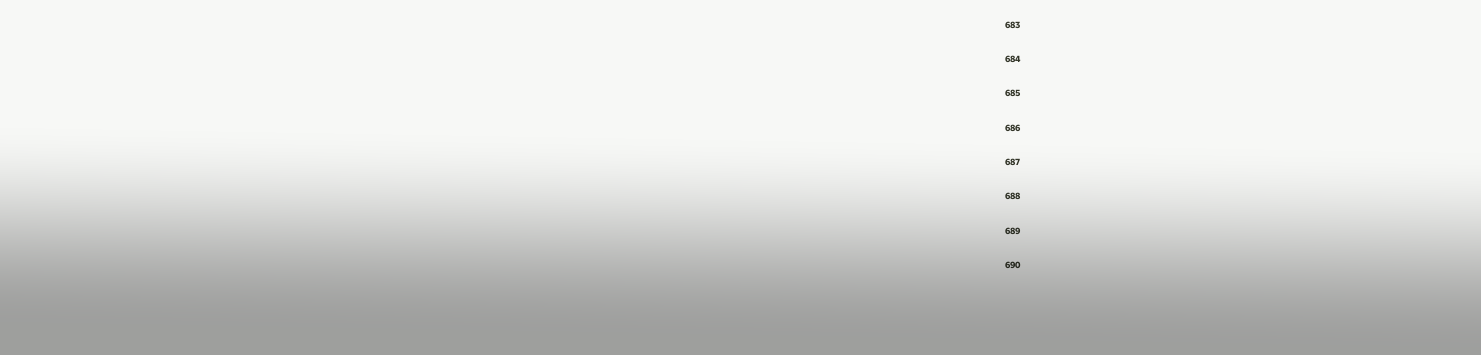683

684

685

686

687

688

689

690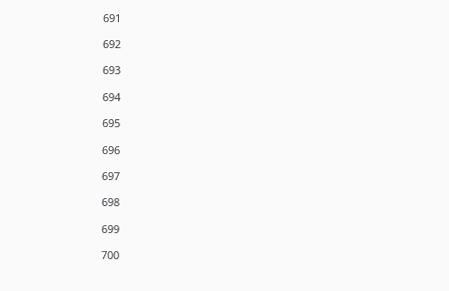691

692

693

694

695

696

697

698

699

700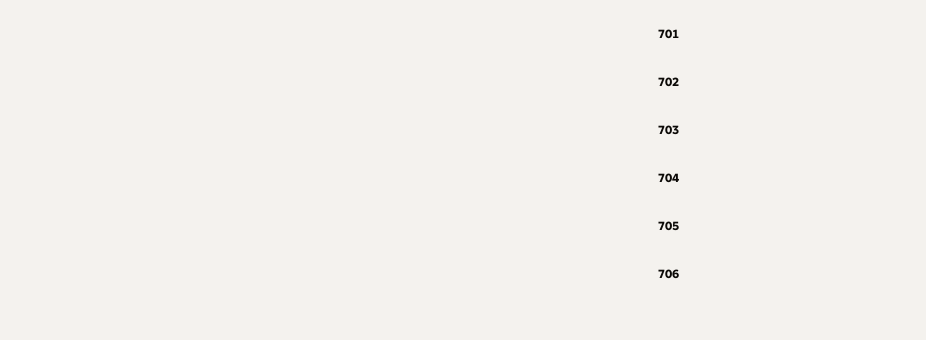701

702

703

704

705

706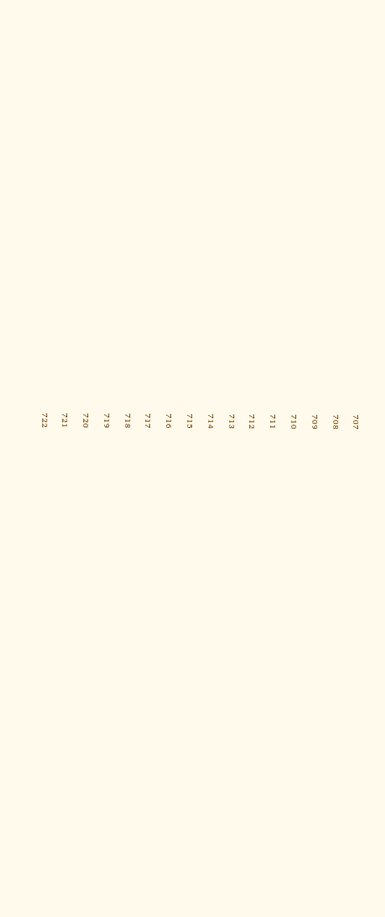707

708

709

710

711

712

713

714

715

716

717

718

719

720

721

722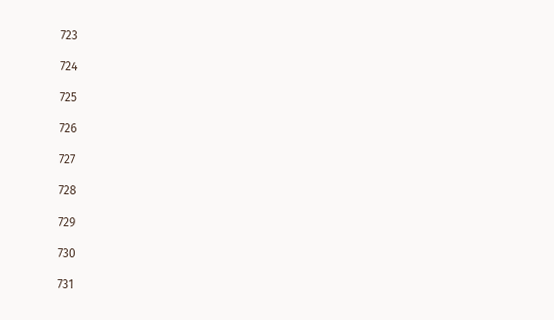723

724

725

726

727

728

729

730

731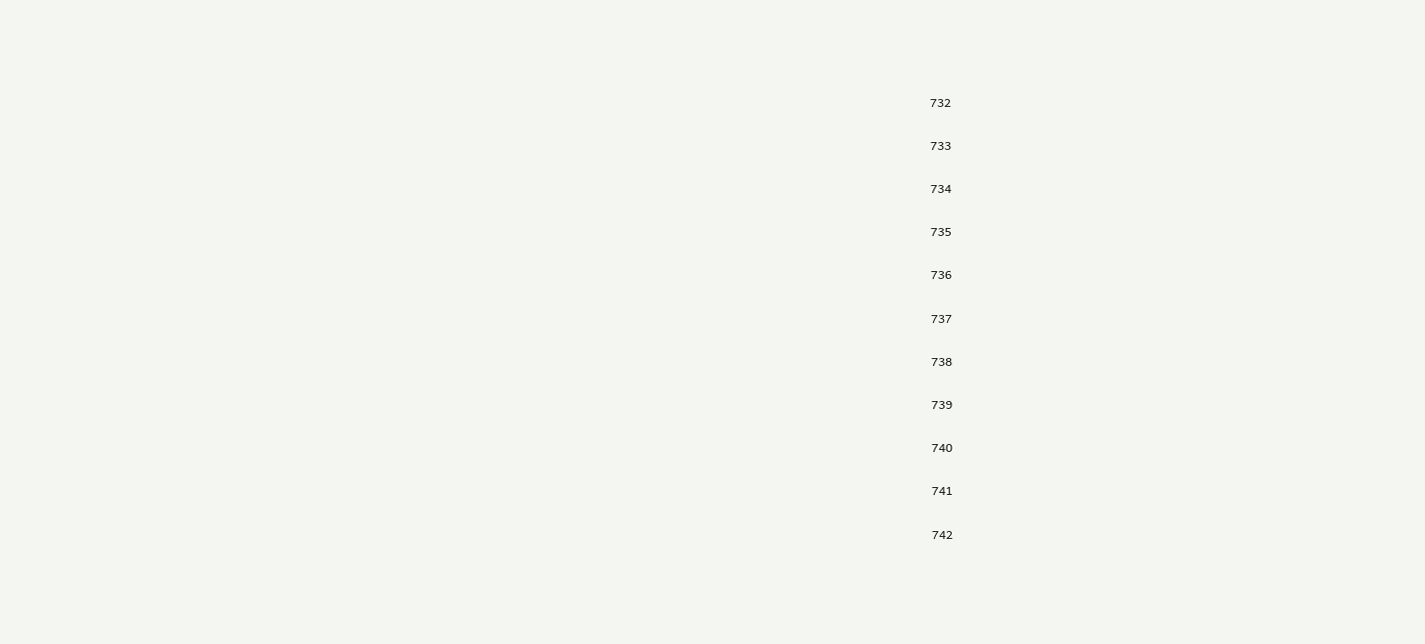732

733

734

735

736

737

738

739

740

741

742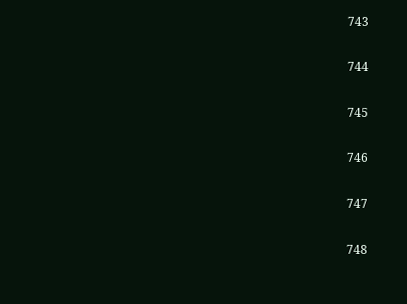743

744

745

746

747

748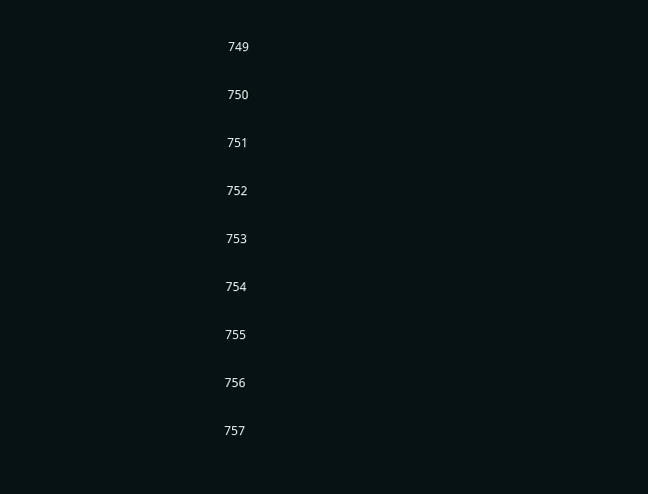749

750

751

752

753

754

755

756

757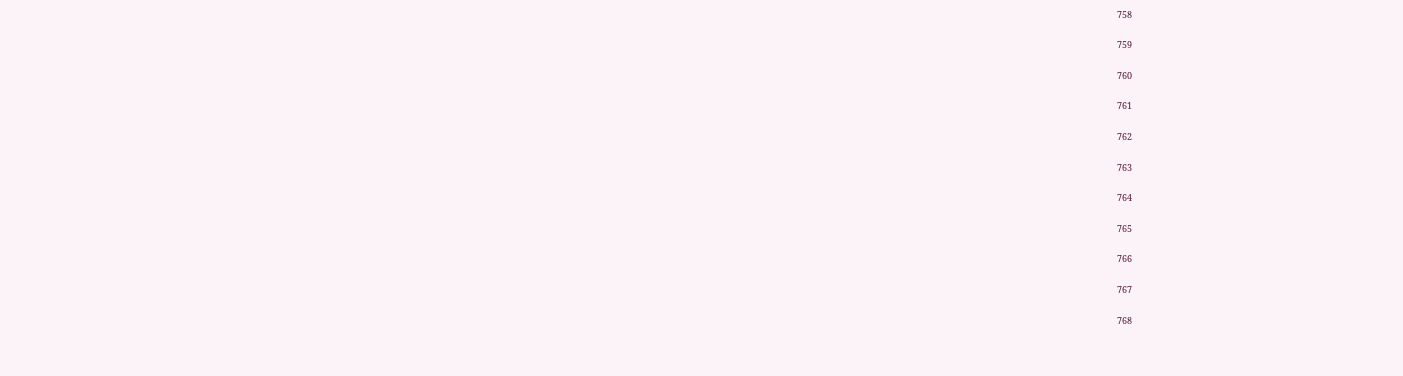758

759

760

761

762

763

764

765

766

767

768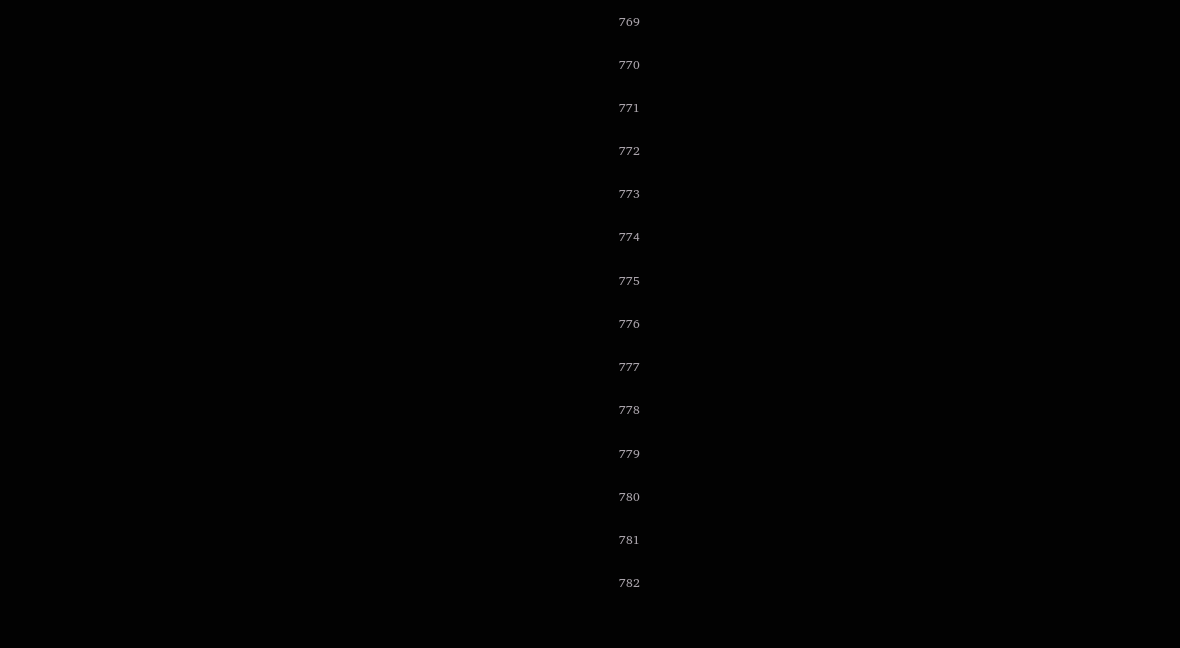769

770

771

772

773

774

775

776

777

778

779

780

781

782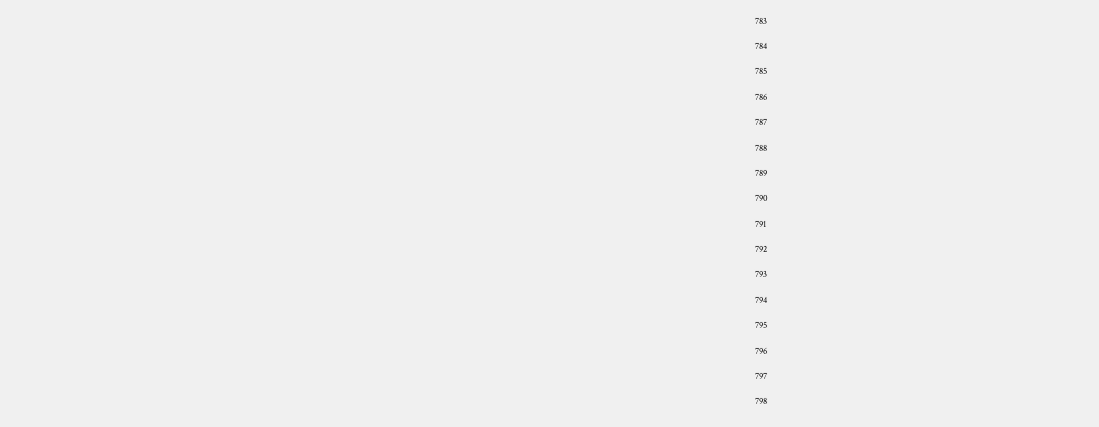783

784

785

786

787

788

789

790

791

792

793

794

795

796

797

798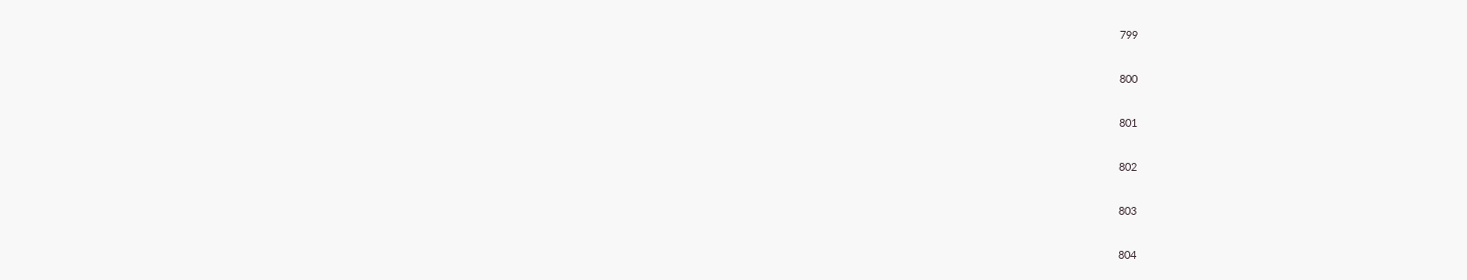799

800

801

802

803

804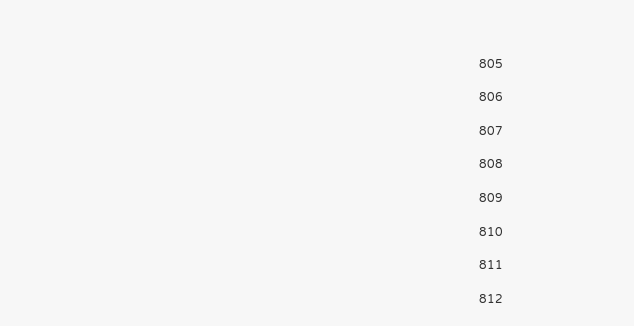805

806

807

808

809

810

811

812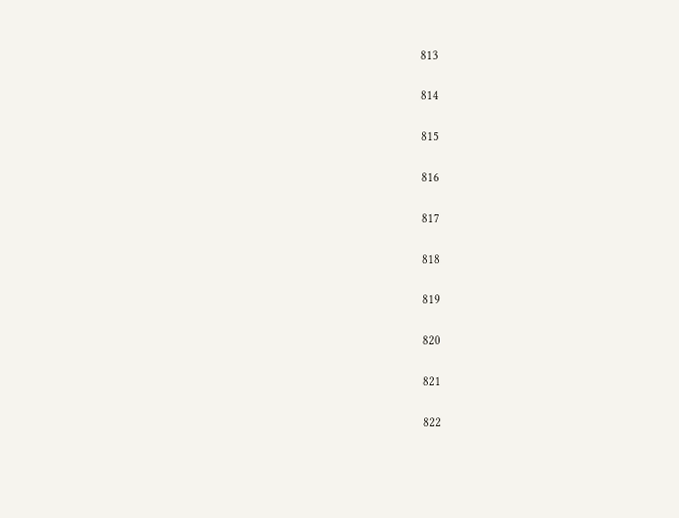813

814

815

816

817

818

819

820

821

822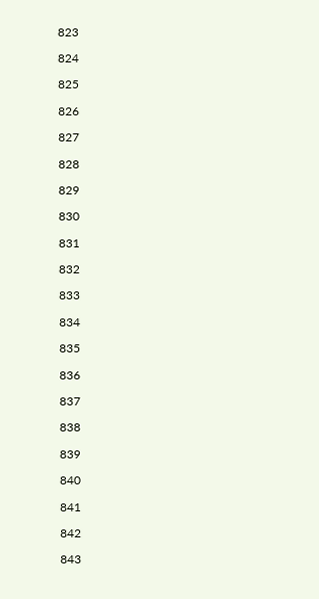823

824

825

826

827

828

829

830

831

832

833

834

835

836

837

838

839

840

841

842

843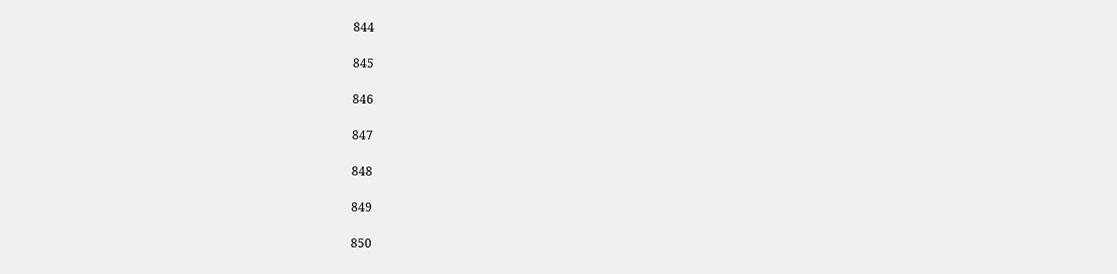844

845

846

847

848

849

850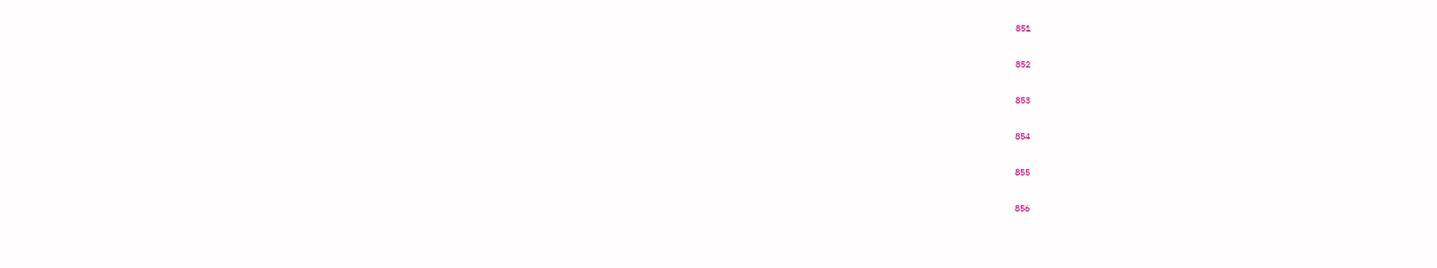851

852

853

854

855

856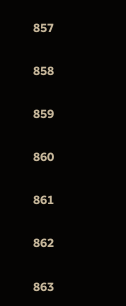857

858

859

860

861

862

863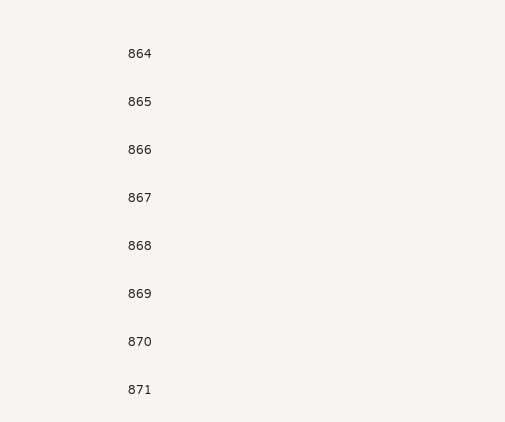864

865

866

867

868

869

870

871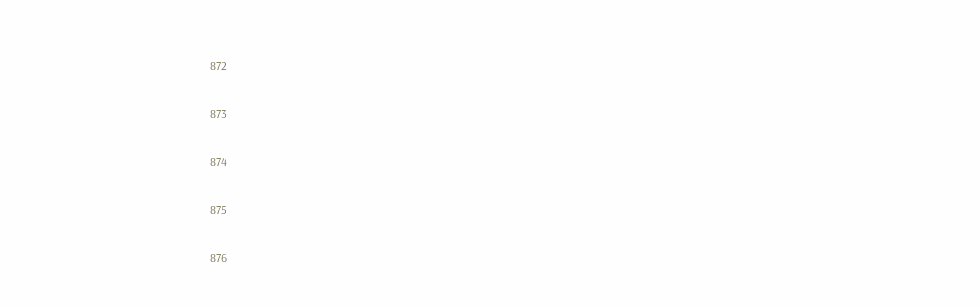872

873

874

875

876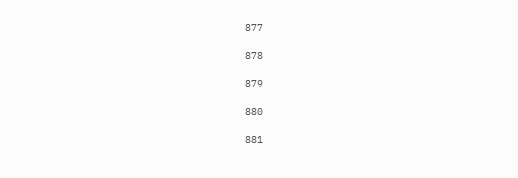877

878

879

880

881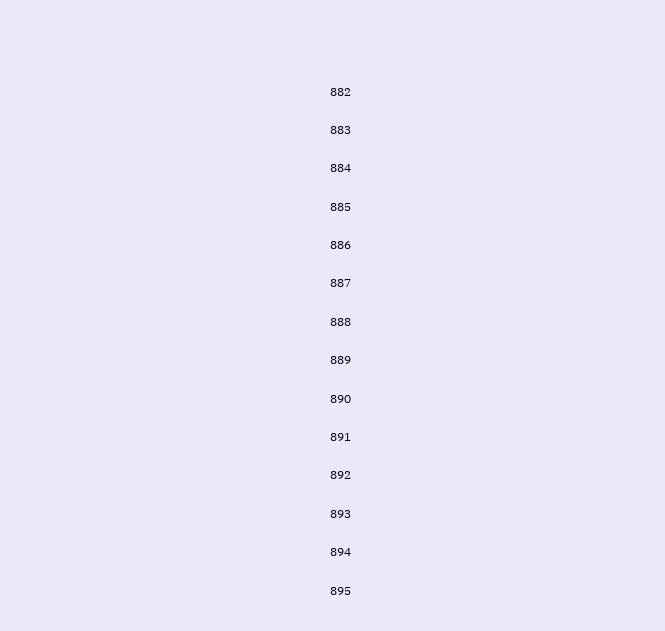882

883

884

885

886

887

888

889

890

891

892

893

894

895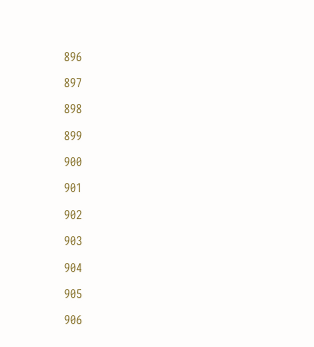896

897

898

899

900

901

902

903

904

905

906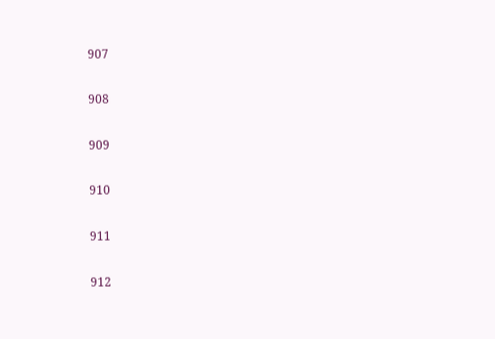907

908

909

910

911

912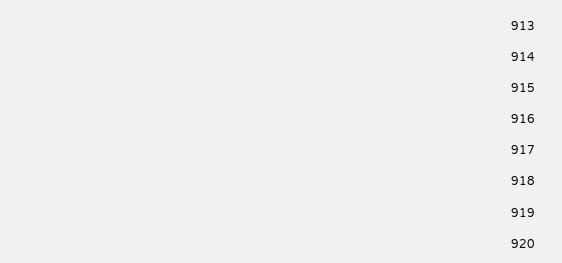913

914

915

916

917

918

919

920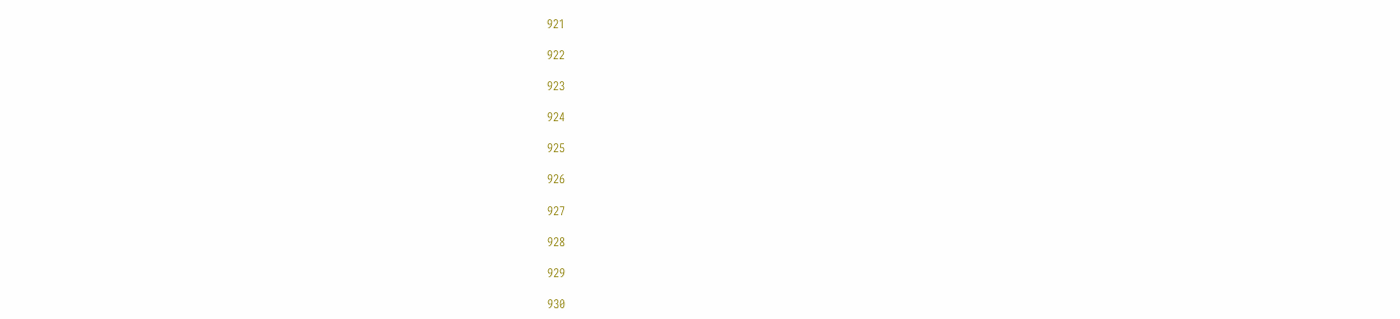921

922

923

924

925

926

927

928

929

930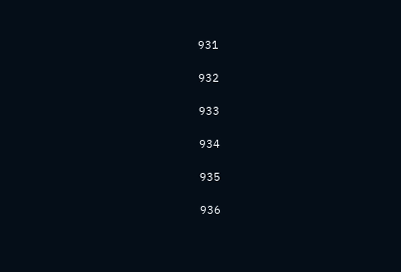931

932

933

934

935

936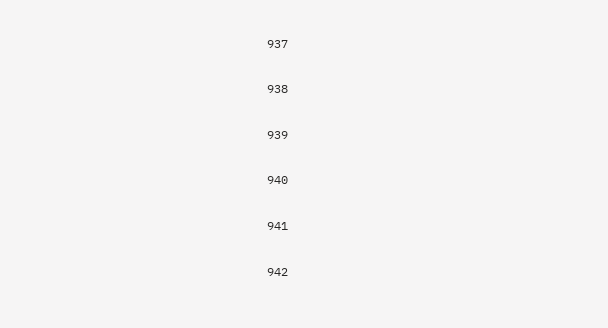937

938

939

940

941

942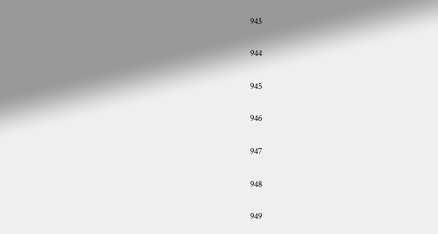943

944

945

946

947

948

949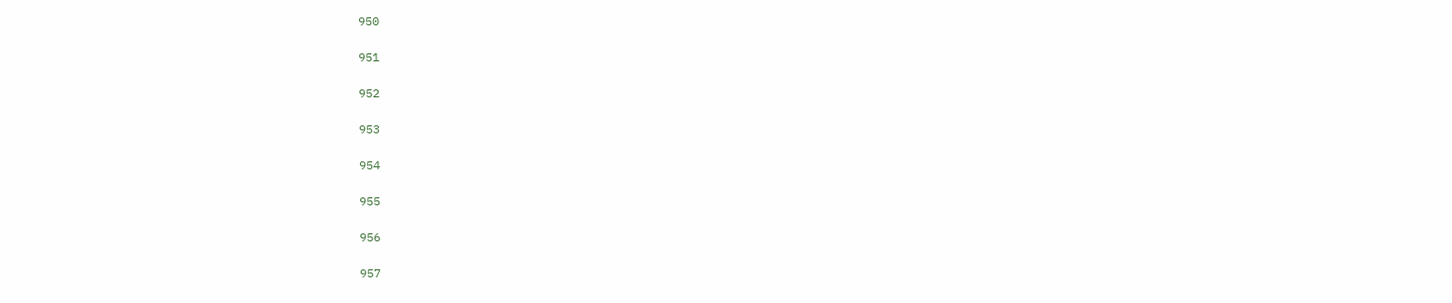950

951

952

953

954

955

956

957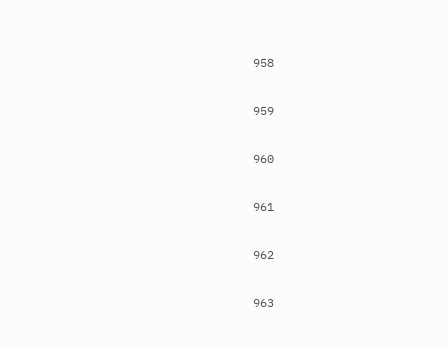958

959

960

961

962

963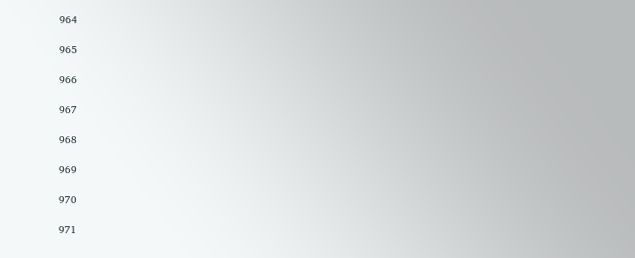964

965

966

967

968

969

970

971